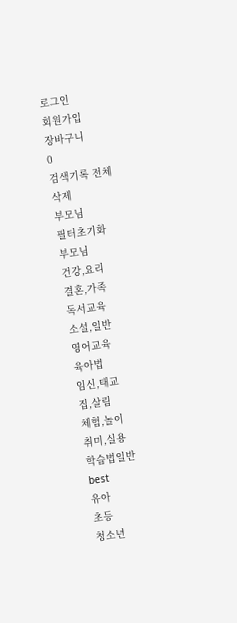로그인
회원가입
장바구니
0
검색기록 전체삭제
부모님
필터초기화
부모님
건강,요리
결혼,가족
독서교육
소설,일반
영어교육
육아법
임신,태교
집,살림
체험,놀이
취미,실용
학습법일반
best
유아
초등
청소년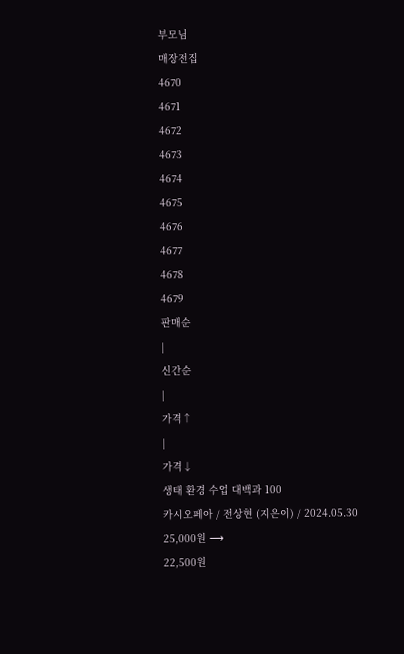부모님
매장전집
4670
4671
4672
4673
4674
4675
4676
4677
4678
4679
판매순
|
신간순
|
가격↑
|
가격↓
생태 환경 수업 대백과 100
카시오페아 / 전상현 (지은이) / 2024.05.30
25,000원 ⟶
22,500원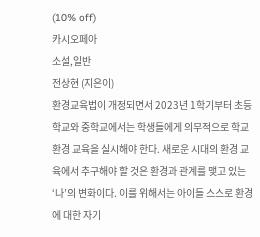(10% off)
카시오페아
소설,일반
전상현 (지은이)
환경교육법이 개정되면서 2023년 1학기부터 초등학교와 중학교에서는 학생들에게 의무적으로 학교 환경 교육을 실시해야 한다. 새로운 시대의 환경 교육에서 추구해야 할 것은 환경과 관계를 맺고 있는 ‘나’의 변화이다. 이를 위해서는 아이들 스스로 환경에 대한 자기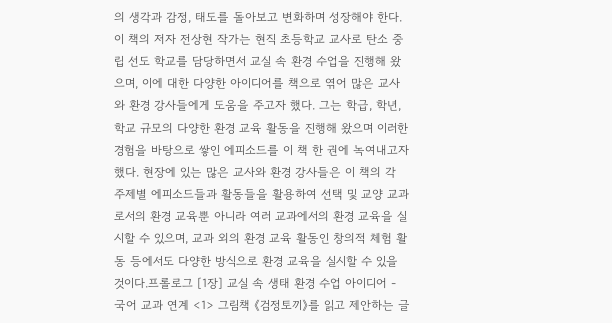의 생각과 감정, 태도를 돌아보고 변화하며 성장해야 한다. 이 책의 저자 전상현 작가는 현직 초등학교 교사로 탄소 중립 선도 학교를 담당하면서 교실 속 환경 수업을 진행해 왔으며, 이에 대한 다양한 아이디어를 책으로 엮어 많은 교사와 환경 강사들에게 도움을 주고자 했다. 그는 학급, 학년, 학교 규모의 다양한 환경 교육 활동을 진행해 왔으며 이러한 경험을 바탕으로 쌓인 에피소드를 이 책 한 권에 녹여내고자 했다. 현장에 있는 많은 교사와 환경 강사들은 이 책의 각 주제별 에피소드들과 활동들을 활용하여 선택 및 교양 교과로서의 환경 교육뿐 아니라 여러 교과에서의 환경 교육을 실시할 수 있으며, 교과 외의 환경 교육 활동인 창의적 체험 활동 등에서도 다양한 방식으로 환경 교육을 실시할 수 있을 것이다.프롤로그 [1장] 교실 속 생태 환경 수업 아이디어 - 국어 교과 연계 <1> 그림책 《검정토끼》를 읽고 제안하는 글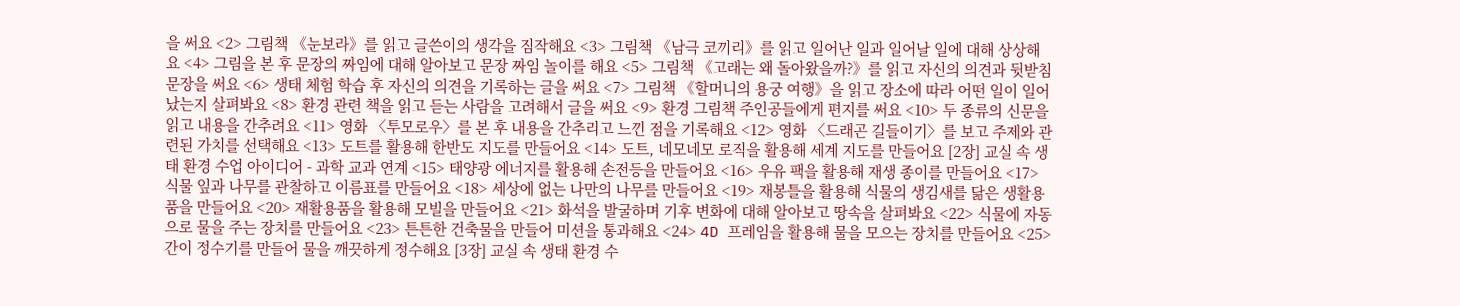을 써요 <2> 그림책 《눈보라》를 읽고 글쓴이의 생각을 짐작해요 <3> 그림책 《남극 코끼리》를 읽고 일어난 일과 일어날 일에 대해 상상해요 <4> 그림을 본 후 문장의 짜임에 대해 알아보고 문장 짜임 놀이를 해요 <5> 그림책 《고래는 왜 돌아왔을까?》를 읽고 자신의 의견과 뒷받침 문장을 써요 <6> 생태 체험 학습 후 자신의 의견을 기록하는 글을 써요 <7> 그림책 《할머니의 용궁 여행》을 읽고 장소에 따라 어떤 일이 일어났는지 살펴봐요 <8> 환경 관련 책을 읽고 듣는 사람을 고려해서 글을 써요 <9> 환경 그림책 주인공들에게 편지를 써요 <10> 두 종류의 신문을 읽고 내용을 간추려요 <11> 영화 〈투모로우〉를 본 후 내용을 간추리고 느낀 점을 기록해요 <12> 영화 〈드래곤 길들이기〉를 보고 주제와 관련된 가치를 선택해요 <13> 도트를 활용해 한반도 지도를 만들어요 <14> 도트, 네모네모 로직을 활용해 세계 지도를 만들어요 [2장] 교실 속 생태 환경 수업 아이디어 - 과학 교과 연계 <15> 태양광 에너지를 활용해 손전등을 만들어요 <16> 우유 팩을 활용해 재생 종이를 만들어요 <17> 식물 잎과 나무를 관찰하고 이름표를 만들어요 <18> 세상에 없는 나만의 나무를 만들어요 <19> 재봉틀을 활용해 식물의 생김새를 닮은 생활용품을 만들어요 <20> 재활용품을 활용해 모빌을 만들어요 <21> 화석을 발굴하며 기후 변화에 대해 알아보고 땅속을 살펴봐요 <22> 식물에 자동으로 물을 주는 장치를 만들어요 <23> 튼튼한 건축물을 만들어 미션을 통과해요 <24> 4D 프레임을 활용해 물을 모으는 장치를 만들어요 <25> 간이 정수기를 만들어 물을 깨끗하게 정수해요 [3장] 교실 속 생태 환경 수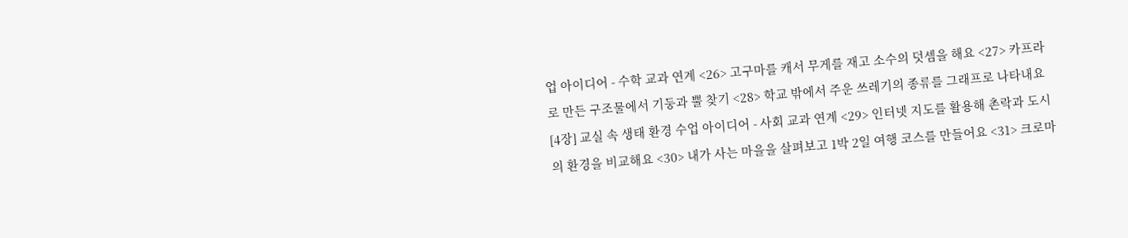업 아이디어 - 수학 교과 연계 <26> 고구마를 캐서 무게를 재고 소수의 덧셈을 해요 <27> 카프라로 만든 구조물에서 기둥과 뿔 찾기 <28> 학교 밖에서 주운 쓰레기의 종류를 그래프로 나타내요 [4장] 교실 속 생태 환경 수업 아이디어 - 사회 교과 연계 <29> 인터넷 지도를 활용해 촌락과 도시의 환경을 비교해요 <30> 내가 사는 마을을 살펴보고 1박 2일 여행 코스를 만들어요 <31> 크로마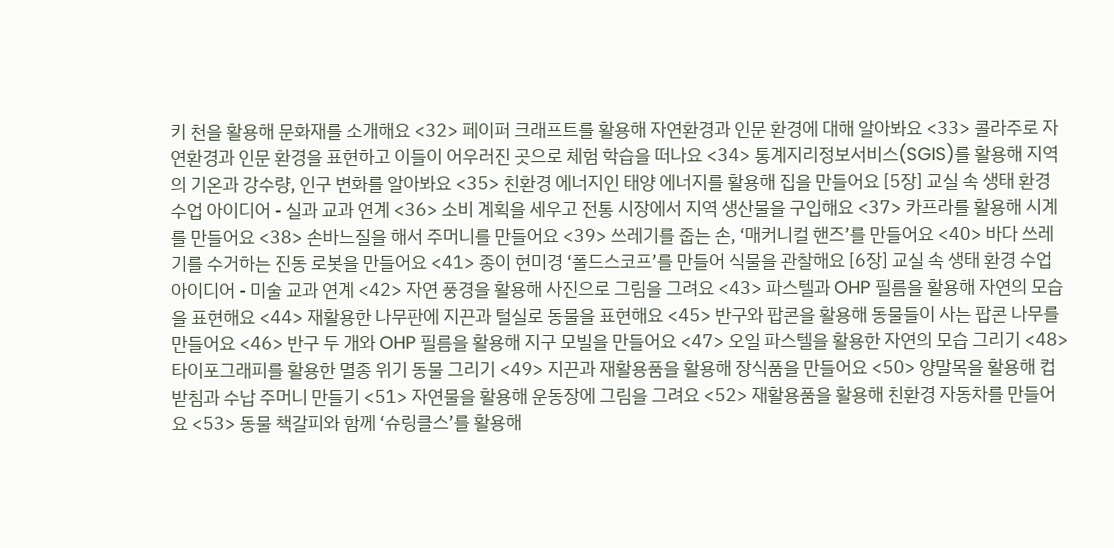키 천을 활용해 문화재를 소개해요 <32> 페이퍼 크래프트를 활용해 자연환경과 인문 환경에 대해 알아봐요 <33> 콜라주로 자연환경과 인문 환경을 표현하고 이들이 어우러진 곳으로 체험 학습을 떠나요 <34> 통계지리정보서비스(SGIS)를 활용해 지역의 기온과 강수량, 인구 변화를 알아봐요 <35> 친환경 에너지인 태양 에너지를 활용해 집을 만들어요 [5장] 교실 속 생태 환경 수업 아이디어 - 실과 교과 연계 <36> 소비 계획을 세우고 전통 시장에서 지역 생산물을 구입해요 <37> 카프라를 활용해 시계를 만들어요 <38> 손바느질을 해서 주머니를 만들어요 <39> 쓰레기를 줍는 손, ‘매커니컬 핸즈’를 만들어요 <40> 바다 쓰레기를 수거하는 진동 로봇을 만들어요 <41> 종이 현미경 ‘폴드스코프’를 만들어 식물을 관찰해요 [6장] 교실 속 생태 환경 수업 아이디어 - 미술 교과 연계 <42> 자연 풍경을 활용해 사진으로 그림을 그려요 <43> 파스텔과 OHP 필름을 활용해 자연의 모습을 표현해요 <44> 재활용한 나무판에 지끈과 털실로 동물을 표현해요 <45> 반구와 팝콘을 활용해 동물들이 사는 팝콘 나무를 만들어요 <46> 반구 두 개와 OHP 필름을 활용해 지구 모빌을 만들어요 <47> 오일 파스텔을 활용한 자연의 모습 그리기 <48> 타이포그래피를 활용한 멸종 위기 동물 그리기 <49> 지끈과 재활용품을 활용해 장식품을 만들어요 <50> 양말목을 활용해 컵 받침과 수납 주머니 만들기 <51> 자연물을 활용해 운동장에 그림을 그려요 <52> 재활용품을 활용해 친환경 자동차를 만들어요 <53> 동물 책갈피와 함께 ‘슈링클스’를 활용해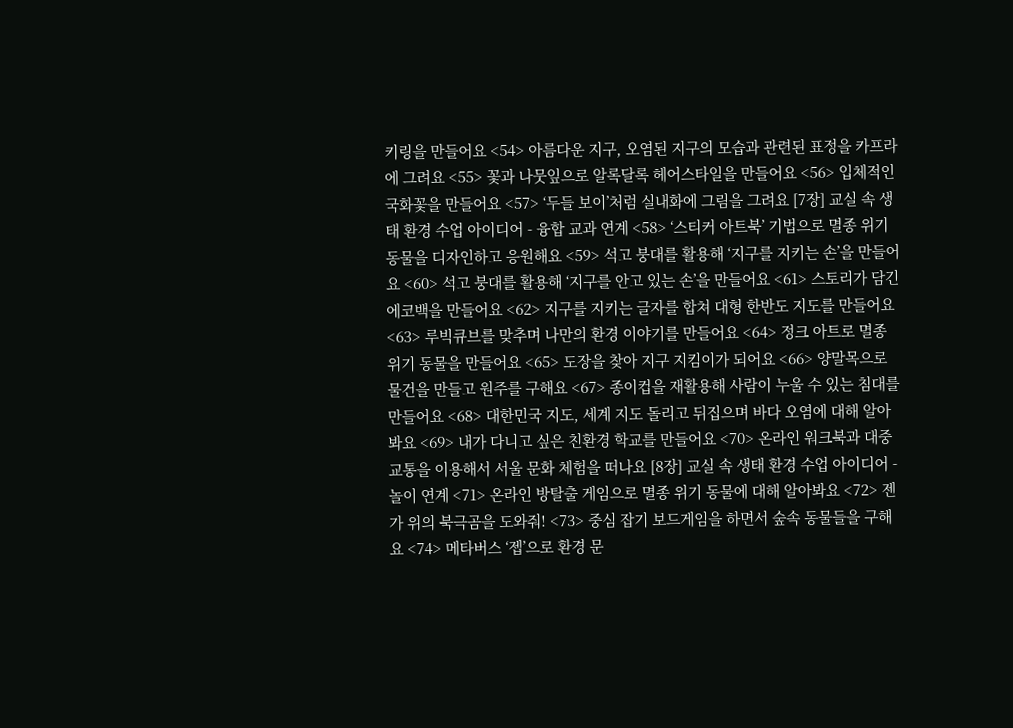키링을 만들어요 <54> 아름다운 지구, 오염된 지구의 모습과 관련된 표정을 카프라에 그려요 <55> 꽃과 나뭇잎으로 알록달록 헤어스타일을 만들어요 <56> 입체적인 국화꽃을 만들어요 <57> ‘두들 보이’처럼 실내화에 그림을 그려요 [7장] 교실 속 생태 환경 수업 아이디어 - 융합 교과 연계 <58> ‘스티커 아트북’ 기법으로 멸종 위기 동물을 디자인하고 응원해요 <59> 석고 붕대를 활용해 ‘지구를 지키는 손’을 만들어요 <60> 석고 붕대를 활용해 ‘지구를 안고 있는 손’을 만들어요 <61> 스토리가 담긴 에코백을 만들어요 <62> 지구를 지키는 글자를 합쳐 대형 한반도 지도를 만들어요 <63> 루빅큐브를 맞추며 나만의 환경 이야기를 만들어요 <64> 정크 아트로 멸종 위기 동물을 만들어요 <65> 도장을 찾아 지구 지킴이가 되어요 <66> 양말목으로 물건을 만들고 원주를 구해요 <67> 종이컵을 재활용해 사람이 누울 수 있는 침대를 만들어요 <68> 대한민국 지도, 세계 지도 돌리고 뒤집으며 바다 오염에 대해 알아봐요 <69> 내가 다니고 싶은 친환경 학교를 만들어요 <70> 온라인 워크북과 대중교통을 이용해서 서울 문화 체험을 떠나요 [8장] 교실 속 생태 환경 수업 아이디어 - 놀이 연계 <71> 온라인 방탈출 게임으로 멸종 위기 동물에 대해 알아봐요 <72> 젠가 위의 북극곰을 도와줘! <73> 중심 잡기 보드게임을 하면서 숲속 동물들을 구해요 <74> 메타버스 ‘젭’으로 환경 문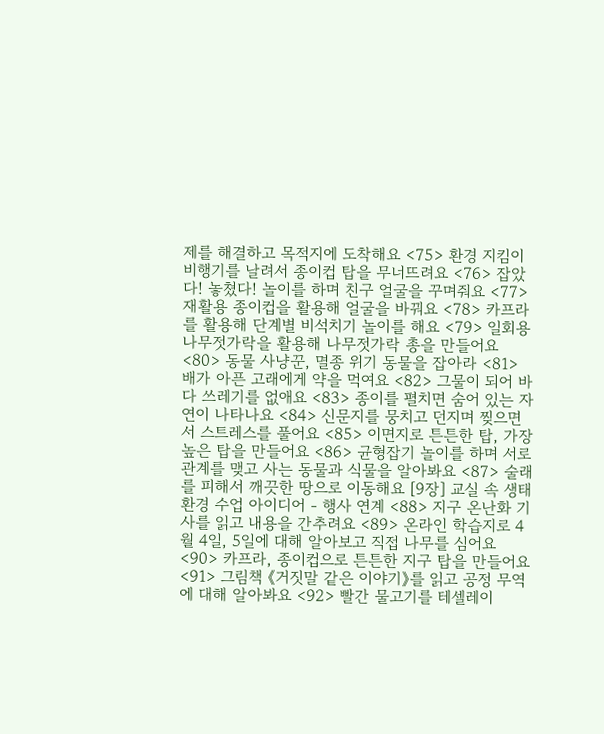제를 해결하고 목적지에 도착해요 <75> 환경 지킴이 비행기를 날려서 종이컵 탑을 무너뜨려요 <76> 잡았다! 놓쳤다! 놀이를 하며 친구 얼굴을 꾸며줘요 <77> 재활용 종이컵을 활용해 얼굴을 바꿔요 <78> 카프라를 활용해 단계별 비석치기 놀이를 해요 <79> 일회용 나무젓가락을 활용해 나무젓가락 총을 만들어요 <80> 동물 사냥꾼, 멸종 위기 동물을 잡아라 <81> 배가 아픈 고래에게 약을 먹여요 <82> 그물이 되어 바다 쓰레기를 없애요 <83> 종이를 펼치면 숨어 있는 자연이 나타나요 <84> 신문지를 뭉치고 던지며 찢으면서 스트레스를 풀어요 <85> 이면지로 튼튼한 탑, 가장 높은 탑을 만들어요 <86> 균형잡기 놀이를 하며 서로 관계를 맺고 사는 동물과 식물을 알아봐요 <87> 술래를 피해서 깨끗한 땅으로 이동해요 [9장] 교실 속 생태 환경 수업 아이디어 - 행사 연계 <88> 지구 온난화 기사를 읽고 내용을 간추려요 <89> 온라인 학습지로 4월 4일, 5일에 대해 알아보고 직접 나무를 심어요 <90> 카프라, 종이컵으로 튼튼한 지구 탑을 만들어요 <91> 그림책 《거짓말 같은 이야기》를 읽고 공정 무역에 대해 알아봐요 <92> 빨간 물고기를 테셀레이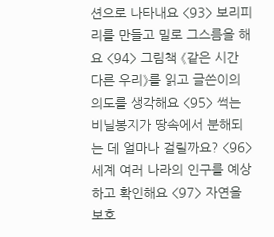션으로 나타내요 <93> 보리피리를 만들고 밀로 그스름을 해요 <94> 그림책 《같은 시간 다른 우리》를 읽고 글쓴이의 의도를 생각해요 <95> 썩는 비닐봉지가 땅속에서 분해되는 데 얼마나 걸릴까요? <96> 세계 여러 나라의 인구를 예상하고 확인해요 <97> 자연을 보호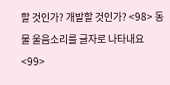할 것인가? 개발할 것인가? <98> 동물 울음소리를 글자로 나타내요 <99>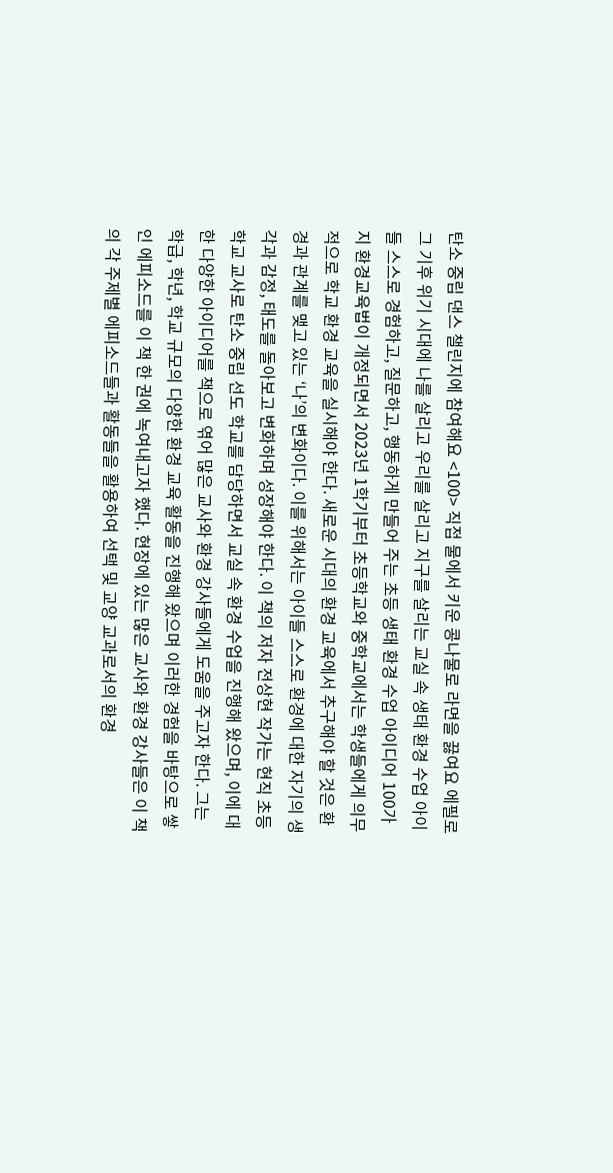탄소 중립 댄스 챌린지에 참여해요 <100> 직접 물에서 키운 콩나물로 라면을 끓여요 에필로그 기후 위기 시대에 나를 살리고 우리를 살리고 지구를 살리는 교실 속 생태 환경 수업 아이들 스스로 경험하고, 질문하고, 행동하게 만들어 주는 초등 생태 환경 수업 아이디어 100가지 환경교육법이 개정되면서 2023년 1학기부터 초등학교와 중학교에서는 학생들에게 의무적으로 학교 환경 교육을 실시해야 한다. 새로운 시대의 환경 교육에서 추구해야 할 것은 환경과 관계를 맺고 있는 ‘나’의 변화이다. 이를 위해서는 아이들 스스로 환경에 대한 자기의 생각과 감정, 태도를 돌아보고 변화하며 성장해야 한다. 이 책의 저자 전상현 작가는 현직 초등학교 교사로 탄소 중립 선도 학교를 담당하면서 교실 속 환경 수업을 진행해 왔으며, 이에 대한 다양한 아이디어를 책으로 엮어 많은 교사와 환경 강사들에게 도움을 주고자 한다. 그는 학급, 학년, 학교 규모의 다양한 환경 교육 활동을 진행해 왔으며 이러한 경험을 바탕으로 쌓인 에피소드를 이 책 한 권에 녹여내고자 했다. 현장에 있는 많은 교사와 환경 강사들은 이 책의 각 주제별 에피소드들과 활동들을 활용하여 선택 및 교양 교과로서의 환경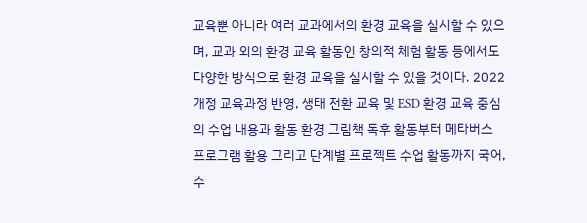교육뿐 아니라 여러 교과에서의 환경 교육을 실시할 수 있으며, 교과 외의 환경 교육 활동인 창의적 체험 활동 등에서도 다양한 방식으로 환경 교육을 실시할 수 있을 것이다. 2022 개정 교육과정 반영, 생태 전환 교육 및 ESD 환경 교육 중심의 수업 내용과 활동 환경 그림책 독후 활동부터 메타버스 프로그램 활용 그리고 단계별 프로젝트 수업 활동까지 국어, 수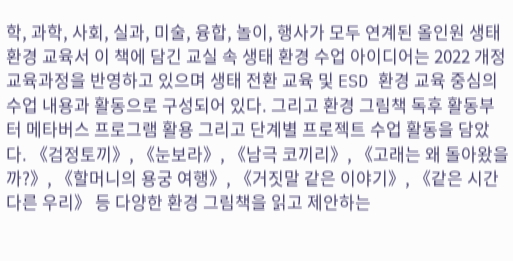학, 과학, 사회, 실과, 미술, 융합, 놀이, 행사가 모두 연계된 올인원 생태 환경 교육서 이 책에 담긴 교실 속 생태 환경 수업 아이디어는 2022 개정 교육과정을 반영하고 있으며 생태 전환 교육 및 ESD 환경 교육 중심의 수업 내용과 활동으로 구성되어 있다. 그리고 환경 그림책 독후 활동부터 메타버스 프로그램 활용 그리고 단계별 프로젝트 수업 활동을 담았다. 《검정토끼》, 《눈보라》, 《남극 코끼리》, 《고래는 왜 돌아왔을까?》, 《할머니의 용궁 여행》, 《거짓말 같은 이야기》, 《같은 시간 다른 우리》 등 다양한 환경 그림책을 읽고 제안하는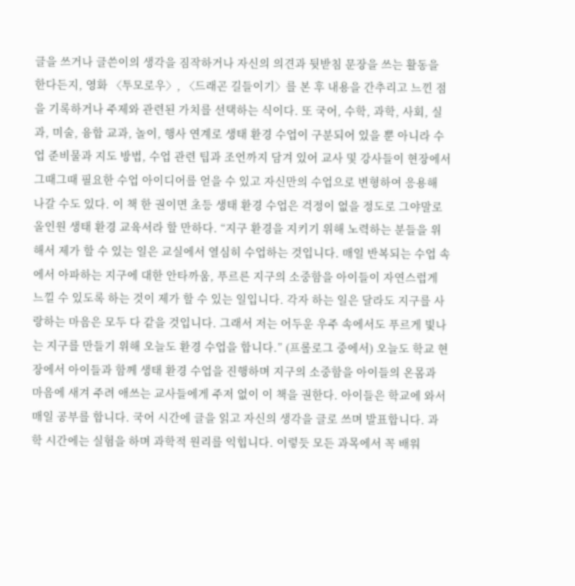글을 쓰거나 글쓴이의 생각을 짐작하거나 자신의 의견과 뒷받침 문장을 쓰는 활동을 한다든지, 영화 〈투모로우〉, 〈드래곤 길들이기〉를 본 후 내용을 간추리고 느낀 점을 기록하거나 주제와 관련된 가치를 선택하는 식이다. 또 국어, 수학, 과학, 사회, 실과, 미술, 융합 교과, 놀이, 행사 연계로 생태 환경 수업이 구분되어 있을 뿐 아니라 수업 준비물과 지도 방법, 수업 관련 팁과 조언까지 담겨 있어 교사 및 강사들이 현장에서 그때그때 필요한 수업 아이디어를 얻을 수 있고 자신만의 수업으로 변형하여 응용해 나갈 수도 있다. 이 책 한 권이면 초등 생태 환경 수업은 걱정이 없을 정도로 그야말로 올인원 생태 환경 교육서라 할 만하다. “지구 환경을 지키기 위해 노력하는 분들을 위해서 제가 할 수 있는 일은 교실에서 열심히 수업하는 것입니다. 매일 반복되는 수업 속에서 아파하는 지구에 대한 안타까움, 푸르른 지구의 소중함을 아이들이 자연스럽게 느낄 수 있도록 하는 것이 제가 할 수 있는 일입니다. 각자 하는 일은 달라도 지구를 사랑하는 마음은 모두 다 같을 것입니다. 그래서 저는 어두운 우주 속에서도 푸르게 빛나는 지구를 만들기 위해 오늘도 환경 수업을 합니다.” (프롤로그 중에서) 오늘도 학교 현장에서 아이들과 함께 생태 환경 수업을 진행하며 지구의 소중함을 아이들의 온몸과 마음에 새겨 주려 애쓰는 교사들에게 주저 없이 이 책을 권한다. 아이들은 학교에 와서 매일 공부를 합니다. 국어 시간에 글을 읽고 자신의 생각을 글로 쓰며 발표합니다. 과학 시간에는 실험을 하며 과학적 원리를 익힙니다. 이렇듯 모든 과목에서 꼭 배워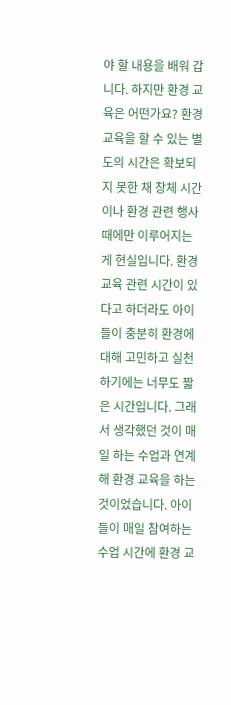야 할 내용을 배워 갑니다. 하지만 환경 교육은 어떤가요? 환경 교육을 할 수 있는 별도의 시간은 확보되지 못한 채 창체 시간이나 환경 관련 행사 때에만 이루어지는 게 현실입니다. 환경 교육 관련 시간이 있다고 하더라도 아이들이 충분히 환경에 대해 고민하고 실천하기에는 너무도 짧은 시간입니다. 그래서 생각했던 것이 매일 하는 수업과 연계해 환경 교육을 하는 것이었습니다. 아이들이 매일 참여하는 수업 시간에 환경 교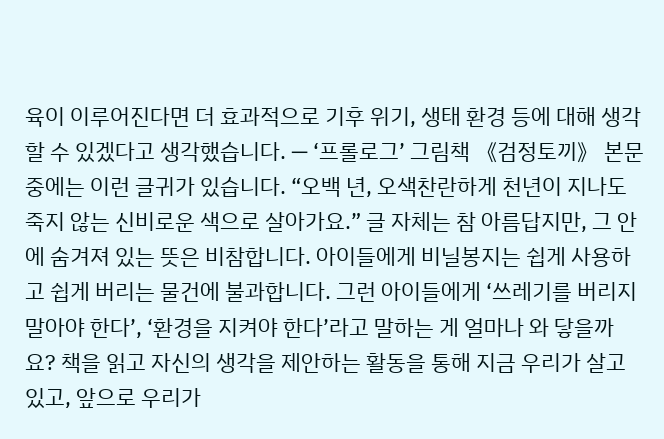육이 이루어진다면 더 효과적으로 기후 위기, 생태 환경 등에 대해 생각할 수 있겠다고 생각했습니다. ― ‘프롤로그’ 그림책 《검정토끼》 본문 중에는 이런 글귀가 있습니다. “오백 년, 오색찬란하게 천년이 지나도 죽지 않는 신비로운 색으로 살아가요.” 글 자체는 참 아름답지만, 그 안에 숨겨져 있는 뜻은 비참합니다. 아이들에게 비닐봉지는 쉽게 사용하고 쉽게 버리는 물건에 불과합니다. 그런 아이들에게 ‘쓰레기를 버리지 말아야 한다’, ‘환경을 지켜야 한다’라고 말하는 게 얼마나 와 닿을까요? 책을 읽고 자신의 생각을 제안하는 활동을 통해 지금 우리가 살고 있고, 앞으로 우리가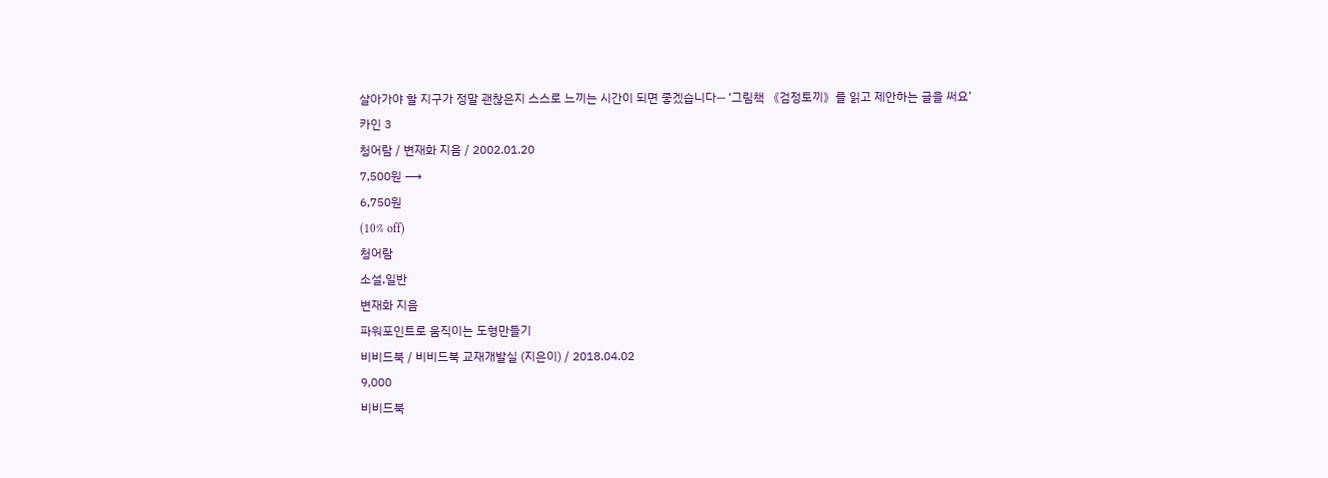살아가야 할 지구가 정말 괜찮은지 스스로 느끼는 시간이 되면 좋겠습니다― ‘그림책 《검정토끼》를 읽고 제안하는 글을 써요’
카인 3
청어람 / 변재화 지음 / 2002.01.20
7,500원 ⟶
6,750원
(10% off)
청어람
소설,일반
변재화 지음
파워포인트로 움직이는 도형만들기
비비드북 / 비비드북 교재개발실 (지은이) / 2018.04.02
9,000
비비드북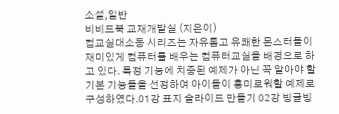소설,일반
비비드북 교재개발실 (지은이)
컴교실대소동 시리즈는 자유롭고 유쾌한 몬스터들이 재미있게 컴퓨터를 배우는 컴퓨터교실을 배경으로 하고 있다. 특정 기능에 치중된 예제가 아닌 꼭 알아야 할 기본 기능들을 선정하여 아이들이 흥미로워할 예제로 구성하였다.01강 표지 슬라이드 만들기 02강 빙글빙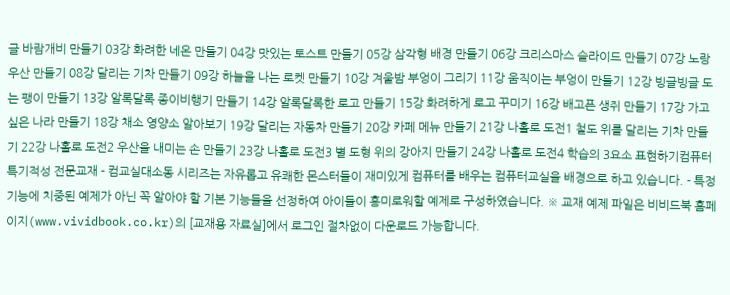글 바람개비 만들기 03강 화려한 네온 만들기 04강 맛있는 토스트 만들기 05강 삼각형 배경 만들기 06강 크리스마스 슬라이드 만들기 07강 노랑 우산 만들기 08강 달리는 기차 만들기 09강 하늘을 나는 로켓 만들기 10강 겨울밤 부엉이 그리기 11강 움직이는 부엉이 만들기 12강 빙글빙글 도는 팽이 만들기 13강 알록달록 종이비행기 만들기 14강 알록달록한 로고 만들기 15강 화려하게 로고 꾸미기 16강 배고픈 생쥐 만들기 17강 가고 싶은 나라 만들기 18강 채소 영양소 알아보기 19강 달리는 자동차 만들기 20강 카페 메뉴 만들기 21강 나홀로 도전1 철도 위를 달리는 기차 만들기 22강 나홀로 도전2 우산을 내미는 손 만들기 23강 나홀로 도전3 별 도형 위의 강아지 만들기 24강 나홀로 도전4 학습의 3요소 표현하기컴퓨터 특기적성 전문교재 - 컴교실대소동 시리즈는 자유롭고 유쾌한 몬스터들이 재미있게 컴퓨터를 배우는 컴퓨터교실을 배경으로 하고 있습니다. - 특정 기능에 치중된 예제가 아닌 꼭 알아야 할 기본 기능들을 선정하여 아이들이 흥미로워할 예제로 구성하였습니다. ※ 교재 예제 파일은 비비드북 홈페이지(www.vividbook.co.kr)의 [교재용 자료실]에서 로그인 절차없이 다운로드 가능합니다.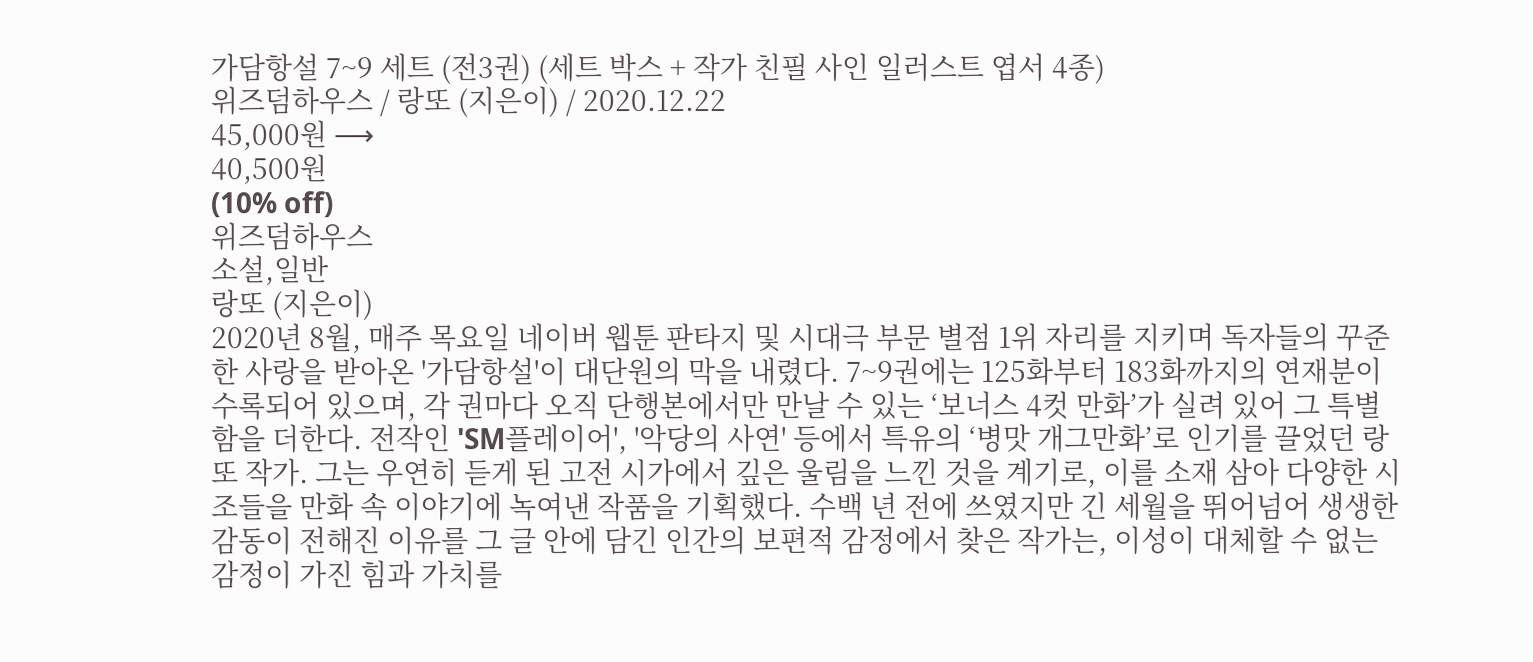가담항설 7~9 세트 (전3권) (세트 박스 + 작가 친필 사인 일러스트 엽서 4종)
위즈덤하우스 / 랑또 (지은이) / 2020.12.22
45,000원 ⟶
40,500원
(10% off)
위즈덤하우스
소설,일반
랑또 (지은이)
2020년 8월, 매주 목요일 네이버 웹툰 판타지 및 시대극 부문 별점 1위 자리를 지키며 독자들의 꾸준한 사랑을 받아온 '가담항설'이 대단원의 막을 내렸다. 7~9권에는 125화부터 183화까지의 연재분이 수록되어 있으며, 각 권마다 오직 단행본에서만 만날 수 있는 ‘보너스 4컷 만화’가 실려 있어 그 특별함을 더한다. 전작인 'SM플레이어', '악당의 사연' 등에서 특유의 ‘병맛 개그만화’로 인기를 끌었던 랑또 작가. 그는 우연히 듣게 된 고전 시가에서 깊은 울림을 느낀 것을 계기로, 이를 소재 삼아 다양한 시조들을 만화 속 이야기에 녹여낸 작품을 기획했다. 수백 년 전에 쓰였지만 긴 세월을 뛰어넘어 생생한 감동이 전해진 이유를 그 글 안에 담긴 인간의 보편적 감정에서 찾은 작가는, 이성이 대체할 수 없는 감정이 가진 힘과 가치를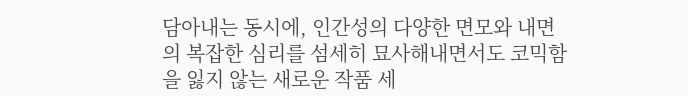담아내는 동시에, 인간성의 다양한 면모와 내면의 복잡한 심리를 섬세히 묘사해내면서도 코믹함을 잃지 않는 새로운 작품 세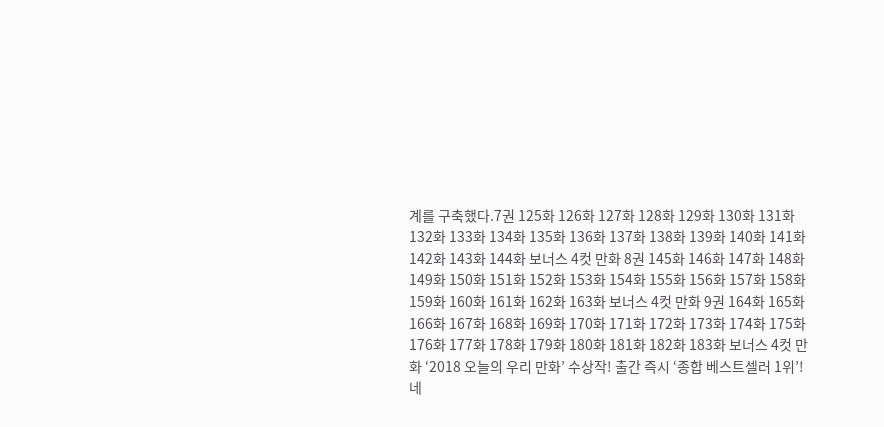계를 구축했다.7권 125화 126화 127화 128화 129화 130화 131화 132화 133화 134화 135화 136화 137화 138화 139화 140화 141화 142화 143화 144화 보너스 4컷 만화 8권 145화 146화 147화 148화 149화 150화 151화 152화 153화 154화 155화 156화 157화 158화 159화 160화 161화 162화 163화 보너스 4컷 만화 9권 164화 165화 166화 167화 168화 169화 170화 171화 172화 173화 174화 175화 176화 177화 178화 179화 180화 181화 182화 183화 보너스 4컷 만화 ‘2018 오늘의 우리 만화’ 수상작! 출간 즉시 ‘종합 베스트셀러 1위’! 네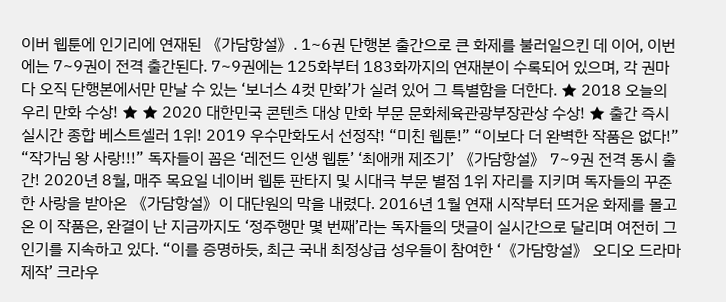이버 웹툰에 인기리에 연재된 《가담항설》. 1~6권 단행본 출간으로 큰 화제를 불러일으킨 데 이어, 이번에는 7~9권이 전격 출간된다. 7~9권에는 125화부터 183화까지의 연재분이 수록되어 있으며, 각 권마다 오직 단행본에서만 만날 수 있는 ‘보너스 4컷 만화’가 실려 있어 그 특별함을 더한다. ★ 2018 오늘의 우리 만화 수상! ★ ★ 2020 대한민국 콘텐츠 대상 만화 부문 문화체육관광부장관상 수상! ★ 출간 즉시 실시간 종합 베스트셀러 1위! 2019 우수만화도서 선정작! “미친 웹툰!” “이보다 더 완벽한 작품은 없다!” “작가님 왕 사랑!!!” 독자들이 꼽은 ‘레전드 인생 웹툰’ ‘최애캐 제조기’ 《가담항설》 7~9권 전격 동시 출간! 2020년 8월, 매주 목요일 네이버 웹툰 판타지 및 시대극 부문 별점 1위 자리를 지키며 독자들의 꾸준한 사랑을 받아온 《가담항설》이 대단원의 막을 내렸다. 2016년 1월 연재 시작부터 뜨거운 화제를 몰고 온 이 작품은, 완결이 난 지금까지도 ‘정주행만 몇 번째’라는 독자들의 댓글이 실시간으로 달리며 여전히 그 인기를 지속하고 있다. “이를 증명하듯, 최근 국내 최정상급 성우들이 참여한 ‘《가담항설》 오디오 드라마 제작’ 크라우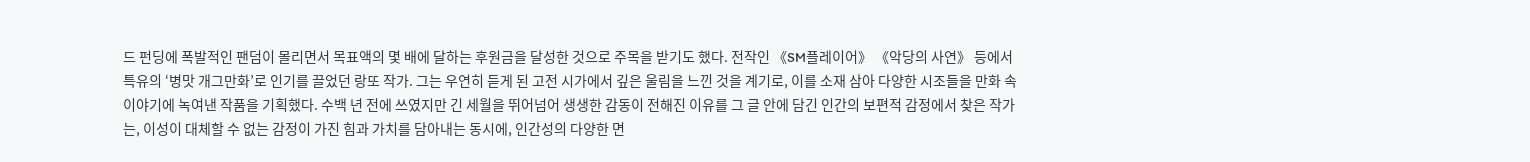드 펀딩에 폭발적인 팬덤이 몰리면서 목표액의 몇 배에 달하는 후원금을 달성한 것으로 주목을 받기도 했다. 전작인 《SM플레이어》 《악당의 사연》 등에서 특유의 ‘병맛 개그만화’로 인기를 끌었던 랑또 작가. 그는 우연히 듣게 된 고전 시가에서 깊은 울림을 느낀 것을 계기로, 이를 소재 삼아 다양한 시조들을 만화 속 이야기에 녹여낸 작품을 기획했다. 수백 년 전에 쓰였지만 긴 세월을 뛰어넘어 생생한 감동이 전해진 이유를 그 글 안에 담긴 인간의 보편적 감정에서 찾은 작가는, 이성이 대체할 수 없는 감정이 가진 힘과 가치를 담아내는 동시에, 인간성의 다양한 면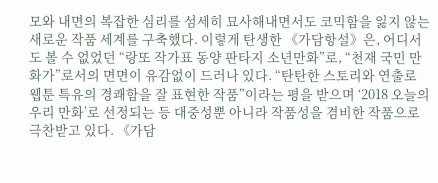모와 내면의 복잡한 심리를 섬세히 묘사해내면서도 코믹함을 잃지 않는 새로운 작품 세계를 구축했다. 이렇게 탄생한 《가담항설》은, 어디서도 볼 수 없었던 “랑또 작가표 동양 판타지 소년만화”로, “천재 국민 만화가”로서의 면면이 유감없이 드러나 있다. “탄탄한 스토리와 연출로 웹툰 특유의 경쾌함을 잘 표현한 작품”이라는 평을 받으며 ‘2018 오늘의 우리 만화’로 선정되는 등 대중성뿐 아니라 작품성을 겸비한 작품으로 극찬받고 있다. 《가담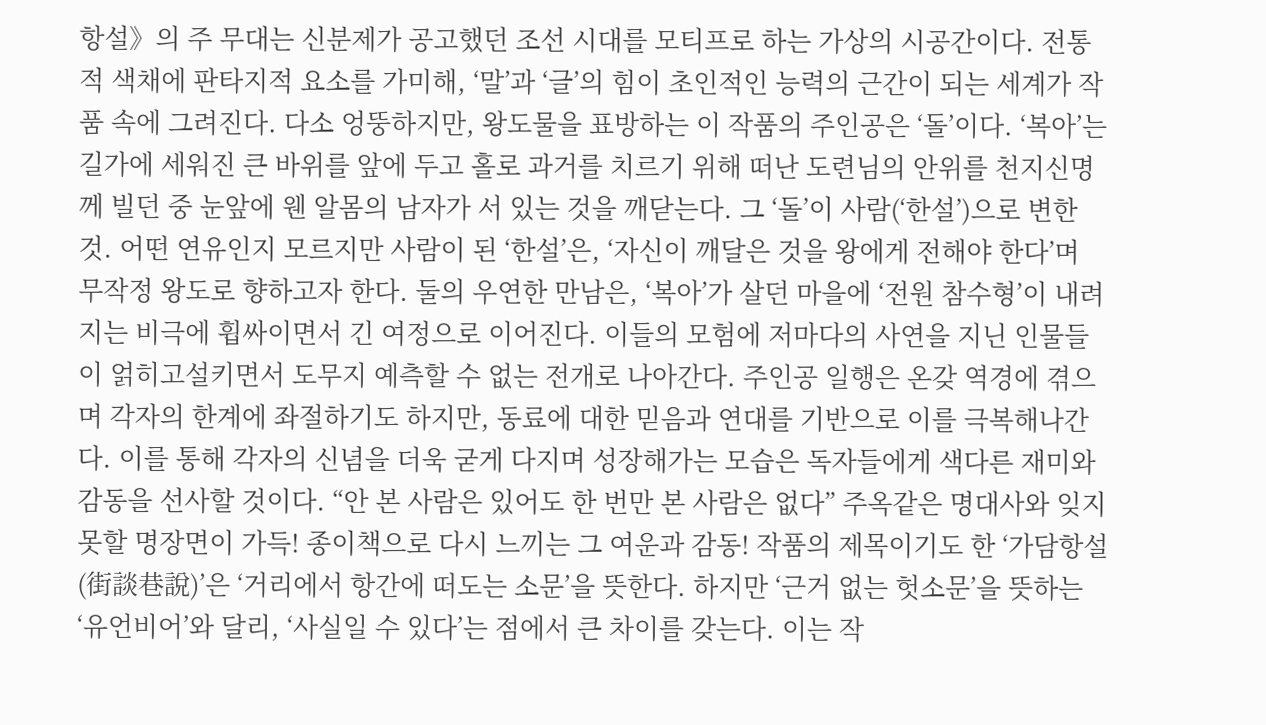항설》의 주 무대는 신분제가 공고했던 조선 시대를 모티프로 하는 가상의 시공간이다. 전통적 색채에 판타지적 요소를 가미해, ‘말’과 ‘글’의 힘이 초인적인 능력의 근간이 되는 세계가 작품 속에 그려진다. 다소 엉뚱하지만, 왕도물을 표방하는 이 작품의 주인공은 ‘돌’이다. ‘복아’는 길가에 세워진 큰 바위를 앞에 두고 홀로 과거를 치르기 위해 떠난 도련님의 안위를 천지신명께 빌던 중 눈앞에 웬 알몸의 남자가 서 있는 것을 깨닫는다. 그 ‘돌’이 사람(‘한설’)으로 변한 것. 어떤 연유인지 모르지만 사람이 된 ‘한설’은, ‘자신이 깨달은 것을 왕에게 전해야 한다’며 무작정 왕도로 향하고자 한다. 둘의 우연한 만남은, ‘복아’가 살던 마을에 ‘전원 참수형’이 내려지는 비극에 휩싸이면서 긴 여정으로 이어진다. 이들의 모험에 저마다의 사연을 지닌 인물들이 얽히고설키면서 도무지 예측할 수 없는 전개로 나아간다. 주인공 일행은 온갖 역경에 겪으며 각자의 한계에 좌절하기도 하지만, 동료에 대한 믿음과 연대를 기반으로 이를 극복해나간다. 이를 통해 각자의 신념을 더욱 굳게 다지며 성장해가는 모습은 독자들에게 색다른 재미와 감동을 선사할 것이다. “안 본 사람은 있어도 한 번만 본 사람은 없다” 주옥같은 명대사와 잊지 못할 명장면이 가득! 종이책으로 다시 느끼는 그 여운과 감동! 작품의 제목이기도 한 ‘가담항설(街談巷說)’은 ‘거리에서 항간에 떠도는 소문’을 뜻한다. 하지만 ‘근거 없는 헛소문’을 뜻하는 ‘유언비어’와 달리, ‘사실일 수 있다’는 점에서 큰 차이를 갖는다. 이는 작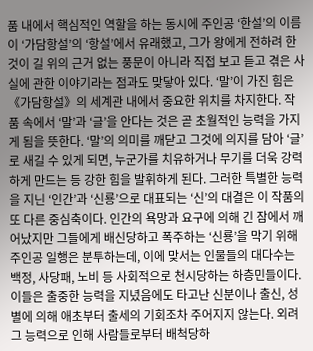품 내에서 핵심적인 역할을 하는 동시에 주인공 ‘한설’의 이름이 ‘가담항설’의 ‘항설’에서 유래했고, 그가 왕에게 전하려 한 것이 길 위의 근거 없는 풍문이 아니라 직접 보고 듣고 겪은 사실에 관한 이야기라는 점과도 맞닿아 있다. ‘말’이 가진 힘은 《가담항설》의 세계관 내에서 중요한 위치를 차지한다. 작품 속에서 ‘말’과 ‘글’을 안다는 것은 곧 초월적인 능력을 가지게 됨을 뜻한다. ‘말’의 의미를 깨닫고 그것에 의지를 담아 ‘글’로 새길 수 있게 되면, 누군가를 치유하거나 무기를 더욱 강력하게 만드는 등 강한 힘을 발휘하게 된다. 그러한 특별한 능력을 지닌 ‘인간’과 ‘신룡’으로 대표되는 ‘신’의 대결은 이 작품의 또 다른 중심축이다. 인간의 욕망과 요구에 의해 긴 잠에서 깨어났지만 그들에게 배신당하고 폭주하는 ‘신룡’을 막기 위해 주인공 일행은 분투하는데, 이에 맞서는 인물들의 대다수는 백정, 사당패, 노비 등 사회적으로 천시당하는 하층민들이다. 이들은 출중한 능력을 지녔음에도 타고난 신분이나 출신, 성별에 의해 애초부터 출세의 기회조차 주어지지 않는다. 외려 그 능력으로 인해 사람들로부터 배척당하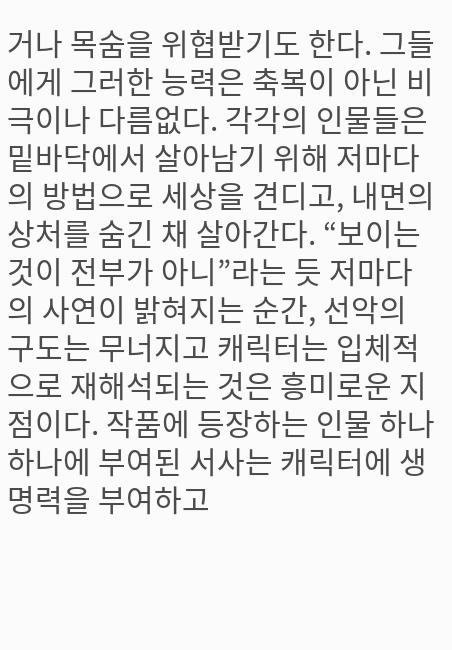거나 목숨을 위협받기도 한다. 그들에게 그러한 능력은 축복이 아닌 비극이나 다름없다. 각각의 인물들은 밑바닥에서 살아남기 위해 저마다의 방법으로 세상을 견디고, 내면의 상처를 숨긴 채 살아간다. “보이는 것이 전부가 아니”라는 듯 저마다의 사연이 밝혀지는 순간, 선악의 구도는 무너지고 캐릭터는 입체적으로 재해석되는 것은 흥미로운 지점이다. 작품에 등장하는 인물 하나하나에 부여된 서사는 캐릭터에 생명력을 부여하고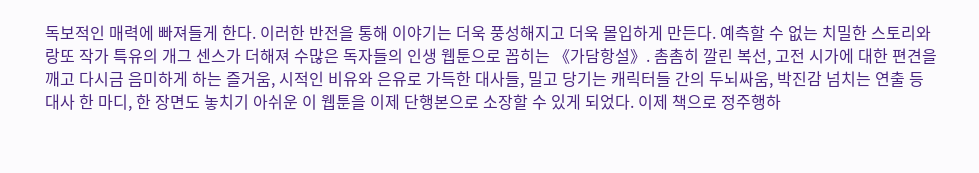독보적인 매력에 빠져들게 한다. 이러한 반전을 통해 이야기는 더욱 풍성해지고 더욱 몰입하게 만든다. 예측할 수 없는 치밀한 스토리와 랑또 작가 특유의 개그 센스가 더해져 수많은 독자들의 인생 웹툰으로 꼽히는 《가담항설》. 촘촘히 깔린 복선, 고전 시가에 대한 편견을 깨고 다시금 음미하게 하는 즐거움, 시적인 비유와 은유로 가득한 대사들, 밀고 당기는 캐릭터들 간의 두뇌싸움, 박진감 넘치는 연출 등 대사 한 마디, 한 장면도 놓치기 아쉬운 이 웹툰을 이제 단행본으로 소장할 수 있게 되었다. 이제 책으로 정주행하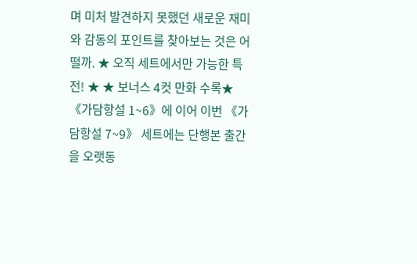며 미처 발견하지 못했던 새로운 재미와 감동의 포인트를 찾아보는 것은 어떨까. ★ 오직 세트에서만 가능한 특전! ★ ★ 보너스 4컷 만화 수록★ 《가담항설 1~6》에 이어 이번 《가담항설 7~9》 세트에는 단행본 출간을 오랫동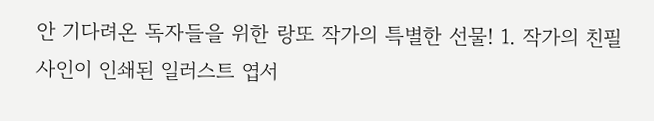안 기다려온 독자들을 위한 랑또 작가의 특별한 선물! 1. 작가의 친필 사인이 인쇄된 일러스트 엽서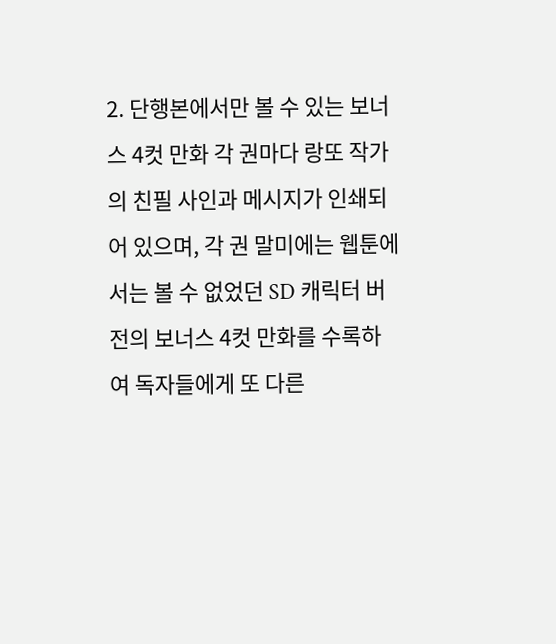2. 단행본에서만 볼 수 있는 보너스 4컷 만화 각 권마다 랑또 작가의 친필 사인과 메시지가 인쇄되어 있으며, 각 권 말미에는 웹툰에서는 볼 수 없었던 SD 캐릭터 버전의 보너스 4컷 만화를 수록하여 독자들에게 또 다른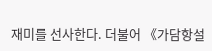재미를 선사한다. 더불어 《가담항설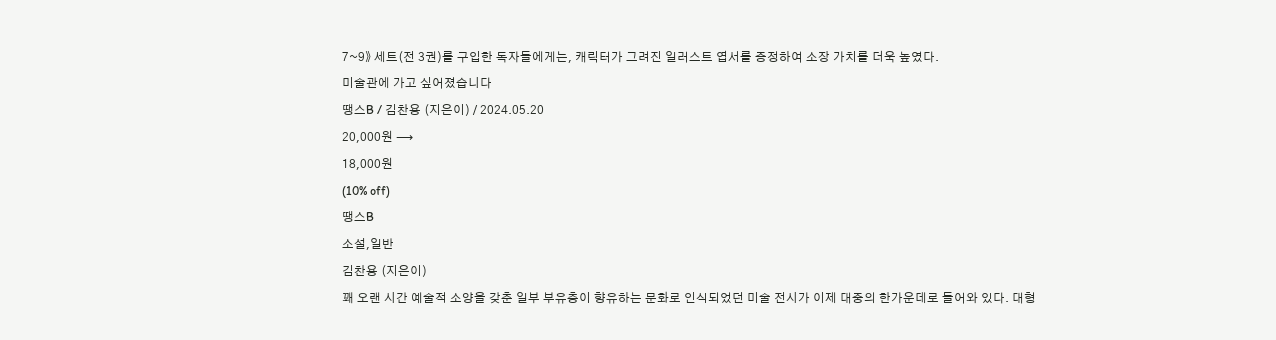7~9》 세트(전 3권)를 구입한 독자들에게는, 캐릭터가 그려진 일러스트 엽서를 증정하여 소장 가치를 더욱 높였다.
미술관에 가고 싶어졌습니다
땡스B / 김찬용 (지은이) / 2024.05.20
20,000원 ⟶
18,000원
(10% off)
땡스B
소설,일반
김찬용 (지은이)
꽤 오랜 시간 예술적 소양을 갖춘 일부 부유층이 향유하는 문화로 인식되었던 미술 전시가 이제 대중의 한가운데로 들어와 있다. 대형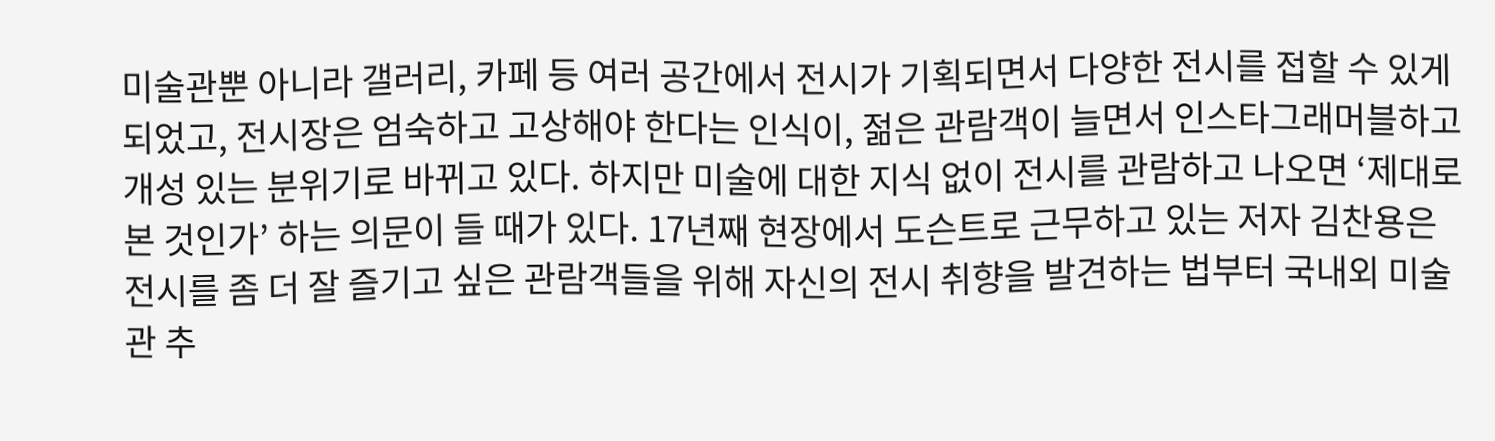미술관뿐 아니라 갤러리, 카페 등 여러 공간에서 전시가 기획되면서 다양한 전시를 접할 수 있게 되었고, 전시장은 엄숙하고 고상해야 한다는 인식이, 젊은 관람객이 늘면서 인스타그래머블하고 개성 있는 분위기로 바뀌고 있다. 하지만 미술에 대한 지식 없이 전시를 관람하고 나오면 ‘제대로 본 것인가’ 하는 의문이 들 때가 있다. 17년째 현장에서 도슨트로 근무하고 있는 저자 김찬용은 전시를 좀 더 잘 즐기고 싶은 관람객들을 위해 자신의 전시 취향을 발견하는 법부터 국내외 미술관 추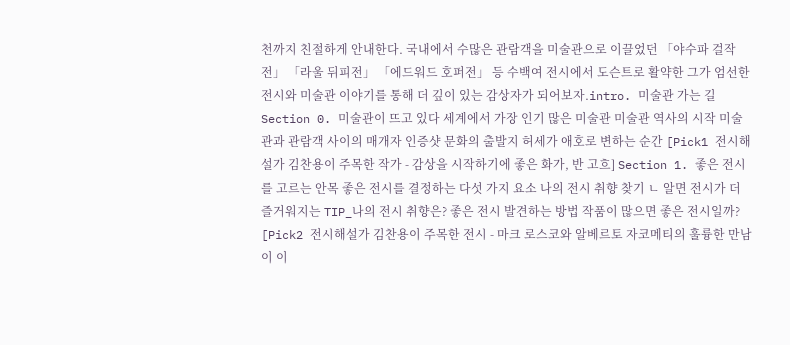천까지 친절하게 안내한다. 국내에서 수많은 관람객을 미술관으로 이끌었던 「야수파 걸작전」 「라울 뒤피전」 「에드워드 호퍼전」 등 수백여 전시에서 도슨트로 활약한 그가 엄선한 전시와 미술관 이야기를 통해 더 깊이 있는 감상자가 되어보자.intro. 미술관 가는 길 Section 0. 미술관이 뜨고 있다 세계에서 가장 인기 많은 미술관 미술관 역사의 시작 미술관과 관람객 사이의 매개자 인증샷 문화의 출발지 허세가 애호로 변하는 순간 [Pick1 전시해설가 김찬용이 주목한 작가 - 감상을 시작하기에 좋은 화가, 반 고흐] Section 1. 좋은 전시를 고르는 안목 좋은 전시를 결정하는 다섯 가지 요소 나의 전시 취향 찾기 ㄴ 알면 전시가 더 즐거워지는 TIP_나의 전시 취향은? 좋은 전시 발견하는 방법 작품이 많으면 좋은 전시일까? [Pick2 전시해설가 김찬용이 주목한 전시 - 마크 로스코와 알베르토 자코메티의 훌륭한 만남이 이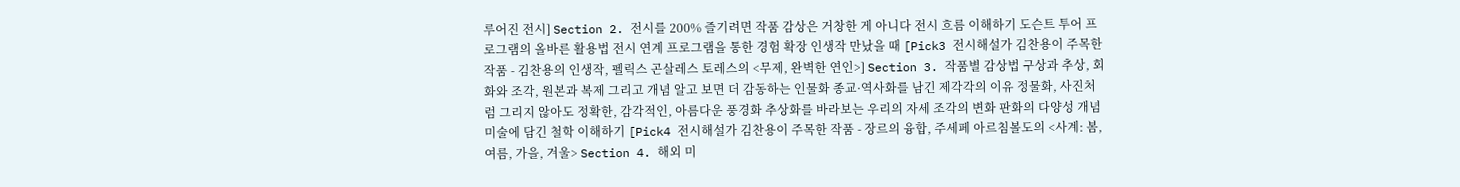루어진 전시] Section 2. 전시를 200% 즐기려면 작품 감상은 거창한 게 아니다 전시 흐름 이해하기 도슨트 투어 프로그램의 올바른 활용법 전시 연계 프로그램을 통한 경험 확장 인생작 만났을 때 [Pick3 전시해설가 김찬용이 주목한 작품 - 김찬용의 인생작, 펠릭스 곤살레스 토레스의 <무제, 완벽한 연인>] Section 3. 작품별 감상법 구상과 추상, 회화와 조각, 원본과 복제 그리고 개념 알고 보면 더 감동하는 인물화 종교·역사화를 남긴 제각각의 이유 정물화, 사진처럼 그리지 않아도 정확한, 감각적인, 아름다운 풍경화 추상화를 바라보는 우리의 자세 조각의 변화 판화의 다양성 개념미술에 담긴 철학 이해하기 [Pick4 전시해설가 김찬용이 주목한 작품 - 장르의 융합, 주세페 아르침볼도의 <사계: 봄, 여름, 가을, 겨울> Section 4. 해외 미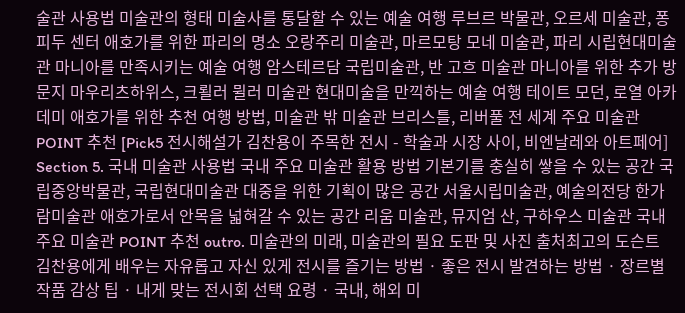술관 사용법 미술관의 형태 미술사를 통달할 수 있는 예술 여행 루브르 박물관, 오르세 미술관, 퐁피두 센터 애호가를 위한 파리의 명소 오랑주리 미술관, 마르모탕 모네 미술관, 파리 시립현대미술관 마니아를 만족시키는 예술 여행 암스테르담 국립미술관, 반 고흐 미술관 마니아를 위한 추가 방문지 마우리츠하위스, 크뢸러 뮐러 미술관 현대미술을 만끽하는 예술 여행 테이트 모던, 로열 아카데미 애호가를 위한 추천 여행 방법, 미술관 밖 미술관 브리스틀, 리버풀 전 세계 주요 미술관 POINT 추천 [Pick5 전시해설가 김찬용이 주목한 전시 - 학술과 시장 사이, 비엔날레와 아트페어] Section 5. 국내 미술관 사용법 국내 주요 미술관 활용 방법 기본기를 충실히 쌓을 수 있는 공간 국립중앙박물관, 국립현대미술관 대중을 위한 기획이 많은 공간 서울시립미술관, 예술의전당 한가람미술관 애호가로서 안목을 넓혀갈 수 있는 공간 리움 미술관, 뮤지엄 산, 구하우스 미술관 국내 주요 미술관 POINT 추천 outro. 미술관의 미래, 미술관의 필요 도판 및 사진 출처최고의 도슨트 김찬용에게 배우는 자유롭고 자신 있게 전시를 즐기는 방법 · 좋은 전시 발견하는 방법 · 장르별 작품 감상 팁 · 내게 맞는 전시회 선택 요령 · 국내, 해외 미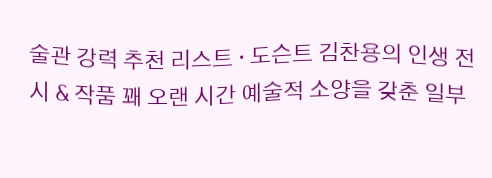술관 강력 추천 리스트 · 도슨트 김찬용의 인생 전시 & 작품 꽤 오랜 시간 예술적 소양을 갖춘 일부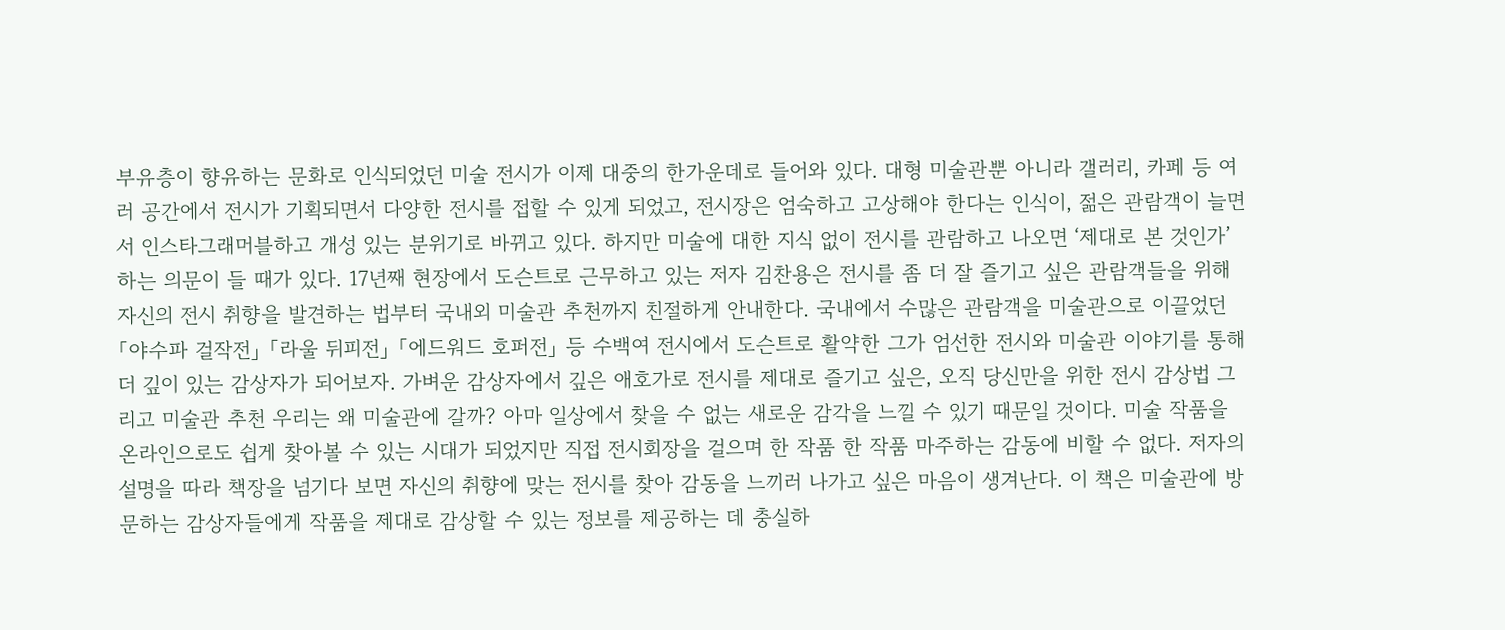부유층이 향유하는 문화로 인식되었던 미술 전시가 이제 대중의 한가운데로 들어와 있다. 대형 미술관뿐 아니라 갤러리, 카페 등 여러 공간에서 전시가 기획되면서 다양한 전시를 접할 수 있게 되었고, 전시장은 엄숙하고 고상해야 한다는 인식이, 젊은 관람객이 늘면서 인스타그래머블하고 개성 있는 분위기로 바뀌고 있다. 하지만 미술에 대한 지식 없이 전시를 관람하고 나오면 ‘제대로 본 것인가’ 하는 의문이 들 때가 있다. 17년째 현장에서 도슨트로 근무하고 있는 저자 김찬용은 전시를 좀 더 잘 즐기고 싶은 관람객들을 위해 자신의 전시 취향을 발견하는 법부터 국내외 미술관 추천까지 친절하게 안내한다. 국내에서 수많은 관람객을 미술관으로 이끌었던 「야수파 걸작전」 「라울 뒤피전」 「에드워드 호퍼전」 등 수백여 전시에서 도슨트로 활약한 그가 엄선한 전시와 미술관 이야기를 통해 더 깊이 있는 감상자가 되어보자. 가벼운 감상자에서 깊은 애호가로 전시를 제대로 즐기고 싶은, 오직 당신만을 위한 전시 감상법 그리고 미술관 추천 우리는 왜 미술관에 갈까? 아마 일상에서 찾을 수 없는 새로운 감각을 느낄 수 있기 때문일 것이다. 미술 작품을 온라인으로도 쉽게 찾아볼 수 있는 시대가 되었지만 직접 전시회장을 걸으며 한 작품 한 작품 마주하는 감동에 비할 수 없다. 저자의 설명을 따라 책장을 넘기다 보면 자신의 취향에 맞는 전시를 찾아 감동을 느끼러 나가고 싶은 마음이 생겨난다. 이 책은 미술관에 방문하는 감상자들에게 작품을 제대로 감상할 수 있는 정보를 제공하는 데 충실하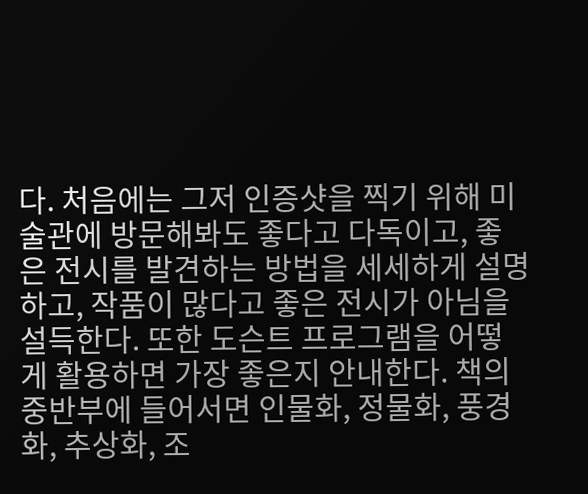다. 처음에는 그저 인증샷을 찍기 위해 미술관에 방문해봐도 좋다고 다독이고, 좋은 전시를 발견하는 방법을 세세하게 설명하고, 작품이 많다고 좋은 전시가 아님을 설득한다. 또한 도슨트 프로그램을 어떻게 활용하면 가장 좋은지 안내한다. 책의 중반부에 들어서면 인물화, 정물화, 풍경화, 추상화, 조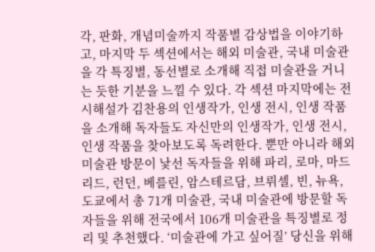각, 판화, 개념미술까지 작품별 감상법을 이야기하고, 마지막 두 섹션에서는 해외 미술관, 국내 미술관을 각 특징별, 동선별로 소개해 직접 미술관을 거니는 듯한 기분을 느낄 수 있다. 각 섹션 마지막에는 전시해설가 김찬용의 인생작가, 인생 전시, 인생 작품을 소개해 독자들도 자신만의 인생작가, 인생 전시, 인생 작품을 찾아보도록 독려한다. 뿐만 아니라 해외 미술관 방문이 낯선 독자들을 위해 파리, 로마, 마드리드, 런던, 베를린, 암스테르담, 브뤼셀, 빈, 뉴욕, 도쿄에서 총 71개 미술관, 국내 미술관에 방문할 독자들을 위해 전국에서 106개 미술관을 특징별로 정리 및 추천했다. ‘미술관에 가고 싶어질’ 당신을 위해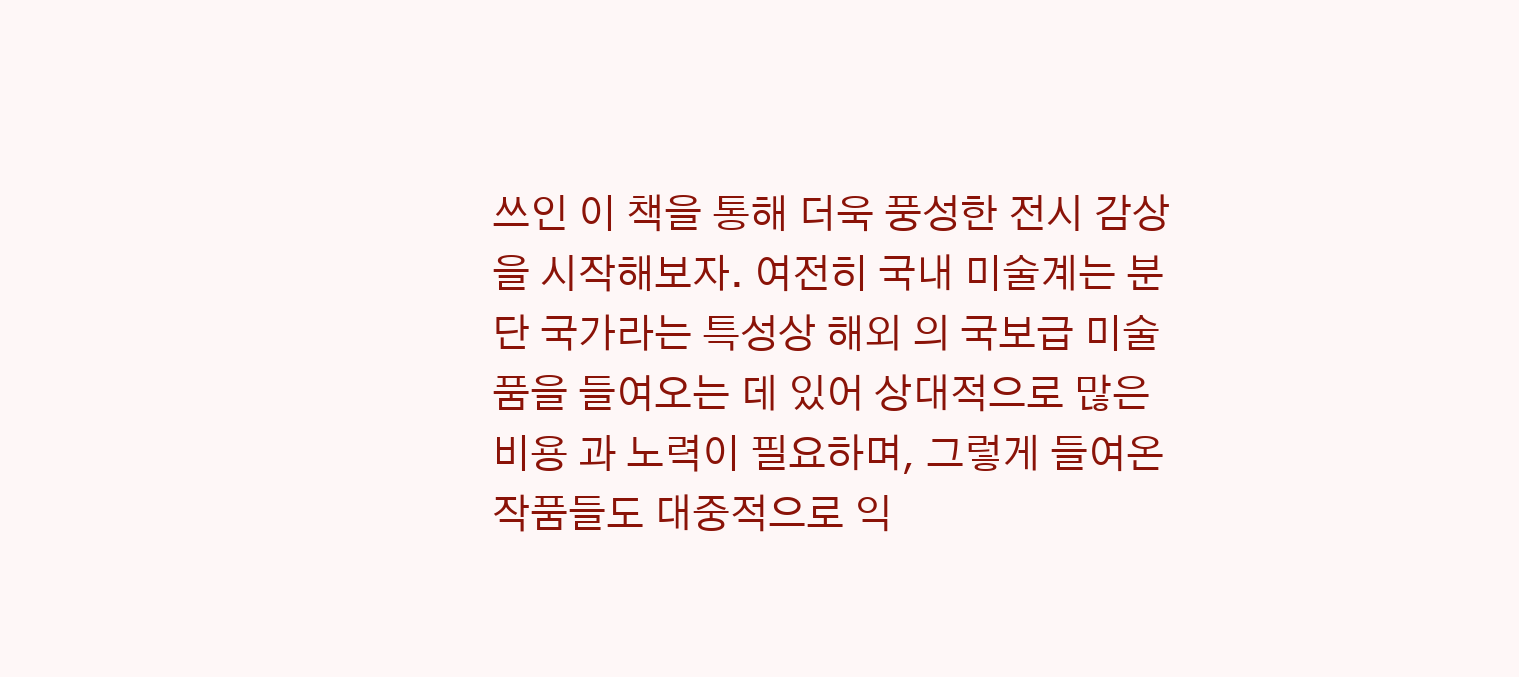쓰인 이 책을 통해 더욱 풍성한 전시 감상을 시작해보자. 여전히 국내 미술계는 분단 국가라는 특성상 해외 의 국보급 미술품을 들여오는 데 있어 상대적으로 많은 비용 과 노력이 필요하며, 그렇게 들여온 작품들도 대중적으로 익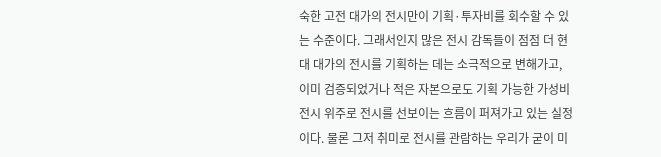숙한 고전 대가의 전시만이 기획·투자비를 회수할 수 있는 수준이다. 그래서인지 많은 전시 감독들이 점점 더 현대 대가의 전시를 기획하는 데는 소극적으로 변해가고, 이미 검증되었거나 적은 자본으로도 기획 가능한 가성비 전시 위주로 전시를 선보이는 흐름이 퍼져가고 있는 실정이다. 물론 그저 취미로 전시를 관람하는 우리가 굳이 미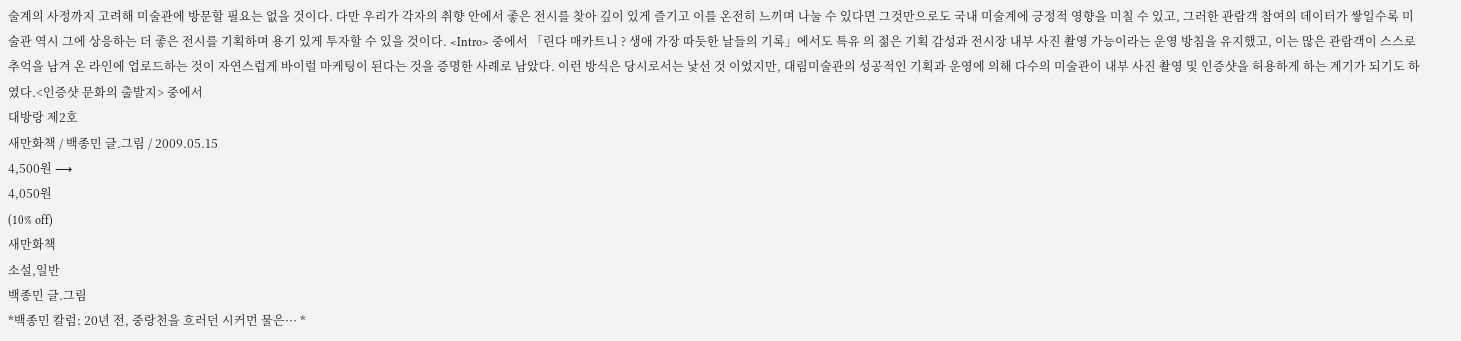술계의 사정까지 고려해 미술관에 방문할 필요는 없을 것이다. 다만 우리가 각자의 취향 안에서 좋은 전시를 찾아 깊이 있게 즐기고 이를 온전히 느끼며 나눌 수 있다면 그것만으로도 국내 미술계에 긍정적 영향을 미칠 수 있고, 그러한 관람객 참여의 데이터가 쌓일수록 미술관 역시 그에 상응하는 더 좋은 전시를 기획하며 용기 있게 투자할 수 있을 것이다. <Intro> 중에서 「린다 매카트니 ? 생애 가장 따듯한 날들의 기록」에서도 특유 의 젊은 기획 감성과 전시장 내부 사진 촬영 가능이라는 운영 방침을 유지했고, 이는 많은 관람객이 스스로 추억을 남겨 온 라인에 업로드하는 것이 자연스럽게 바이럴 마케팅이 된다는 것을 증명한 사례로 남았다. 이런 방식은 당시로서는 낯선 것 이었지만, 대림미술관의 성공적인 기획과 운영에 의해 다수의 미술관이 내부 사진 촬영 및 인증샷을 허용하게 하는 계기가 되기도 하였다.<인증샷 문화의 출발지> 중에서
대방랑 제2호
새만화책 / 백종민 글.그림 / 2009.05.15
4,500원 ⟶
4,050원
(10% off)
새만화책
소설,일반
백종민 글.그림
*백종민 칼럼: 20년 전, 중랑천을 흐러던 시커먼 물은··· *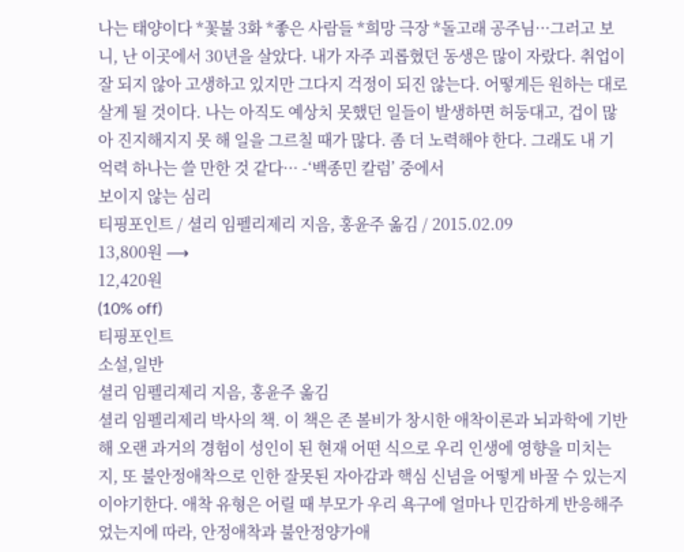나는 태양이다 *꽃불 3화 *좋은 사람들 *희망 극장 *돌고래 공주님···그러고 보니, 난 이곳에서 30년을 살았다. 내가 자주 괴롭혔던 동생은 많이 자랐다. 취업이 잘 되지 않아 고생하고 있지만 그다지 걱정이 되진 않는다. 어떻게든 원하는 대로 살게 될 것이다. 나는 아직도 예상치 못했던 일들이 발생하면 허둥대고, 겁이 많아 진지해지지 못 해 일을 그르칠 때가 많다. 좀 더 노력해야 한다. 그래도 내 기억력 하나는 쓸 만한 것 같다··· -‘백종민 칼럼’ 중에서
보이지 않는 심리
티핑포인트 / 셜리 임펠리제리 지음, 홍윤주 옮김 / 2015.02.09
13,800원 ⟶
12,420원
(10% off)
티핑포인트
소설,일반
셜리 임펠리제리 지음, 홍윤주 옮김
셜리 임펠리제리 박사의 책. 이 책은 존 볼비가 창시한 애착이론과 뇌과학에 기반해 오랜 과거의 경험이 성인이 된 현재 어떤 식으로 우리 인생에 영향을 미치는지, 또 불안정애착으로 인한 잘못된 자아감과 핵심 신념을 어떻게 바꿀 수 있는지 이야기한다. 애착 유형은 어릴 때 부모가 우리 욕구에 얼마나 민감하게 반응해주었는지에 따라, 안정애착과 불안정양가애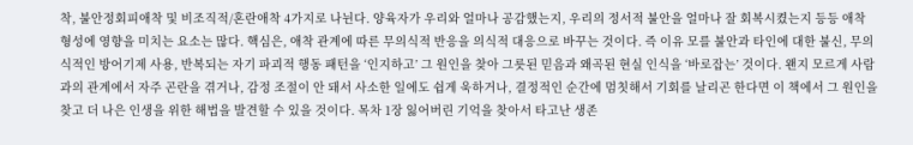착, 불안정회피애착 및 비조직적/혼란애착 4가지로 나뉜다. 양육자가 우리와 얼마나 공감했는지, 우리의 정서적 불안을 얼마나 잘 회복시켰는지 등등 애착 형성에 영향을 미치는 요소는 많다. 핵심은, 애착 관계에 따른 무의식적 반응을 의식적 대응으로 바꾸는 것이다. 즉 이유 모를 불안과 타인에 대한 불신, 무의식적인 방어기제 사용, 반복되는 자기 파괴적 행동 패턴을 ‘인지하고’ 그 원인을 찾아 그릇된 믿음과 왜곡된 현실 인식을 ‘바로잡는’ 것이다. 왠지 모르게 사람과의 관계에서 자주 곤란을 겪거나, 감정 조절이 안 돼서 사소한 일에도 쉽게 욱하거나, 결정적인 순간에 멈칫해서 기회를 날리곤 한다면 이 책에서 그 원인을 찾고 더 나은 인생을 위한 해법을 발견할 수 있을 것이다. 목차 1장 잃어버린 기억을 찾아서 타고난 생존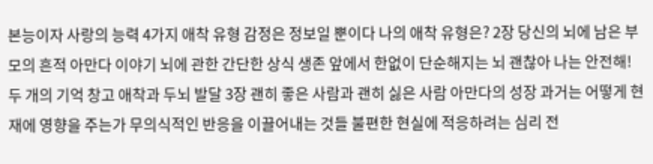본능이자 사랑의 능력 4가지 애착 유형 감정은 정보일 뿐이다 나의 애착 유형은? 2장 당신의 뇌에 남은 부모의 흔적 아만다 이야기 뇌에 관한 간단한 상식 생존 앞에서 한없이 단순해지는 뇌 괜찮아 나는 안전해! 두 개의 기억 창고 애착과 두뇌 발달 3장 괜히 좋은 사람과 괜히 싫은 사람 아만다의 성장 과거는 어떻게 현재에 영향을 주는가 무의식적인 반응을 이끌어내는 것들 불편한 현실에 적응하려는 심리 전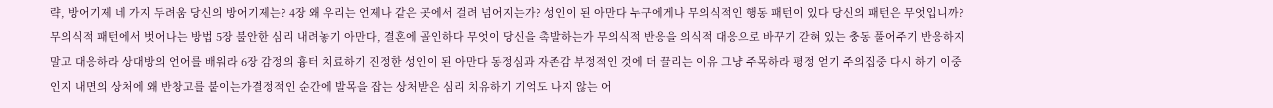략, 방어기제 네 가지 두려움 당신의 방어기제는? 4장 왜 우리는 언제나 같은 곳에서 걸려 넘어지는가? 성인이 된 아만다 누구에게나 무의식적인 행동 패턴이 있다 당신의 패턴은 무엇입니까? 무의식적 패턴에서 벗어나는 방법 5장 불안한 심리 내려놓기 아만다, 결혼에 골인하다 무엇이 당신을 촉발하는가 무의식적 반응을 의식적 대응으로 바꾸기 갇혀 있는 충동 풀어주기 반응하지 말고 대응하라 상대방의 언어를 배워라 6장 감정의 흉터 치료하기 진정한 성인이 된 아만다 동정심과 자존감 부정적인 것에 더 끌리는 이유 그냥 주목하라 평정 얻기 주의집중 다시 하기 이중 인지 내면의 상처에 왜 반창고를 붙이는가결정적인 순간에 발목을 잡는 상처받은 심리 치유하기 기억도 나지 않는 어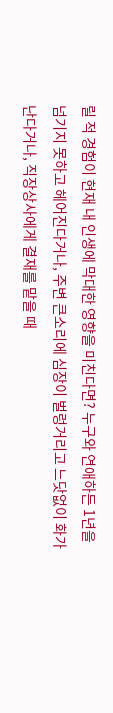릴 적 경험이 현재 내 인생에 막대한 영향을 미친다면? 누구와 연애하든 1년을 넘기지 못하고 헤어진다거나, 주변 큰소리에 심장이 벌렁거리고 느닷없이 화가 난다거나, 직장상사에게 결재를 맡을 때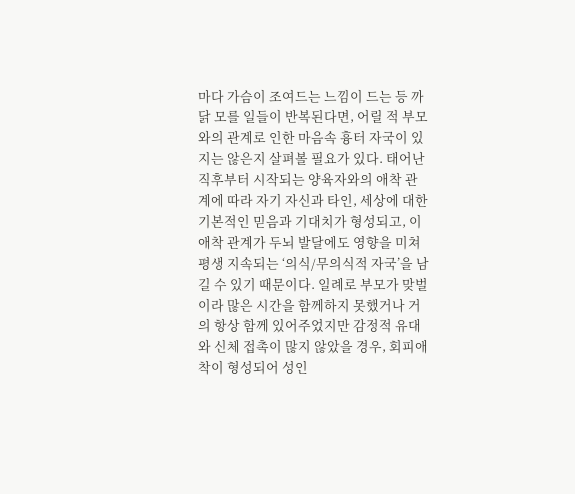마다 가슴이 조여드는 느낌이 드는 등 까닭 모를 일들이 반복된다면, 어릴 적 부모와의 관계로 인한 마음속 흉터 자국이 있지는 않은지 살펴볼 필요가 있다. 태어난 직후부터 시작되는 양육자와의 애착 관계에 따라 자기 자신과 타인, 세상에 대한 기본적인 믿음과 기대치가 형성되고, 이 애착 관계가 두뇌 발달에도 영향을 미쳐 평생 지속되는 ‘의식/무의식적 자국’을 남길 수 있기 때문이다. 일례로 부모가 맞벌이라 많은 시간을 함께하지 못했거나 거의 항상 함께 있어주었지만 감정적 유대와 신체 접촉이 많지 않았을 경우, 회피애착이 형성되어 성인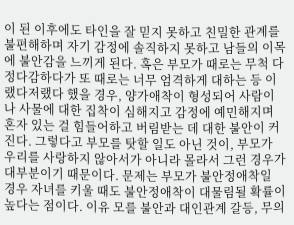이 된 이후에도 타인을 잘 믿지 못하고 친밀한 관계를 불편해하며 자기 감정에 솔직하지 못하고 남들의 이목에 불안감을 느끼게 된다. 혹은 부모가 때로는 무척 다정다감하다가 또 때로는 너무 엄격하게 대하는 등 이랬다저랬다 했을 경우, 양가애착이 형성되어 사람이나 사물에 대한 집착이 심해지고 감정에 예민해지며 혼자 있는 걸 힘들어하고 버림받는 데 대한 불안이 커진다. 그렇다고 부모를 탓할 일도 아닌 것이, 부모가 우리를 사랑하지 않아서가 아니라 몰라서 그런 경우가 대부분이기 때문이다. 문제는 부모가 불안정애착일 경우 자녀를 키울 때도 불안정애착이 대물림될 확률이 높다는 점이다. 이유 모를 불안과 대인관계 갈등, 무의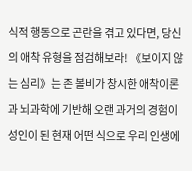식적 행동으로 곤란을 겪고 있다면, 당신의 애착 유형을 점검해보라! 《보이지 않는 심리》는 존 볼비가 창시한 애착이론과 뇌과학에 기반해 오랜 과거의 경험이 성인이 된 현재 어떤 식으로 우리 인생에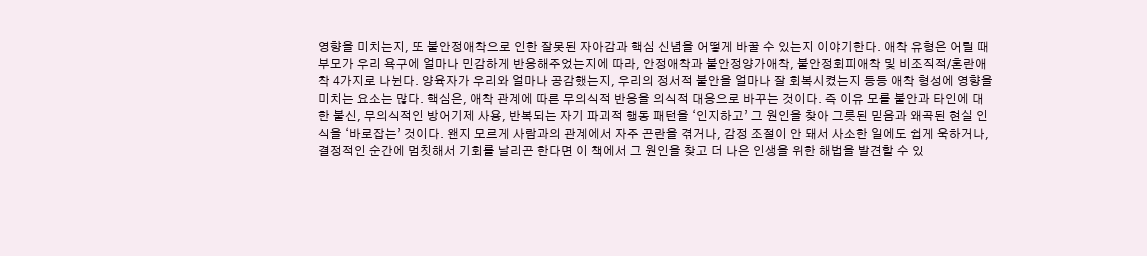영향을 미치는지, 또 불안정애착으로 인한 잘못된 자아감과 핵심 신념을 어떻게 바꿀 수 있는지 이야기한다. 애착 유형은 어릴 때 부모가 우리 욕구에 얼마나 민감하게 반응해주었는지에 따라, 안정애착과 불안정양가애착, 불안정회피애착 및 비조직적/혼란애착 4가지로 나뉜다. 양육자가 우리와 얼마나 공감했는지, 우리의 정서적 불안을 얼마나 잘 회복시켰는지 등등 애착 형성에 영향을 미치는 요소는 많다. 핵심은, 애착 관계에 따른 무의식적 반응을 의식적 대응으로 바꾸는 것이다. 즉 이유 모를 불안과 타인에 대한 불신, 무의식적인 방어기제 사용, 반복되는 자기 파괴적 행동 패턴을 ‘인지하고’ 그 원인을 찾아 그릇된 믿음과 왜곡된 현실 인식을 ‘바로잡는’ 것이다. 왠지 모르게 사람과의 관계에서 자주 곤란을 겪거나, 감정 조절이 안 돼서 사소한 일에도 쉽게 욱하거나, 결정적인 순간에 멈칫해서 기회를 날리곤 한다면 이 책에서 그 원인을 찾고 더 나은 인생을 위한 해법을 발견할 수 있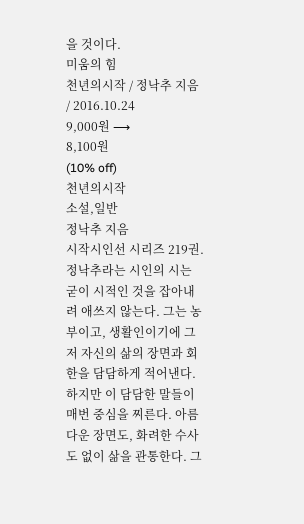을 것이다.
미움의 힘
천년의시작 / 정낙추 지음 / 2016.10.24
9,000원 ⟶
8,100원
(10% off)
천년의시작
소설,일반
정낙추 지음
시작시인선 시리즈 219권. 정낙추라는 시인의 시는 굳이 시적인 것을 잡아내려 애쓰지 않는다. 그는 농부이고, 생활인이기에 그저 자신의 삶의 장면과 회한을 담담하게 적어낸다. 하지만 이 담담한 말들이 매번 중심을 찌른다. 아름다운 장면도, 화려한 수사도 없이 삶을 관통한다. 그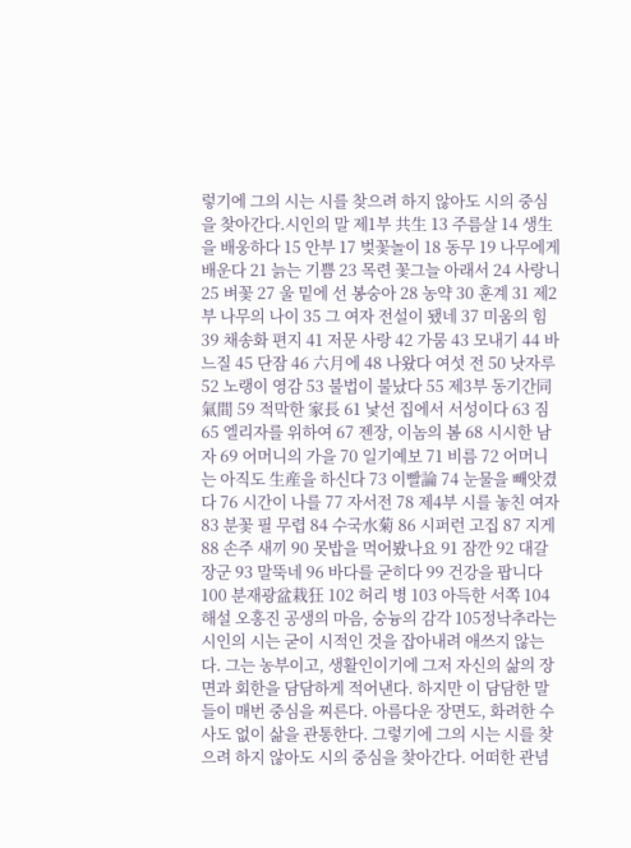렇기에 그의 시는 시를 찾으려 하지 않아도 시의 중심을 찾아간다.시인의 말 제1부 共生 13 주름살 14 생生을 배웅하다 15 안부 17 벚꽃놀이 18 동무 19 나무에게 배운다 21 늙는 기쁨 23 목련 꽃그늘 아래서 24 사랑니 25 벼꽃 27 울 밑에 선 봉숭아 28 농약 30 훈계 31 제2부 나무의 나이 35 그 여자 전설이 됐네 37 미움의 힘 39 채송화 편지 41 저문 사랑 42 가뭄 43 모내기 44 바느질 45 단잠 46 六月에 48 나왔다 여섯 전 50 낫자루 52 노랭이 영감 53 불법이 불났다 55 제3부 동기간同氣間 59 적막한 家長 61 낯선 집에서 서성이다 63 짐 65 엘리자를 위하여 67 젠장, 이놈의 봄 68 시시한 남자 69 어머니의 가을 70 일기예보 71 비름 72 어머니는 아직도 生産을 하신다 73 이빨論 74 눈물을 빼앗겼다 76 시간이 나를 77 자서전 78 제4부 시를 놓친 여자 83 분꽃 필 무렵 84 수국水菊 86 시퍼런 고집 87 지게 88 손주 새끼 90 못밥을 먹어봤나요 91 잠깐 92 대갈장군 93 말뚝네 96 바다를 굳히다 99 건강을 팝니다 100 분재광盆栽狂 102 허리 병 103 아득한 서쪽 104 해설 오홍진 공생의 마음, 숭늉의 감각 105정낙추라는 시인의 시는 굳이 시적인 것을 잡아내려 애쓰지 않는다. 그는 농부이고, 생활인이기에 그저 자신의 삶의 장면과 회한을 담담하게 적어낸다. 하지만 이 담담한 말들이 매번 중심을 찌른다. 아름다운 장면도, 화려한 수사도 없이 삶을 관통한다. 그렇기에 그의 시는 시를 찾으려 하지 않아도 시의 중심을 찾아간다. 어떠한 관념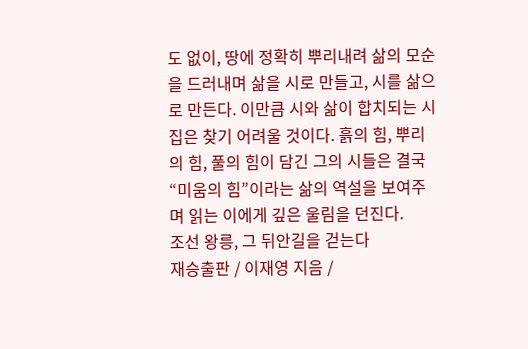도 없이, 땅에 정확히 뿌리내려 삶의 모순을 드러내며 삶을 시로 만들고, 시를 삶으로 만든다. 이만큼 시와 삶이 합치되는 시집은 찾기 어려울 것이다. 흙의 힘, 뿌리의 힘, 풀의 힘이 담긴 그의 시들은 결국 “미움의 힘”이라는 삶의 역설을 보여주며 읽는 이에게 깊은 울림을 던진다.
조선 왕릉, 그 뒤안길을 걷는다
재승출판 / 이재영 지음 /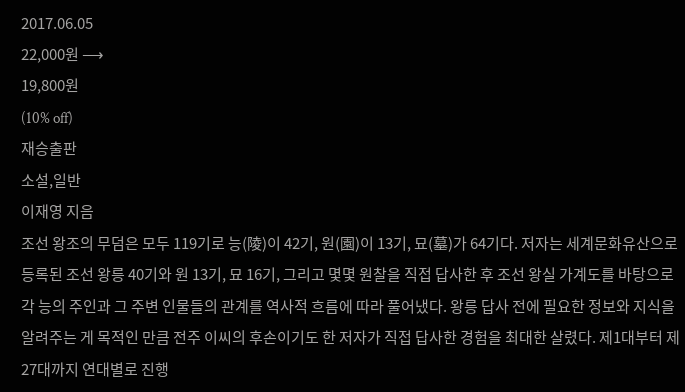2017.06.05
22,000원 ⟶
19,800원
(10% off)
재승출판
소설,일반
이재영 지음
조선 왕조의 무덤은 모두 119기로 능(陵)이 42기, 원(園)이 13기, 묘(墓)가 64기다. 저자는 세계문화유산으로 등록된 조선 왕릉 40기와 원 13기, 묘 16기, 그리고 몇몇 원찰을 직접 답사한 후 조선 왕실 가계도를 바탕으로 각 능의 주인과 그 주변 인물들의 관계를 역사적 흐름에 따라 풀어냈다. 왕릉 답사 전에 필요한 정보와 지식을 알려주는 게 목적인 만큼 전주 이씨의 후손이기도 한 저자가 직접 답사한 경험을 최대한 살렸다. 제1대부터 제27대까지 연대별로 진행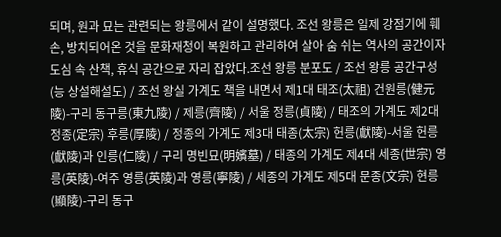되며, 원과 묘는 관련되는 왕릉에서 같이 설명했다. 조선 왕릉은 일제 강점기에 훼손, 방치되어온 것을 문화재청이 복원하고 관리하여 살아 숨 쉬는 역사의 공간이자 도심 속 산책, 휴식 공간으로 자리 잡았다.조선 왕릉 분포도 / 조선 왕릉 공간구성(능 상설해설도) / 조선 왕실 가계도 책을 내면서 제1대 태조(太祖) 건원릉(健元陵)-구리 동구릉(東九陵) / 제릉(齊陵) / 서울 정릉(貞陵) / 태조의 가계도 제2대 정종(定宗) 후릉(厚陵) / 정종의 가계도 제3대 태종(太宗) 헌릉(獻陵)-서울 헌릉(獻陵)과 인릉(仁陵) / 구리 명빈묘(明嬪墓) / 태종의 가계도 제4대 세종(世宗) 영릉(英陵)-여주 영릉(英陵)과 영릉(寧陵) / 세종의 가계도 제5대 문종(文宗) 현릉(顯陵)-구리 동구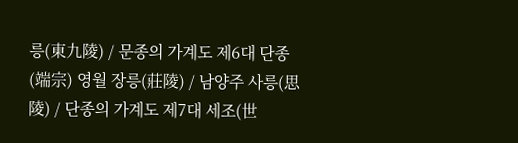릉(東九陵) / 문종의 가계도 제6대 단종(端宗) 영월 장릉(莊陵) / 남양주 사릉(思陵) / 단종의 가계도 제7대 세조(世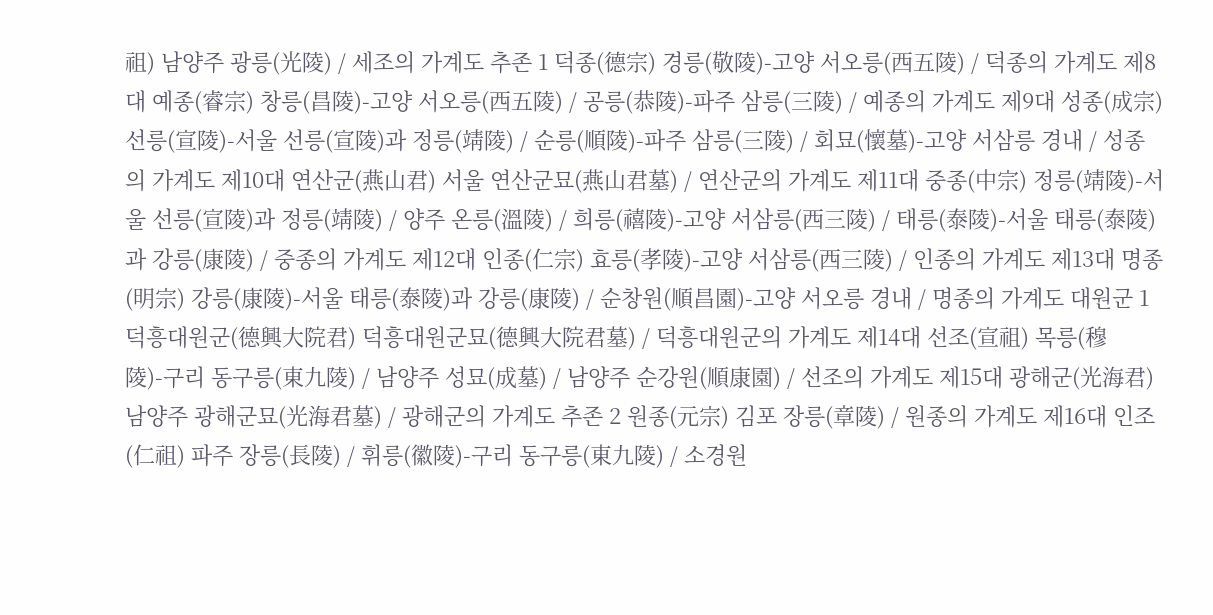祖) 남양주 광릉(光陵) / 세조의 가계도 추존 1 덕종(德宗) 경릉(敬陵)-고양 서오릉(西五陵) / 덕종의 가계도 제8대 예종(睿宗) 창릉(昌陵)-고양 서오릉(西五陵) / 공릉(恭陵)-파주 삼릉(三陵) / 예종의 가계도 제9대 성종(成宗) 선릉(宣陵)-서울 선릉(宣陵)과 정릉(靖陵) / 순릉(順陵)-파주 삼릉(三陵) / 회묘(懷墓)-고양 서삼릉 경내 / 성종의 가계도 제10대 연산군(燕山君) 서울 연산군묘(燕山君墓) / 연산군의 가계도 제11대 중종(中宗) 정릉(靖陵)-서울 선릉(宣陵)과 정릉(靖陵) / 양주 온릉(溫陵) / 희릉(禧陵)-고양 서삼릉(西三陵) / 태릉(泰陵)-서울 태릉(泰陵)과 강릉(康陵) / 중종의 가계도 제12대 인종(仁宗) 효릉(孝陵)-고양 서삼릉(西三陵) / 인종의 가계도 제13대 명종(明宗) 강릉(康陵)-서울 태릉(泰陵)과 강릉(康陵) / 순창원(順昌園)-고양 서오릉 경내 / 명종의 가계도 대원군 1 덕흥대원군(德興大院君) 덕흥대원군묘(德興大院君墓) / 덕흥대원군의 가계도 제14대 선조(宣祖) 목릉(穆陵)-구리 동구릉(東九陵) / 남양주 성묘(成墓) / 남양주 순강원(順康園) / 선조의 가계도 제15대 광해군(光海君) 남양주 광해군묘(光海君墓) / 광해군의 가계도 추존 2 원종(元宗) 김포 장릉(章陵) / 원종의 가계도 제16대 인조(仁祖) 파주 장릉(長陵) / 휘릉(徽陵)-구리 동구릉(東九陵) / 소경원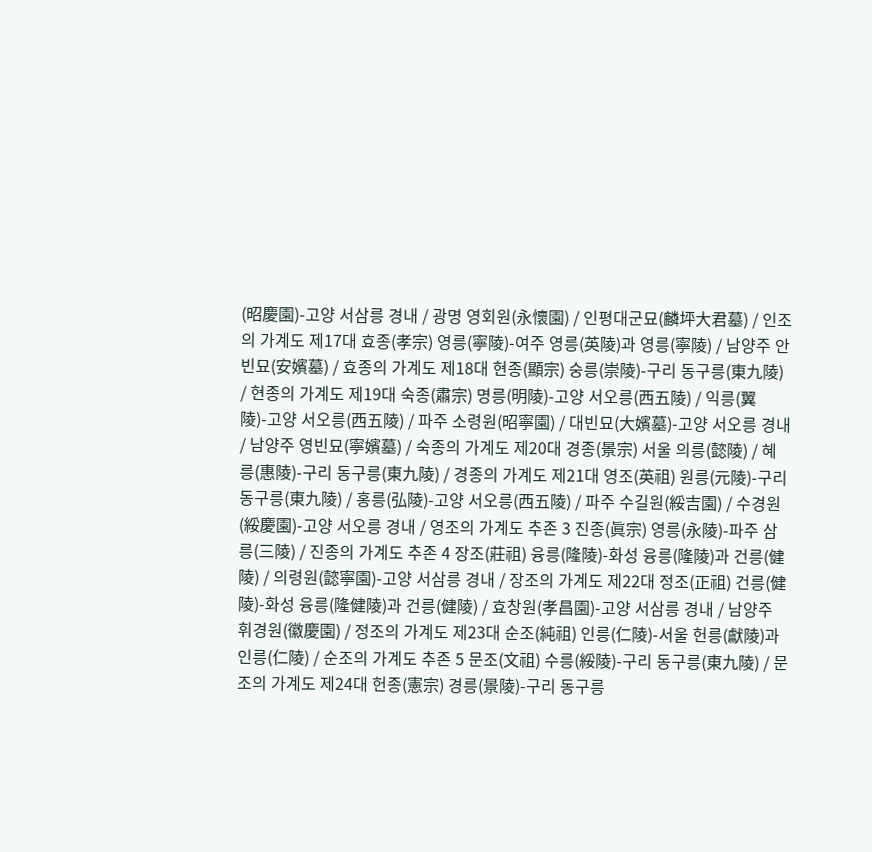(昭慶園)-고양 서삼릉 경내 / 광명 영회원(永懷園) / 인평대군묘(麟坪大君墓) / 인조의 가계도 제17대 효종(孝宗) 영릉(寧陵)-여주 영릉(英陵)과 영릉(寧陵) / 남양주 안빈묘(安嬪墓) / 효종의 가계도 제18대 현종(顯宗) 숭릉(崇陵)-구리 동구릉(東九陵) / 현종의 가계도 제19대 숙종(肅宗) 명릉(明陵)-고양 서오릉(西五陵) / 익릉(翼陵)-고양 서오릉(西五陵) / 파주 소령원(昭寧園) / 대빈묘(大嬪墓)-고양 서오릉 경내 / 남양주 영빈묘(寧嬪墓) / 숙종의 가계도 제20대 경종(景宗) 서울 의릉(懿陵) / 혜릉(惠陵)-구리 동구릉(東九陵) / 경종의 가계도 제21대 영조(英祖) 원릉(元陵)-구리 동구릉(東九陵) / 홍릉(弘陵)-고양 서오릉(西五陵) / 파주 수길원(綏吉園) / 수경원(綏慶園)-고양 서오릉 경내 / 영조의 가계도 추존 3 진종(眞宗) 영릉(永陵)-파주 삼릉(三陵) / 진종의 가계도 추존 4 장조(莊祖) 융릉(隆陵)-화성 융릉(隆陵)과 건릉(健陵) / 의령원(懿寧園)-고양 서삼릉 경내 / 장조의 가계도 제22대 정조(正祖) 건릉(健陵)-화성 융릉(隆健陵)과 건릉(健陵) / 효창원(孝昌園)-고양 서삼릉 경내 / 남양주 휘경원(徽慶園) / 정조의 가계도 제23대 순조(純祖) 인릉(仁陵)-서울 헌릉(獻陵)과 인릉(仁陵) / 순조의 가계도 추존 5 문조(文祖) 수릉(綏陵)-구리 동구릉(東九陵) / 문조의 가계도 제24대 헌종(憲宗) 경릉(景陵)-구리 동구릉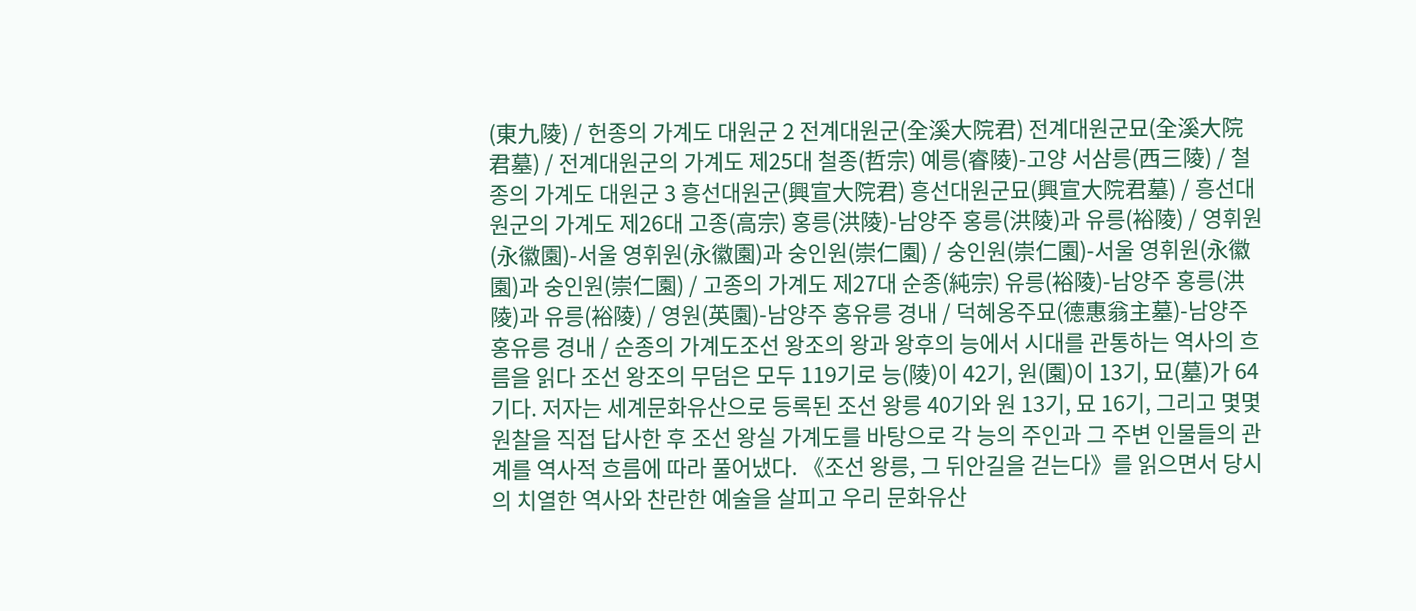(東九陵) / 헌종의 가계도 대원군 2 전계대원군(全溪大院君) 전계대원군묘(全溪大院君墓) / 전계대원군의 가계도 제25대 철종(哲宗) 예릉(睿陵)-고양 서삼릉(西三陵) / 철종의 가계도 대원군 3 흥선대원군(興宣大院君) 흥선대원군묘(興宣大院君墓) / 흥선대원군의 가계도 제26대 고종(高宗) 홍릉(洪陵)-남양주 홍릉(洪陵)과 유릉(裕陵) / 영휘원(永徽園)-서울 영휘원(永徽園)과 숭인원(崇仁園) / 숭인원(崇仁園)-서울 영휘원(永徽園)과 숭인원(崇仁園) / 고종의 가계도 제27대 순종(純宗) 유릉(裕陵)-남양주 홍릉(洪陵)과 유릉(裕陵) / 영원(英園)-남양주 홍유릉 경내 / 덕혜옹주묘(德惠翁主墓)-남양주 홍유릉 경내 / 순종의 가계도조선 왕조의 왕과 왕후의 능에서 시대를 관통하는 역사의 흐름을 읽다 조선 왕조의 무덤은 모두 119기로 능(陵)이 42기, 원(園)이 13기, 묘(墓)가 64기다. 저자는 세계문화유산으로 등록된 조선 왕릉 40기와 원 13기, 묘 16기, 그리고 몇몇 원찰을 직접 답사한 후 조선 왕실 가계도를 바탕으로 각 능의 주인과 그 주변 인물들의 관계를 역사적 흐름에 따라 풀어냈다. 《조선 왕릉, 그 뒤안길을 걷는다》를 읽으면서 당시의 치열한 역사와 찬란한 예술을 살피고 우리 문화유산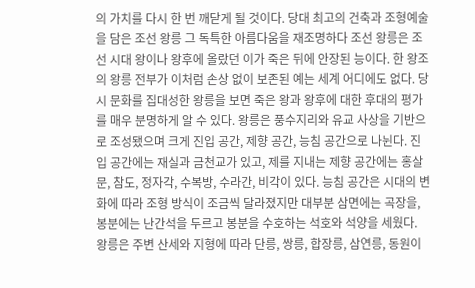의 가치를 다시 한 번 깨닫게 될 것이다. 당대 최고의 건축과 조형예술을 담은 조선 왕릉 그 독특한 아름다움을 재조명하다 조선 왕릉은 조선 시대 왕이나 왕후에 올랐던 이가 죽은 뒤에 안장된 능이다. 한 왕조의 왕릉 전부가 이처럼 손상 없이 보존된 예는 세계 어디에도 없다. 당시 문화를 집대성한 왕릉을 보면 죽은 왕과 왕후에 대한 후대의 평가를 매우 분명하게 알 수 있다. 왕릉은 풍수지리와 유교 사상을 기반으로 조성됐으며 크게 진입 공간, 제향 공간, 능침 공간으로 나뉜다. 진입 공간에는 재실과 금천교가 있고, 제를 지내는 제향 공간에는 홍살문, 참도, 정자각, 수복방, 수라간, 비각이 있다. 능침 공간은 시대의 변화에 따라 조형 방식이 조금씩 달라졌지만 대부분 삼면에는 곡장을, 봉분에는 난간석을 두르고 봉분을 수호하는 석호와 석양을 세웠다. 왕릉은 주변 산세와 지형에 따라 단릉, 쌍릉, 합장릉, 삼연릉, 동원이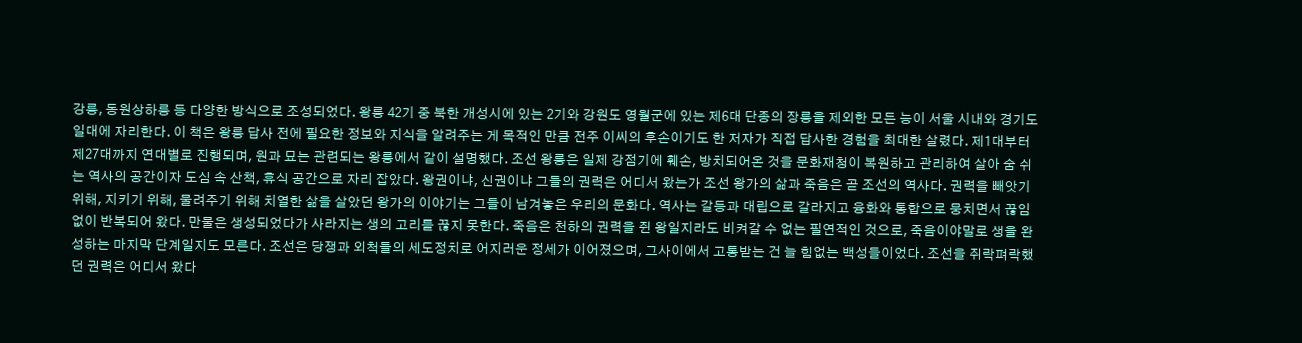강릉, 동원상하릉 등 다양한 방식으로 조성되었다. 왕릉 42기 중 북한 개성시에 있는 2기와 강원도 영월군에 있는 제6대 단종의 장릉을 제외한 모든 능이 서울 시내와 경기도 일대에 자리한다. 이 책은 왕릉 답사 전에 필요한 정보와 지식을 알려주는 게 목적인 만큼 전주 이씨의 후손이기도 한 저자가 직접 답사한 경험을 최대한 살렸다. 제1대부터 제27대까지 연대별로 진행되며, 원과 묘는 관련되는 왕릉에서 같이 설명했다. 조선 왕릉은 일제 강점기에 훼손, 방치되어온 것을 문화재청이 복원하고 관리하여 살아 숨 쉬는 역사의 공간이자 도심 속 산책, 휴식 공간으로 자리 잡았다. 왕권이냐, 신권이냐 그들의 권력은 어디서 왔는가 조선 왕가의 삶과 죽음은 곧 조선의 역사다. 권력을 빼앗기 위해, 지키기 위해, 물려주기 위해 치열한 삶을 살았던 왕가의 이야기는 그들이 남겨놓은 우리의 문화다. 역사는 갈등과 대립으로 갈라지고 융화와 통합으로 뭉치면서 끊임없이 반복되어 왔다. 만물은 생성되었다가 사라지는 생의 고리를 끊지 못한다. 죽음은 천하의 권력을 쥔 왕일지라도 비켜갈 수 없는 필연적인 것으로, 죽음이야말로 생을 완성하는 마지막 단계일지도 모른다. 조선은 당쟁과 외척들의 세도정치로 어지러운 정세가 이어졌으며, 그사이에서 고통받는 건 늘 힘없는 백성들이었다. 조선을 쥐락펴락했던 권력은 어디서 왔다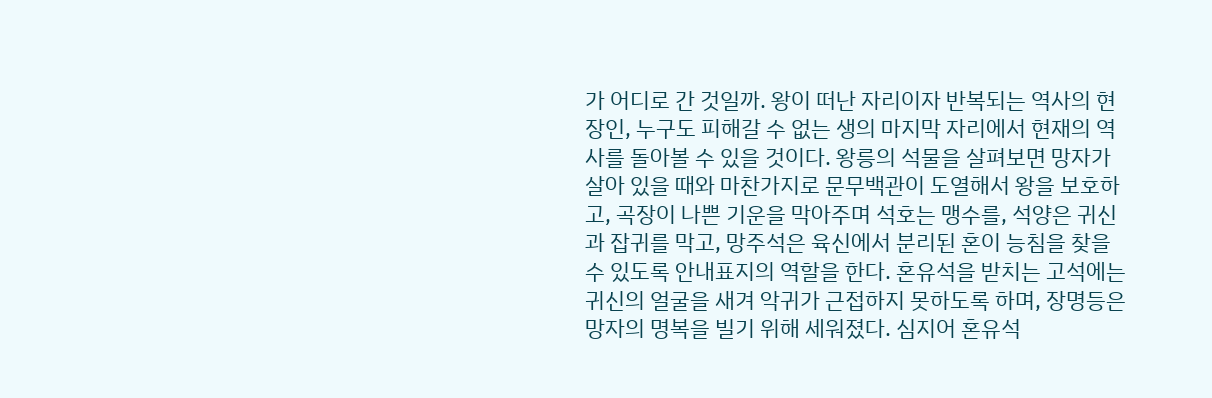가 어디로 간 것일까. 왕이 떠난 자리이자 반복되는 역사의 현장인, 누구도 피해갈 수 없는 생의 마지막 자리에서 현재의 역사를 돌아볼 수 있을 것이다. 왕릉의 석물을 살펴보면 망자가 살아 있을 때와 마찬가지로 문무백관이 도열해서 왕을 보호하고, 곡장이 나쁜 기운을 막아주며 석호는 맹수를, 석양은 귀신과 잡귀를 막고, 망주석은 육신에서 분리된 혼이 능침을 찾을 수 있도록 안내표지의 역할을 한다. 혼유석을 받치는 고석에는 귀신의 얼굴을 새겨 악귀가 근접하지 못하도록 하며, 장명등은 망자의 명복을 빌기 위해 세워졌다. 심지어 혼유석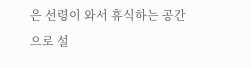은 선령이 와서 휴식하는 공간으로 설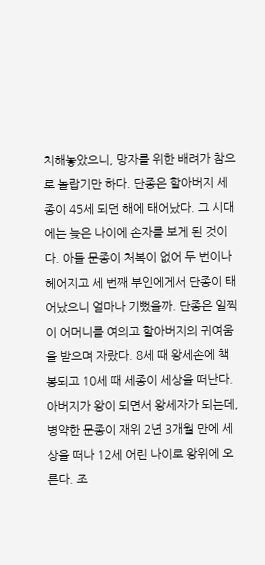치해놓았으니, 망자를 위한 배려가 참으로 놀랍기만 하다. 단종은 할아버지 세종이 45세 되던 해에 태어났다. 그 시대에는 늦은 나이에 손자를 보게 된 것이다. 아들 문종이 처복이 없어 두 번이나 헤어지고 세 번째 부인에게서 단종이 태어났으니 얼마나 기뻤을까. 단종은 일찍이 어머니를 여의고 할아버지의 귀여움을 받으며 자랐다. 8세 때 왕세손에 책봉되고 10세 때 세종이 세상을 떠난다. 아버지가 왕이 되면서 왕세자가 되는데, 병약한 문종이 재위 2년 3개월 만에 세상을 떠나 12세 어린 나이로 왕위에 오른다. 조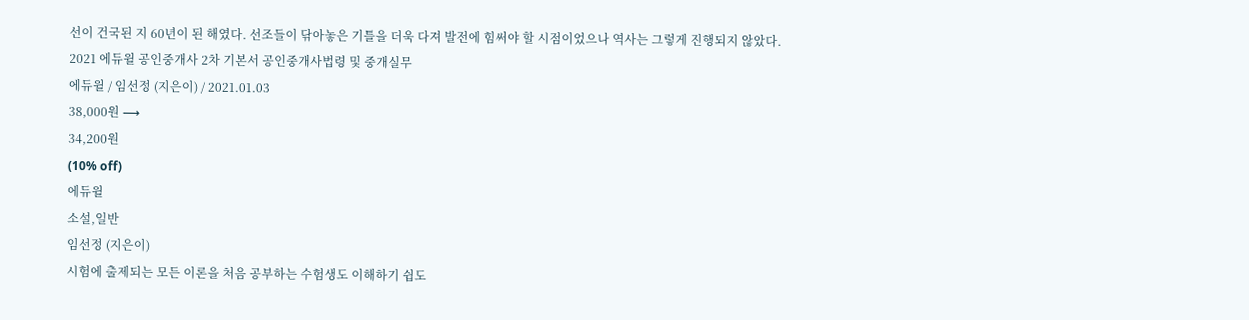선이 건국된 지 60년이 된 해였다. 선조들이 닦아놓은 기틀을 더욱 다져 발전에 힘써야 할 시점이었으나 역사는 그렇게 진행되지 않았다.
2021 에듀윌 공인중개사 2차 기본서 공인중개사법령 및 중개실무
에듀윌 / 임선정 (지은이) / 2021.01.03
38,000원 ⟶
34,200원
(10% off)
에듀윌
소설,일반
임선정 (지은이)
시험에 출제되는 모든 이론을 처음 공부하는 수험생도 이해하기 쉽도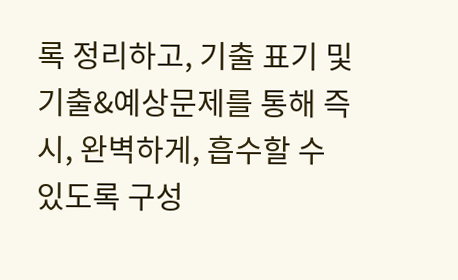록 정리하고, 기출 표기 및 기출&예상문제를 통해 즉시, 완벽하게, 흡수할 수 있도록 구성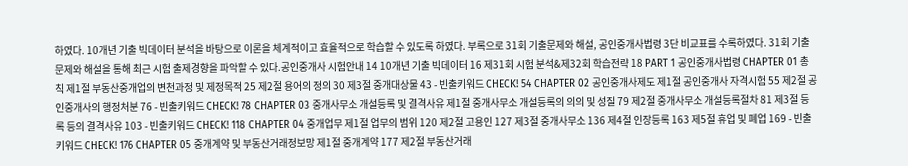하였다. 10개년 기출 빅데이터 분석을 바탕으로 이론을 체계적이고 효율적으로 학습할 수 있도록 하였다. 부록으로 31회 기출문제와 해설, 공인중개사법령 3단 비교표를 수록하였다. 31회 기출문제와 해설을 통해 최근 시험 출제경향을 파악할 수 있다.공인중개사 시험안내 14 10개년 기출 빅데이터 16 제31회 시험 분석&제32회 학습전략 18 PART 1 공인중개사법령 CHAPTER 01 총 칙 제1절 부동산중개업의 변천과정 및 제정목적 25 제2절 용어의 정의 30 제3절 중개대상물 43 - 빈출키워드 CHECK! 54 CHAPTER 02 공인중개사제도 제1절 공인중개사 자격시험 55 제2절 공인중개사의 행정처분 76 - 빈출키워드 CHECK! 78 CHAPTER 03 중개사무소 개설등록 및 결격사유 제1절 중개사무소 개설등록의 의의 및 성질 79 제2절 중개사무소 개설등록절차 81 제3절 등록 등의 결격사유 103 - 빈출키워드 CHECK! 118 CHAPTER 04 중개업무 제1절 업무의 범위 120 제2절 고용인 127 제3절 중개사무소 136 제4절 인장등록 163 제5절 휴업 및 폐업 169 - 빈출키워드 CHECK! 176 CHAPTER 05 중개계약 및 부동산거래정보망 제1절 중개계약 177 제2절 부동산거래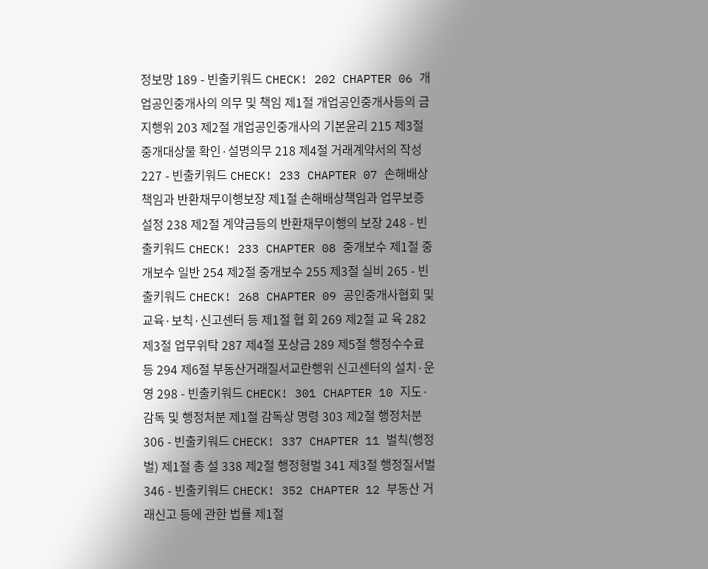정보망 189 - 빈출키워드 CHECK! 202 CHAPTER 06 개업공인중개사의 의무 및 책임 제1절 개업공인중개사등의 금지행위 203 제2절 개업공인중개사의 기본윤리 215 제3절 중개대상물 확인·설명의무 218 제4절 거래계약서의 작성 227 - 빈출키워드 CHECK! 233 CHAPTER 07 손해배상책임과 반환채무이행보장 제1절 손해배상책임과 업무보증 설정 238 제2절 계약금등의 반환채무이행의 보장 248 - 빈출키워드 CHECK! 233 CHAPTER 08 중개보수 제1절 중개보수 일반 254 제2절 중개보수 255 제3절 실비 265 - 빈출키워드 CHECK! 268 CHAPTER 09 공인중개사협회 및 교육·보칙·신고센터 등 제1절 협 회 269 제2절 교 육 282 제3절 업무위탁 287 제4절 포상금 289 제5절 행정수수료 등 294 제6절 부동산거래질서교란행위 신고센터의 설치·운영 298 - 빈출키워드 CHECK! 301 CHAPTER 10 지도·감독 및 행정처분 제1절 감독상 명령 303 제2절 행정처분 306 - 빈출키워드 CHECK! 337 CHAPTER 11 벌칙(행정벌) 제1절 총 설 338 제2절 행정형벌 341 제3절 행정질서벌 346 - 빈출키워드 CHECK! 352 CHAPTER 12 부동산 거래신고 등에 관한 법률 제1절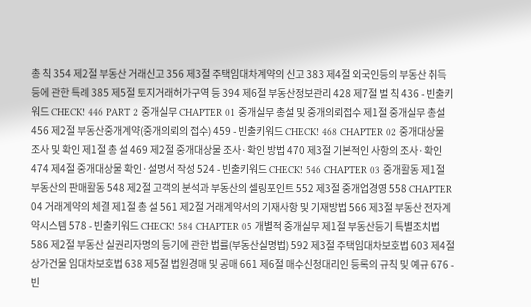총 칙 354 제2절 부동산 거래신고 356 제3절 주택임대차계약의 신고 383 제4절 외국인등의 부동산 취득 등에 관한 특례 385 제5절 토지거래허가구역 등 394 제6절 부동산정보관리 428 제7절 벌 칙 436 - 빈출키워드 CHECK! 446 PART 2 중개실무 CHAPTER 01 중개실무 총설 및 중개의뢰접수 제1절 중개실무 총설 456 제2절 부동산중개계약(중개의뢰의 접수) 459 - 빈출키워드 CHECK! 468 CHAPTER 02 중개대상물 조사 및 확인 제1절 총 설 469 제2절 중개대상물 조사·확인 방법 470 제3절 기본적인 사항의 조사·확인 474 제4절 중개대상물 확인·설명서 작성 524 - 빈출키워드 CHECK! 546 CHAPTER 03 중개활동 제1절 부동산의 판매활동 548 제2절 고객의 분석과 부동산의 셀링포인트 552 제3절 중개업경영 558 CHAPTER 04 거래계약의 체결 제1절 총 설 561 제2절 거래계약서의 기재사항 및 기재방법 566 제3절 부동산 전자계약시스템 578 - 빈출키워드 CHECK! 584 CHAPTER 05 개별적 중개실무 제1절 부동산등기 특별조치법 586 제2절 부동산 실권리자명의 등기에 관한 법률(부동산실명법) 592 제3절 주택임대차보호법 603 제4절 상가건물 임대차보호법 638 제5절 법원경매 및 공매 661 제6절 매수신청대리인 등록의 규칙 및 예규 676 - 빈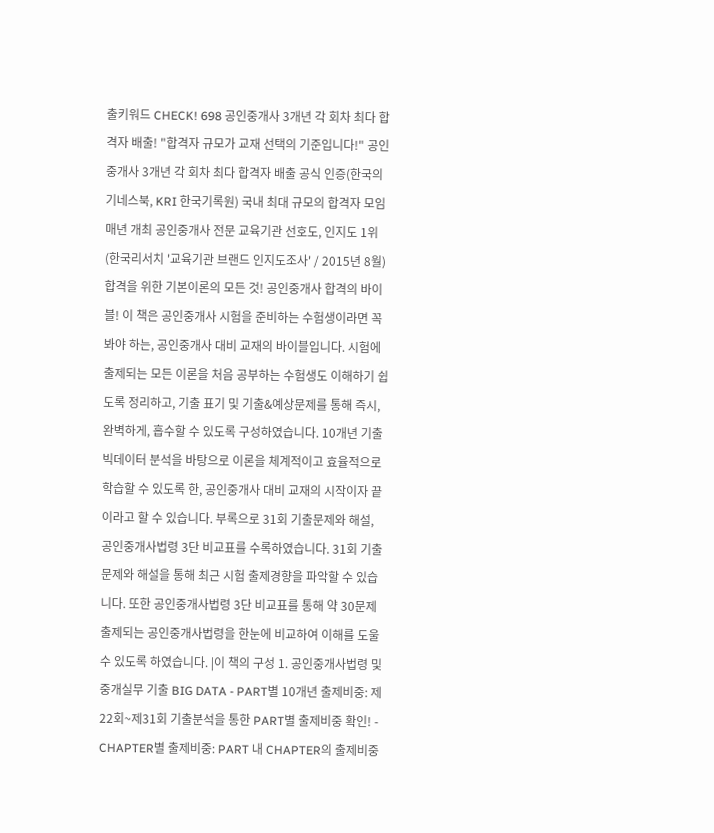출키워드 CHECK! 698 공인중개사 3개년 각 회차 최다 합격자 배출! "합격자 규모가 교재 선택의 기준입니다!" 공인중개사 3개년 각 회차 최다 합격자 배출 공식 인증(한국의 기네스북, KRI 한국기록원) 국내 최대 규모의 합격자 모임 매년 개최 공인중개사 전문 교육기관 선호도, 인지도 1위(한국리서치 '교육기관 브랜드 인지도조사' / 2015년 8월) 합격을 위한 기본이론의 모든 것! 공인중개사 합격의 바이블! 이 책은 공인중개사 시험을 준비하는 수험생이라면 꼭 봐야 하는, 공인중개사 대비 교재의 바이블입니다. 시험에 출제되는 모든 이론을 처음 공부하는 수험생도 이해하기 쉽도록 정리하고, 기출 표기 및 기출&예상문제를 통해 즉시, 완벽하게, 흡수할 수 있도록 구성하였습니다. 10개년 기출 빅데이터 분석을 바탕으로 이론을 체계적이고 효율적으로 학습할 수 있도록 한, 공인중개사 대비 교재의 시작이자 끝이라고 할 수 있습니다. 부록으로 31회 기출문제와 해설, 공인중개사법령 3단 비교표를 수록하였습니다. 31회 기출문제와 해설을 통해 최근 시험 출제경향을 파악할 수 있습니다. 또한 공인중개사법령 3단 비교표를 통해 약 30문제 출제되는 공인중개사법령을 한눈에 비교하여 이해를 도울 수 있도록 하였습니다. |이 책의 구성 1. 공인중개사법령 및 중개실무 기출 BIG DATA - PART별 10개년 출제비중: 제22회~제31회 기출분석을 통한 PART별 출제비중 확인! - CHAPTER별 출제비중: PART 내 CHAPTER의 출제비중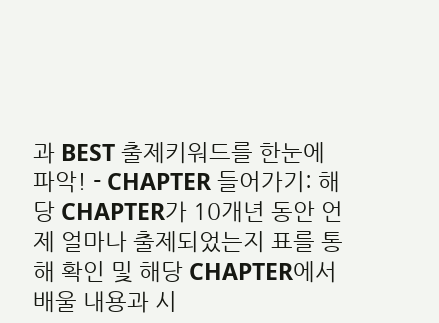과 BEST 출제키워드를 한눈에 파악! - CHAPTER 들어가기: 해당 CHAPTER가 10개년 동안 언제 얼마나 출제되었는지 표를 통해 확인 및 해당 CHAPTER에서 배울 내용과 시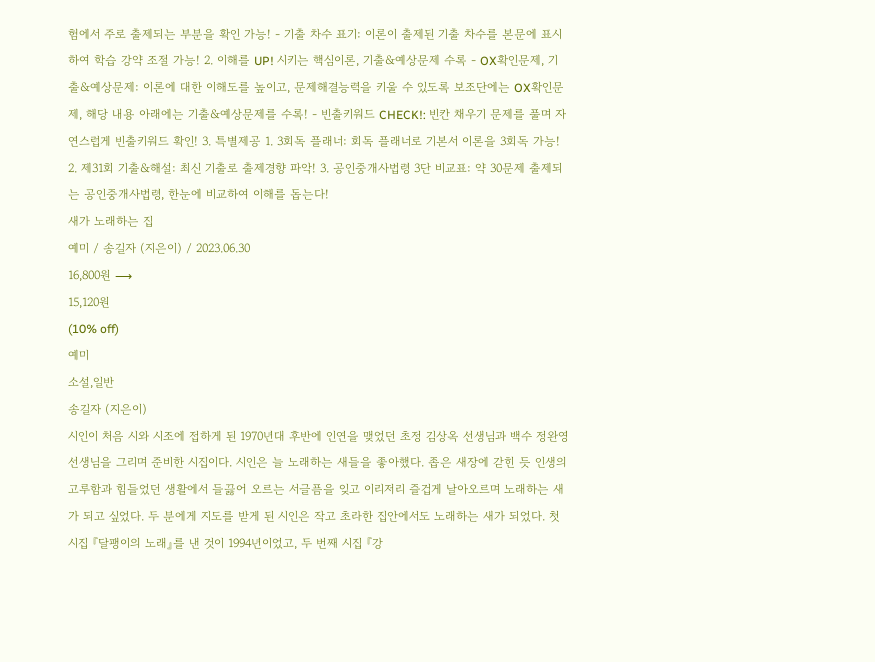험에서 주로 출제되는 부분을 확인 가능! - 기출 차수 표기: 이론이 출제된 기출 차수를 본문에 표시하여 학습 강약 조절 가능! 2. 이해를 UP! 시키는 핵심이론, 기출&예상문제 수록 - OX확인문제, 기출&예상문제: 이론에 대한 이해도를 높이고, 문제해결능력을 키울 수 있도록 보조단에는 OX확인문제, 해당 내용 아래에는 기출&예상문제를 수록! - 빈출키워드 CHECK!: 빈칸 채우기 문제를 풀며 자연스럽게 빈출키워드 확인! 3. 특별제공 1. 3회독 플래너: 회독 플래너로 기본서 이론을 3회독 가능! 2. 제31회 기출&해설: 최신 기출로 출제경향 파악! 3. 공인중개사법령 3단 비교표: 약 30문제 출제되는 공인중개사법령, 한눈에 비교하여 이해를 돕는다!
새가 노래하는 집
예미 / 송길자 (지은이) / 2023.06.30
16,800원 ⟶
15,120원
(10% off)
예미
소설,일반
송길자 (지은이)
시인이 처음 시와 시조에 접하게 된 1970년대 후반에 인연을 맺었던 초정 김상옥 선생님과 백수 정완영 선생님을 그리며 준비한 시집이다. 시인은 늘 노래하는 새들을 좋아했다. 좁은 새장에 갇힌 듯 인생의 고루함과 힘들었던 생활에서 들끓어 오르는 서글픔을 잊고 이리저리 즐겁게 날아오르며 노래하는 새가 되고 싶었다. 두 분에게 지도를 받게 된 시인은 작고 초라한 집안에서도 노래하는 새가 되었다. 첫 시집 『달팽이의 노래』를 낸 것이 1994년이었고, 두 번째 시집 『강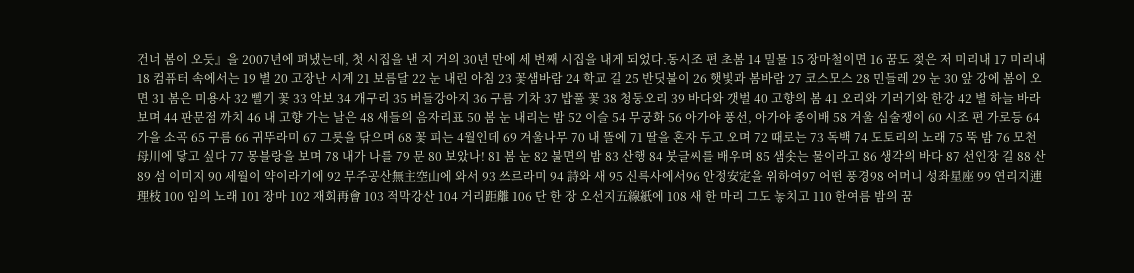건너 봄이 오듯』을 2007년에 펴냈는데, 첫 시집을 낸 지 거의 30년 만에 세 번째 시집을 내게 되었다.동시조 편 초봄 14 밀물 15 장마철이면 16 꿈도 젖은 저 미리내 17 미리내 18 컴퓨터 속에서는 19 별 20 고장난 시계 21 보름달 22 눈 내린 아침 23 꽃샘바람 24 학교 길 25 반딧불이 26 햇빛과 봄바람 27 코스모스 28 민들레 29 눈 30 앞 강에 봄이 오면 31 봄은 미용사 32 삘기 꽃 33 악보 34 개구리 35 버들강아지 36 구름 기차 37 밥풀 꽃 38 청둥오리 39 바다와 갯벌 40 고향의 봄 41 오리와 기러기와 한강 42 별 하늘 바라보며 44 판문점 까치 46 내 고향 가는 날은 48 새들의 음자리표 50 봄 눈 내리는 밤 52 이슬 54 무궁화 56 아가야 풍선, 아가야 종이배 58 겨울 심술쟁이 60 시조 편 가로등 64 가을 소곡 65 구름 66 귀뚜라미 67 그릇을 닦으며 68 꽃 피는 4월인데 69 겨울나무 70 내 뜰에 71 딸을 혼자 두고 오며 72 때로는 73 독백 74 도토리의 노래 75 뚝 밤 76 모천母川에 닿고 싶다 77 몽블랑을 보며 78 내가 나를 79 문 80 보았나! 81 봄 눈 82 불면의 밤 83 산행 84 붓글씨를 배우며 85 샘솟는 물이라고 86 생각의 바다 87 선인장 길 88 산 89 섬 이미지 90 세월이 약이라기에 92 무주공산無主空山에 와서 93 쓰르라미 94 詩와 새 95 신륵사에서96 안정安定을 위하여97 어떤 풍경98 어머니 성좌星座 99 연리지連理枝 100 임의 노래 101 장마 102 재회再會 103 적막강산 104 거리距離 106 단 한 장 오선지五線紙에 108 새 한 마리 그도 놓치고 110 한여름 밤의 꿈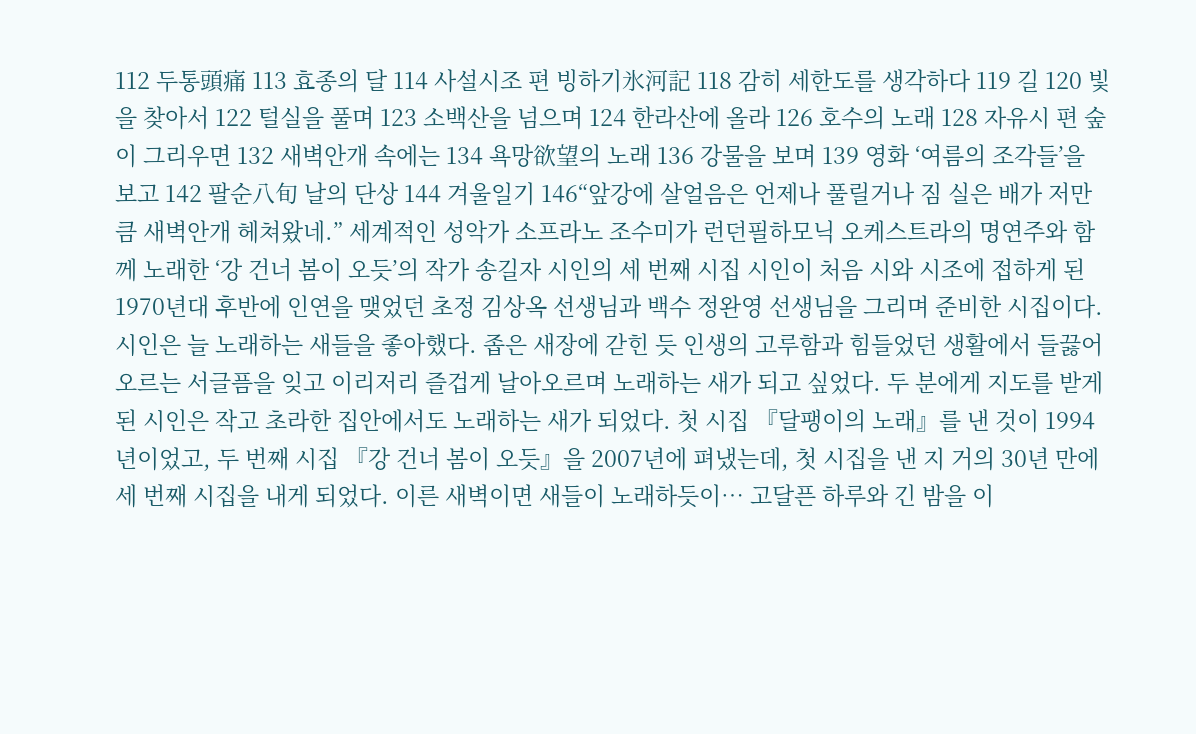112 두통頭痛 113 효종의 달 114 사설시조 편 빙하기氷河記 118 감히 세한도를 생각하다 119 길 120 빛을 찾아서 122 털실을 풀며 123 소백산을 넘으며 124 한라산에 올라 126 호수의 노래 128 자유시 편 숲이 그리우면 132 새벽안개 속에는 134 욕망欲望의 노래 136 강물을 보며 139 영화 ‘여름의 조각들’을 보고 142 팔순八旬 날의 단상 144 겨울일기 146“앞강에 살얼음은 언제나 풀릴거나 짐 실은 배가 저만큼 새벽안개 헤쳐왔네.” 세계적인 성악가 소프라노 조수미가 런던필하모닉 오케스트라의 명연주와 함께 노래한 ‘강 건너 봄이 오듯’의 작가 송길자 시인의 세 번째 시집 시인이 처음 시와 시조에 접하게 된 1970년대 후반에 인연을 맺었던 초정 김상옥 선생님과 백수 정완영 선생님을 그리며 준비한 시집이다. 시인은 늘 노래하는 새들을 좋아했다. 좁은 새장에 갇힌 듯 인생의 고루함과 힘들었던 생활에서 들끓어 오르는 서글픔을 잊고 이리저리 즐겁게 날아오르며 노래하는 새가 되고 싶었다. 두 분에게 지도를 받게 된 시인은 작고 초라한 집안에서도 노래하는 새가 되었다. 첫 시집 『달팽이의 노래』를 낸 것이 1994년이었고, 두 번째 시집 『강 건너 봄이 오듯』을 2007년에 펴냈는데, 첫 시집을 낸 지 거의 30년 만에 세 번째 시집을 내게 되었다. 이른 새벽이면 새들이 노래하듯이… 고달픈 하루와 긴 밤을 이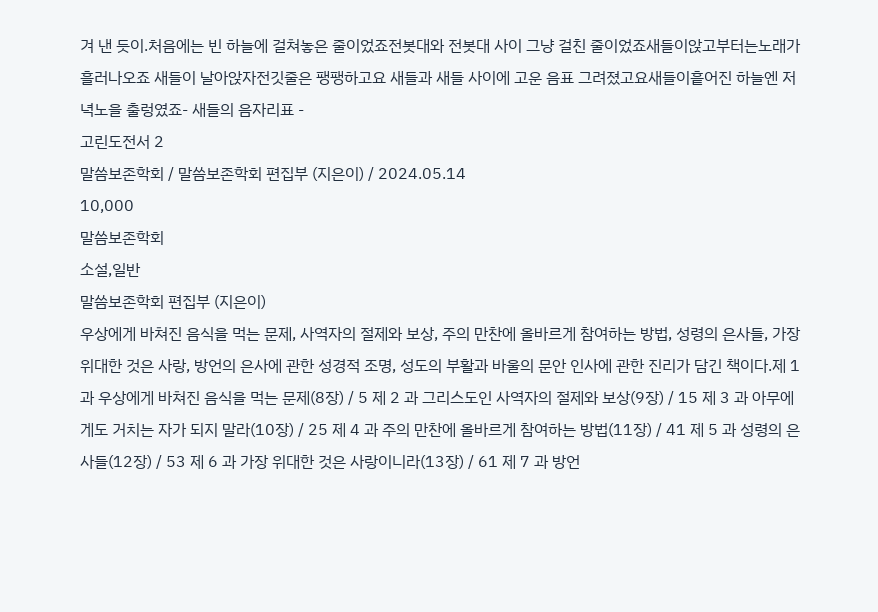겨 낸 듯이.처음에는 빈 하늘에 걸쳐놓은 줄이었죠전봇대와 전봇대 사이 그냥 걸친 줄이었죠새들이앉고부터는노래가 흘러나오죠 새들이 날아앉자전깃줄은 팽팽하고요 새들과 새들 사이에 고운 음표 그려졌고요새들이흩어진 하늘엔 저녁노을 출렁였죠- 새들의 음자리표 -
고린도전서 2
말씀보존학회 / 말씀보존학회 편집부 (지은이) / 2024.05.14
10,000
말씀보존학회
소설,일반
말씀보존학회 편집부 (지은이)
우상에게 바쳐진 음식을 먹는 문제, 사역자의 절제와 보상, 주의 만찬에 올바르게 참여하는 방법, 성령의 은사들, 가장 위대한 것은 사랑, 방언의 은사에 관한 성경적 조명, 성도의 부활과 바울의 문안 인사에 관한 진리가 담긴 책이다.제 1 과 우상에게 바쳐진 음식을 먹는 문제(8장) / 5 제 2 과 그리스도인 사역자의 절제와 보상(9장) / 15 제 3 과 아무에게도 거치는 자가 되지 말라(10장) / 25 제 4 과 주의 만찬에 올바르게 참여하는 방법(11장) / 41 제 5 과 성령의 은사들(12장) / 53 제 6 과 가장 위대한 것은 사랑이니라(13장) / 61 제 7 과 방언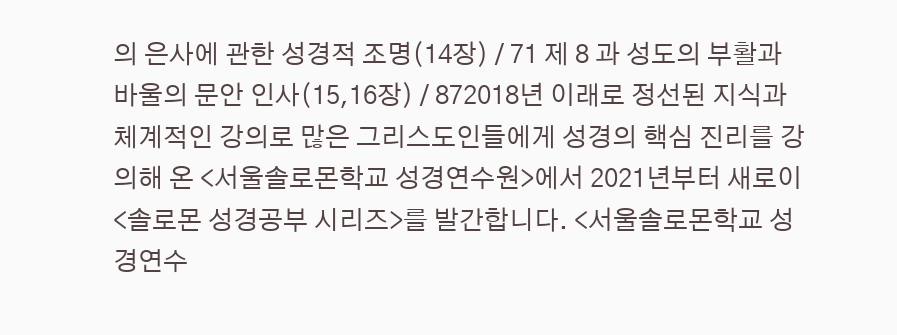의 은사에 관한 성경적 조명(14장) / 71 제 8 과 성도의 부활과 바울의 문안 인사(15,16장) / 872018년 이래로 정선된 지식과 체계적인 강의로 많은 그리스도인들에게 성경의 핵심 진리를 강의해 온 <서울솔로몬학교 성경연수원>에서 2021년부터 새로이 <솔로몬 성경공부 시리즈>를 발간합니다. <서울솔로몬학교 성경연수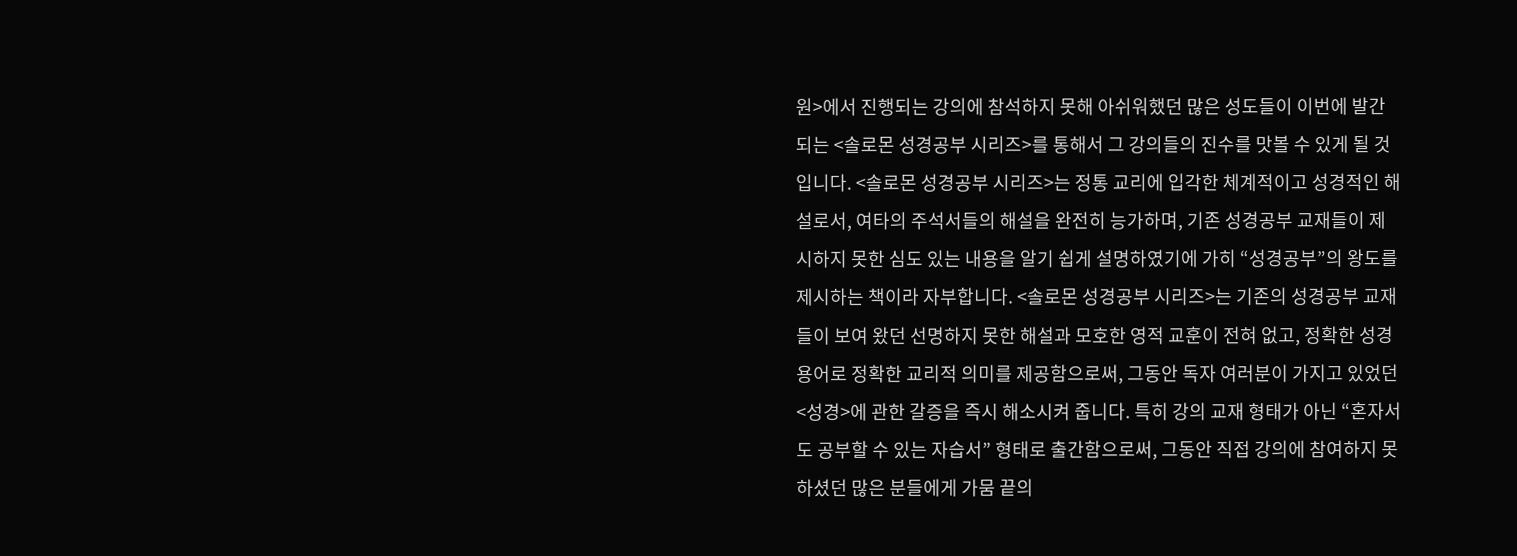원>에서 진행되는 강의에 참석하지 못해 아쉬워했던 많은 성도들이 이번에 발간되는 <솔로몬 성경공부 시리즈>를 통해서 그 강의들의 진수를 맛볼 수 있게 될 것입니다. <솔로몬 성경공부 시리즈>는 정통 교리에 입각한 체계적이고 성경적인 해설로서, 여타의 주석서들의 해설을 완전히 능가하며, 기존 성경공부 교재들이 제시하지 못한 심도 있는 내용을 알기 쉽게 설명하였기에 가히 “성경공부”의 왕도를 제시하는 책이라 자부합니다. <솔로몬 성경공부 시리즈>는 기존의 성경공부 교재들이 보여 왔던 선명하지 못한 해설과 모호한 영적 교훈이 전혀 없고, 정확한 성경 용어로 정확한 교리적 의미를 제공함으로써, 그동안 독자 여러분이 가지고 있었던 <성경>에 관한 갈증을 즉시 해소시켜 줍니다. 특히 강의 교재 형태가 아닌 “혼자서도 공부할 수 있는 자습서” 형태로 출간함으로써, 그동안 직접 강의에 참여하지 못하셨던 많은 분들에게 가뭄 끝의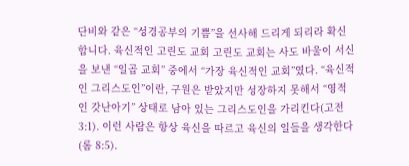단비와 같은 “성경공부의 기쁨”을 선사해 드리게 되리라 확신합니다. 육신적인 고린도 교회 고린도 교회는 사도 바울이 서신을 보낸 “일곱 교회” 중에서 “가장 육신적인 교회”였다. “육신적인 그리스도인”이란, 구원은 받았지만 성장하지 못해서 “영적인 갓난아기” 상태로 남아 있는 그리스도인을 가리킨다(고전 3:1). 이런 사람은 항상 육신을 따르고 육신의 일들을 생각한다(롬 8:5).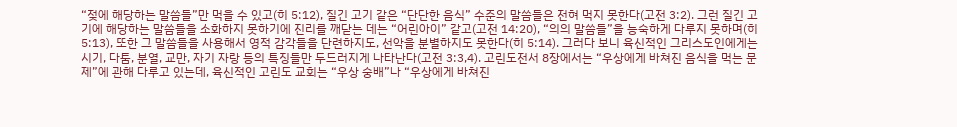“젖에 해당하는 말씀들”만 먹을 수 있고(히 5:12), 질긴 고기 같은 “단단한 음식” 수준의 말씀들은 전혀 먹지 못한다(고전 3:2). 그런 질긴 고기에 해당하는 말씀들을 소화하지 못하기에 진리를 깨닫는 데는 “어린아이” 같고(고전 14:20), “의의 말씀들”을 능숙하게 다루지 못하며(히 5:13), 또한 그 말씀들을 사용해서 영적 감각들을 단련하지도, 선악을 분별하지도 못한다(히 5:14). 그러다 보니 육신적인 그리스도인에게는 시기, 다툼, 분열, 교만, 자기 자랑 등의 특징들만 두드러지게 나타난다(고전 3:3,4). 고린도전서 8장에서는 “우상에게 바쳐진 음식을 먹는 문제”에 관해 다루고 있는데, 육신적인 고린도 교회는 “우상 숭배”나 “우상에게 바쳐진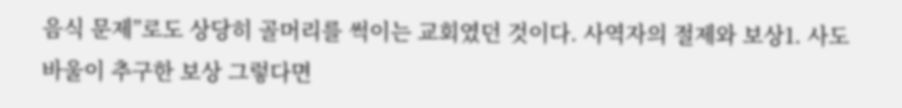음식 문제”로도 상당히 골머리를 썩이는 교회였던 것이다. 사역자의 절제와 보상1. 사도 바울이 추구한 보상 그렇다면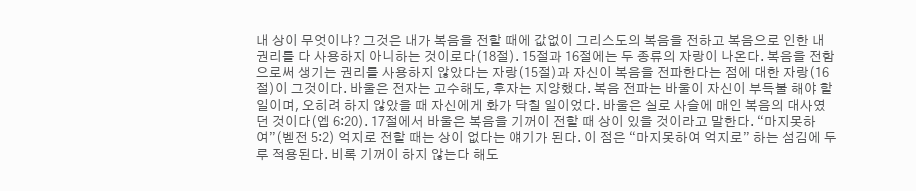내 상이 무엇이냐? 그것은 내가 복음을 전할 때에 값없이 그리스도의 복음을 전하고 복음으로 인한 내 권리를 다 사용하지 아니하는 것이로다(18절). 15절과 16절에는 두 종류의 자랑이 나온다. 복음을 전함으로써 생기는 권리를 사용하지 않았다는 자랑(15절)과 자신이 복음을 전파한다는 점에 대한 자랑(16절)이 그것이다. 바울은 전자는 고수해도, 후자는 지양했다. 복음 전파는 바울이 자신이 부득불 해야 할 일이며, 오히려 하지 않았을 때 자신에게 화가 닥칠 일이었다. 바울은 실로 사슬에 매인 복음의 대사였던 것이다(엡 6:20). 17절에서 바울은 복음을 기꺼이 전할 때 상이 있을 것이라고 말한다. “마지못하여”(벧전 5:2) 억지로 전할 때는 상이 없다는 얘기가 된다. 이 점은 “마지못하여 억지로” 하는 섬김에 두루 적용된다. 비록 기꺼이 하지 않는다 해도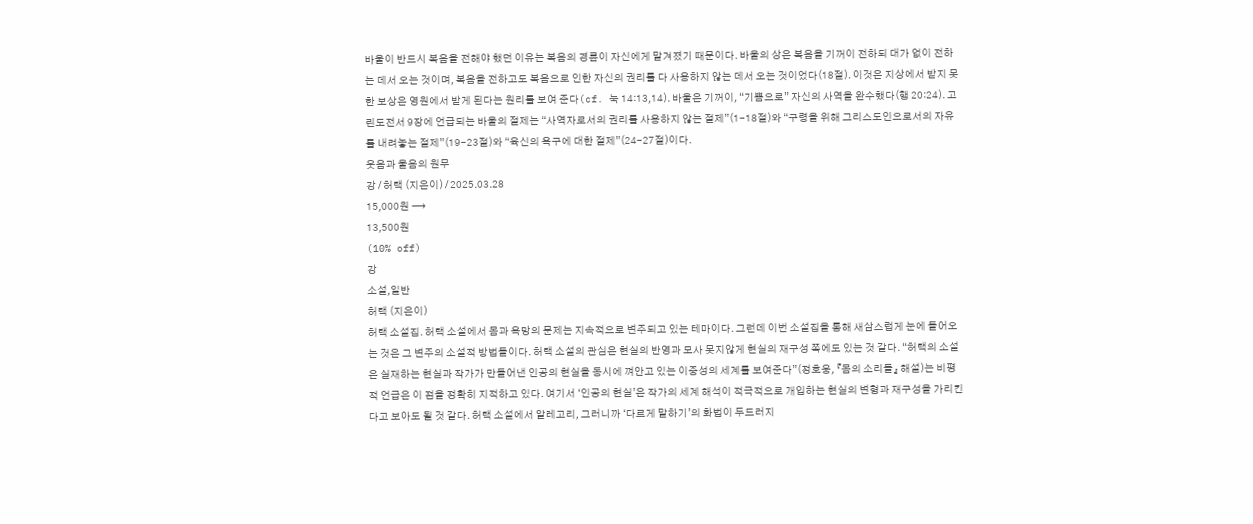바울이 반드시 복음을 전해야 했던 이유는 복음의 경륜이 자신에게 맡겨졌기 때문이다. 바울의 상은 복음을 기꺼이 전하되 대가 없이 전하는 데서 오는 것이며, 복음을 전하고도 복음으로 인한 자신의 권리를 다 사용하지 않는 데서 오는 것이었다(18절). 이것은 지상에서 받지 못한 보상은 영원에서 받게 된다는 원리를 보여 준다(cf. 눅 14:13,14). 바울은 기꺼이, “기쁨으로” 자신의 사역을 완수했다(행 20:24). 고린도전서 9장에 언급되는 바울의 절제는 “사역자로서의 권리를 사용하지 않는 절제”(1-18절)와 “구령을 위해 그리스도인으로서의 자유를 내려놓는 절제”(19-23절)와 “육신의 욕구에 대한 절제”(24-27절)이다.
웃음과 울음의 원무
강 / 허택 (지은이) / 2025.03.28
15,000원 ⟶
13,500원
(10% off)
강
소설,일반
허택 (지은이)
허택 소설집. 허택 소설에서 몸과 욕망의 문제는 지속적으로 변주되고 있는 테마이다. 그런데 이번 소설집을 통해 새삼스럽게 눈에 들어오는 것은 그 변주의 소설적 방법들이다. 허택 소설의 관심은 현실의 반영과 모사 못지않게 현실의 재구성 쪽에도 있는 것 같다. “허택의 소설은 실재하는 현실과 작가가 만들어낸 인공의 현실을 동시에 껴안고 있는 이중성의 세계를 보여준다”(정호웅, 『몸의 소리들』 해설)는 비평적 언급은 이 점을 정확히 지적하고 있다. 여기서 ‘인공의 현실’은 작가의 세계 해석이 적극적으로 개입하는 현실의 변형과 재구성을 가리킨다고 보아도 될 것 같다. 허택 소설에서 알레고리, 그러니까 ‘다르게 말하기’의 화법이 두드러지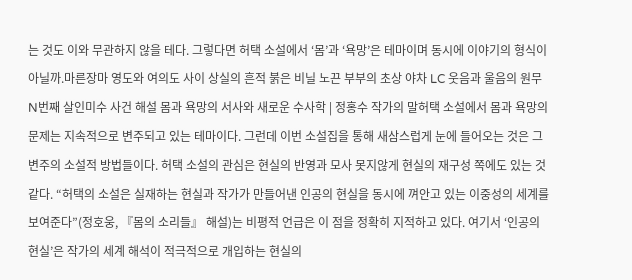는 것도 이와 무관하지 않을 테다. 그렇다면 허택 소설에서 ‘몸’과 ‘욕망’은 테마이며 동시에 이야기의 형식이 아닐까.마른장마 영도와 여의도 사이 상실의 흔적 붉은 비닐 노끈 부부의 초상 야차 LC 웃음과 울음의 원무 N번째 살인미수 사건 해설 몸과 욕망의 서사와 새로운 수사학 | 정홍수 작가의 말허택 소설에서 몸과 욕망의 문제는 지속적으로 변주되고 있는 테마이다. 그런데 이번 소설집을 통해 새삼스럽게 눈에 들어오는 것은 그 변주의 소설적 방법들이다. 허택 소설의 관심은 현실의 반영과 모사 못지않게 현실의 재구성 쪽에도 있는 것 같다. “허택의 소설은 실재하는 현실과 작가가 만들어낸 인공의 현실을 동시에 껴안고 있는 이중성의 세계를 보여준다”(정호웅, 『몸의 소리들』 해설)는 비평적 언급은 이 점을 정확히 지적하고 있다. 여기서 ‘인공의 현실’은 작가의 세계 해석이 적극적으로 개입하는 현실의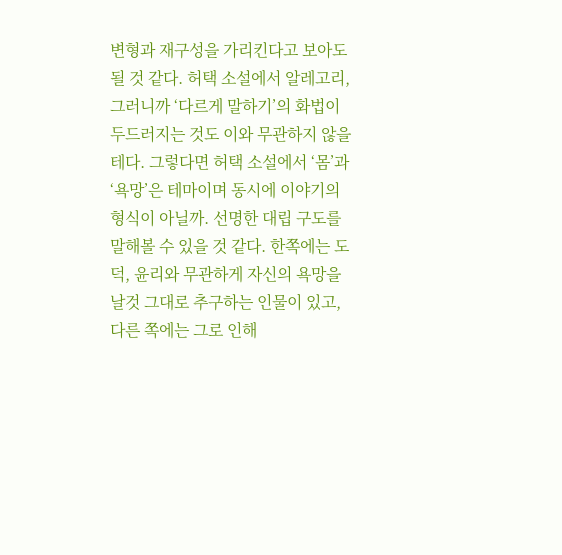변형과 재구성을 가리킨다고 보아도 될 것 같다. 허택 소설에서 알레고리, 그러니까 ‘다르게 말하기’의 화법이 두드러지는 것도 이와 무관하지 않을 테다. 그렇다면 허택 소설에서 ‘몸’과 ‘욕망’은 테마이며 동시에 이야기의 형식이 아닐까. 선명한 대립 구도를 말해볼 수 있을 것 같다. 한쪽에는 도덕, 윤리와 무관하게 자신의 욕망을 날것 그대로 추구하는 인물이 있고, 다른 쪽에는 그로 인해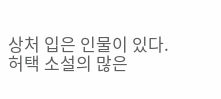상처 입은 인물이 있다. 허택 소설의 많은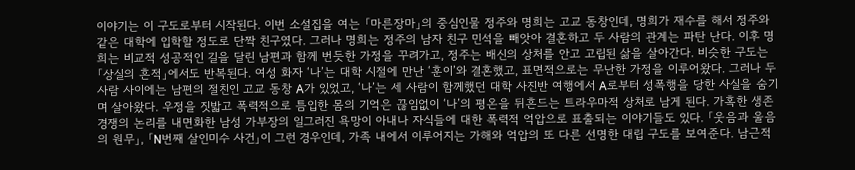이야기는 이 구도로부터 시작된다. 이번 소설집을 여는 「마른장마」의 중심인물 정주와 명희는 고교 동창인데, 명희가 재수를 해서 정주와 같은 대학에 입학할 정도로 단짝 친구였다. 그러나 명희는 정주의 남자 친구 민석을 빼앗아 결혼하고 두 사람의 관계는 파탄 난다. 이후 명희는 비교적 성공적인 길을 달린 남편과 함께 번듯한 가정을 꾸려가고, 정주는 배신의 상처를 안고 고립된 삶을 살아간다. 비슷한 구도는 「상실의 흔적」에서도 반복된다. 여성 화자 ‘나’는 대학 시절에 만난 ‘훈이’와 결혼했고, 표면적으로는 무난한 가정을 이루어왔다. 그러나 두 사람 사이에는 남편의 절친인 고교 동창 A가 있었고, ‘나’는 세 사람이 함께했던 대학 사진반 여행에서 A로부터 성폭행을 당한 사실을 숨기며 살아왔다. 우정을 짓밟고 폭력적으로 틈입한 몸의 기억은 끊임없이 ‘나’의 평온을 뒤흔드는 트라우마적 상처로 남게 된다. 가혹한 생존경쟁의 논리를 내면화한 남성 가부장의 일그러진 욕망이 아내나 자식들에 대한 폭력적 억압으로 표출되는 이야기들도 있다. 「웃음과 울음의 원무」, 「N번째 살인미수 사건」이 그런 경우인데, 가족 내에서 이루어지는 가해와 억압의 또 다른 선명한 대립 구도를 보여준다. 남근적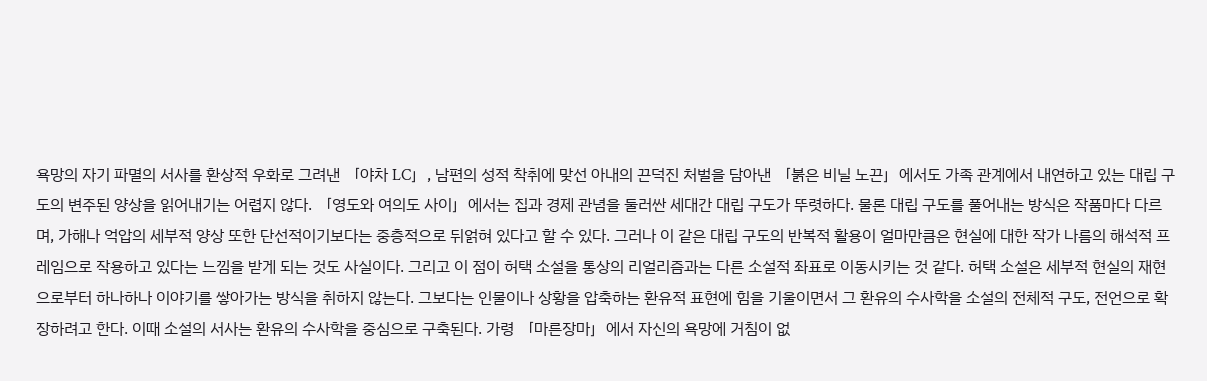욕망의 자기 파멸의 서사를 환상적 우화로 그려낸 「야차 LC」, 남편의 성적 착취에 맞선 아내의 끈덕진 처벌을 담아낸 「붉은 비닐 노끈」에서도 가족 관계에서 내연하고 있는 대립 구도의 변주된 양상을 읽어내기는 어렵지 않다. 「영도와 여의도 사이」에서는 집과 경제 관념을 둘러싼 세대간 대립 구도가 뚜렷하다. 물론 대립 구도를 풀어내는 방식은 작품마다 다르며, 가해나 억압의 세부적 양상 또한 단선적이기보다는 중층적으로 뒤얽혀 있다고 할 수 있다. 그러나 이 같은 대립 구도의 반복적 활용이 얼마만큼은 현실에 대한 작가 나름의 해석적 프레임으로 작용하고 있다는 느낌을 받게 되는 것도 사실이다. 그리고 이 점이 허택 소설을 통상의 리얼리즘과는 다른 소설적 좌표로 이동시키는 것 같다. 허택 소설은 세부적 현실의 재현으로부터 하나하나 이야기를 쌓아가는 방식을 취하지 않는다. 그보다는 인물이나 상황을 압축하는 환유적 표현에 힘을 기울이면서 그 환유의 수사학을 소설의 전체적 구도, 전언으로 확장하려고 한다. 이때 소설의 서사는 환유의 수사학을 중심으로 구축된다. 가령 「마른장마」에서 자신의 욕망에 거침이 없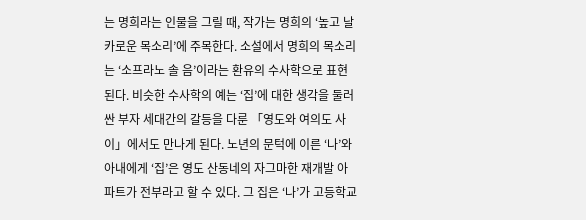는 명희라는 인물을 그릴 때, 작가는 명희의 ‘높고 날카로운 목소리’에 주목한다. 소설에서 명희의 목소리는 ‘소프라노 솔 음’이라는 환유의 수사학으로 표현된다. 비슷한 수사학의 예는 ‘집’에 대한 생각을 둘러싼 부자 세대간의 갈등을 다룬 「영도와 여의도 사이」에서도 만나게 된다. 노년의 문턱에 이른 ‘나’와 아내에게 ‘집’은 영도 산동네의 자그마한 재개발 아파트가 전부라고 할 수 있다. 그 집은 ‘나’가 고등학교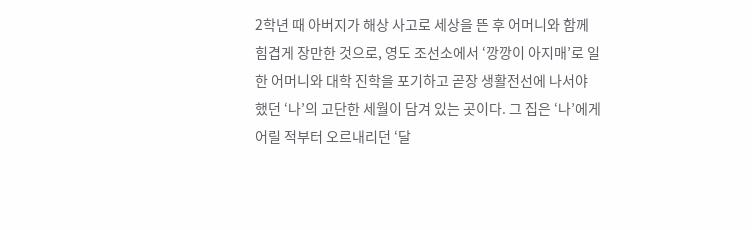2학년 때 아버지가 해상 사고로 세상을 뜬 후 어머니와 함께 힘겹게 장만한 것으로, 영도 조선소에서 ‘깡깡이 아지매’로 일한 어머니와 대학 진학을 포기하고 곧장 생활전선에 나서야 했던 ‘나’의 고단한 세월이 담겨 있는 곳이다. 그 집은 ‘나’에게 어릴 적부터 오르내리던 ‘달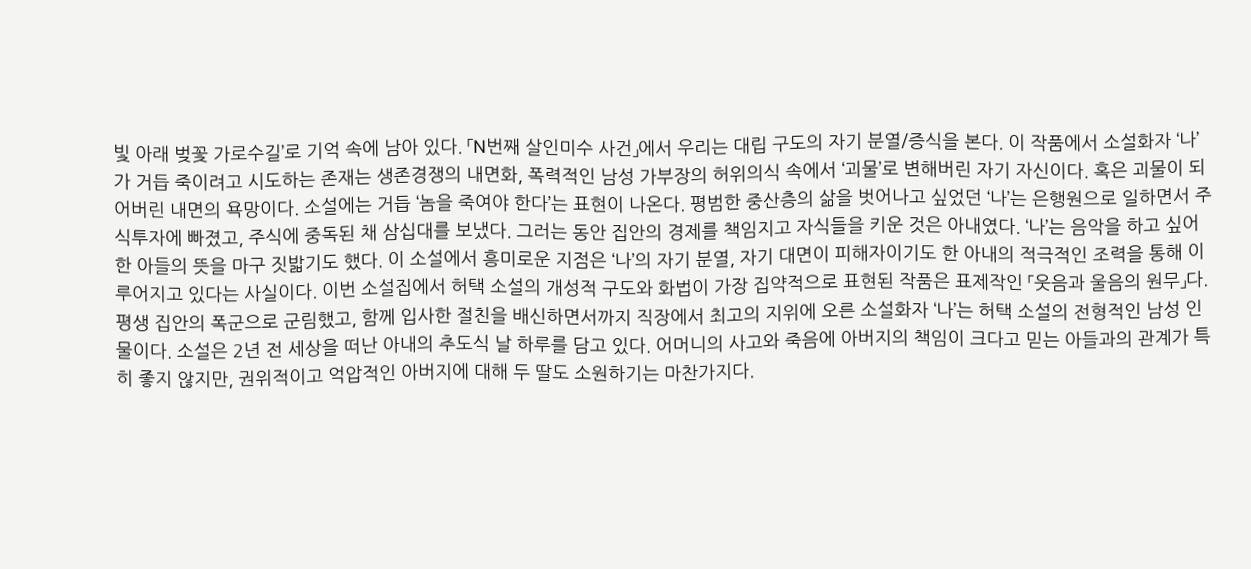빛 아래 벚꽃 가로수길’로 기억 속에 남아 있다. 「N번째 살인미수 사건」에서 우리는 대립 구도의 자기 분열/증식을 본다. 이 작품에서 소설화자 ‘나’가 거듭 죽이려고 시도하는 존재는 생존경쟁의 내면화, 폭력적인 남성 가부장의 허위의식 속에서 ‘괴물’로 변해버린 자기 자신이다. 혹은 괴물이 되어버린 내면의 욕망이다. 소설에는 거듭 ‘놈을 죽여야 한다’는 표현이 나온다. 평범한 중산층의 삶을 벗어나고 싶었던 ‘나’는 은행원으로 일하면서 주식투자에 빠졌고, 주식에 중독된 채 삼십대를 보냈다. 그러는 동안 집안의 경제를 책임지고 자식들을 키운 것은 아내였다. ‘나’는 음악을 하고 싶어 한 아들의 뜻을 마구 짓밟기도 했다. 이 소설에서 흥미로운 지점은 ‘나’의 자기 분열, 자기 대면이 피해자이기도 한 아내의 적극적인 조력을 통해 이루어지고 있다는 사실이다. 이번 소설집에서 허택 소설의 개성적 구도와 화법이 가장 집약적으로 표현된 작품은 표제작인 「웃음과 울음의 원무」다. 평생 집안의 폭군으로 군림했고, 함께 입사한 절친을 배신하면서까지 직장에서 최고의 지위에 오른 소설화자 ‘나’는 허택 소설의 전형적인 남성 인물이다. 소설은 2년 전 세상을 떠난 아내의 추도식 날 하루를 담고 있다. 어머니의 사고와 죽음에 아버지의 책임이 크다고 믿는 아들과의 관계가 특히 좋지 않지만, 권위적이고 억압적인 아버지에 대해 두 딸도 소원하기는 마찬가지다.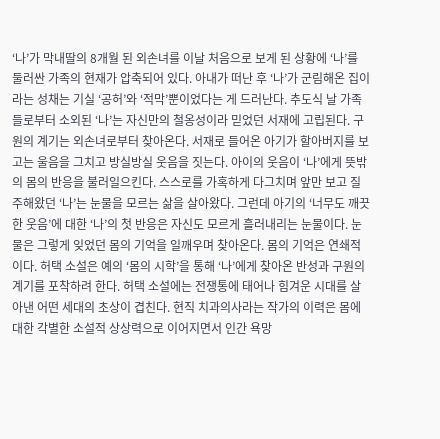‘나’가 막내딸의 8개월 된 외손녀를 이날 처음으로 보게 된 상황에 ‘나’를 둘러싼 가족의 현재가 압축되어 있다. 아내가 떠난 후 ‘나’가 군림해온 집이라는 성채는 기실 ‘공허’와 ‘적막’뿐이었다는 게 드러난다. 추도식 날 가족들로부터 소외된 ‘나’는 자신만의 철옹성이라 믿었던 서재에 고립된다. 구원의 계기는 외손녀로부터 찾아온다. 서재로 들어온 아기가 할아버지를 보고는 울음을 그치고 방실방실 웃음을 짓는다. 아이의 웃음이 ‘나’에게 뜻밖의 몸의 반응을 불러일으킨다. 스스로를 가혹하게 다그치며 앞만 보고 질주해왔던 ‘나’는 눈물을 모르는 삶을 살아왔다. 그런데 아기의 ‘너무도 깨끗한 웃음’에 대한 ‘나’의 첫 반응은 자신도 모르게 흘러내리는 눈물이다. 눈물은 그렇게 잊었던 몸의 기억을 일깨우며 찾아온다. 몸의 기억은 연쇄적이다. 허택 소설은 예의 ‘몸의 시학’을 통해 ‘나’에게 찾아온 반성과 구원의 계기를 포착하려 한다. 허택 소설에는 전쟁통에 태어나 힘겨운 시대를 살아낸 어떤 세대의 초상이 겹친다. 현직 치과의사라는 작가의 이력은 몸에 대한 각별한 소설적 상상력으로 이어지면서 인간 욕망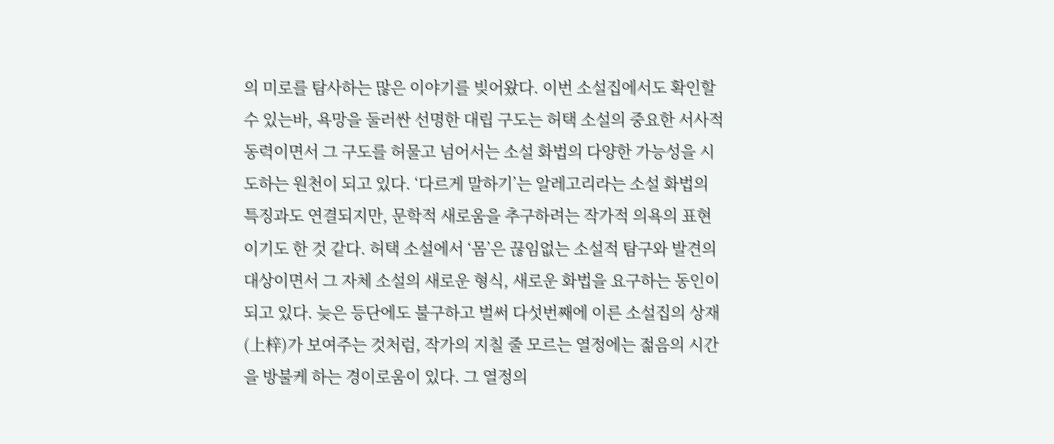의 미로를 탐사하는 많은 이야기를 빚어왔다. 이번 소설집에서도 확인할 수 있는바, 욕망을 둘러싼 선명한 대립 구도는 허택 소설의 중요한 서사적 동력이면서 그 구도를 허물고 넘어서는 소설 화법의 다양한 가능성을 시도하는 원천이 되고 있다. ‘다르게 말하기’는 알레고리라는 소설 화법의 특징과도 연결되지만, 문학적 새로움을 추구하려는 작가적 의욕의 표현이기도 한 것 같다. 허택 소설에서 ‘몸’은 끊임없는 소설적 탐구와 발견의 대상이면서 그 자체 소설의 새로운 형식, 새로운 화법을 요구하는 동인이 되고 있다. 늦은 등단에도 불구하고 벌써 다섯번째에 이른 소설집의 상재(上梓)가 보여주는 것처럼, 작가의 지칠 줄 모르는 열정에는 젊음의 시간을 방불케 하는 경이로움이 있다. 그 열정의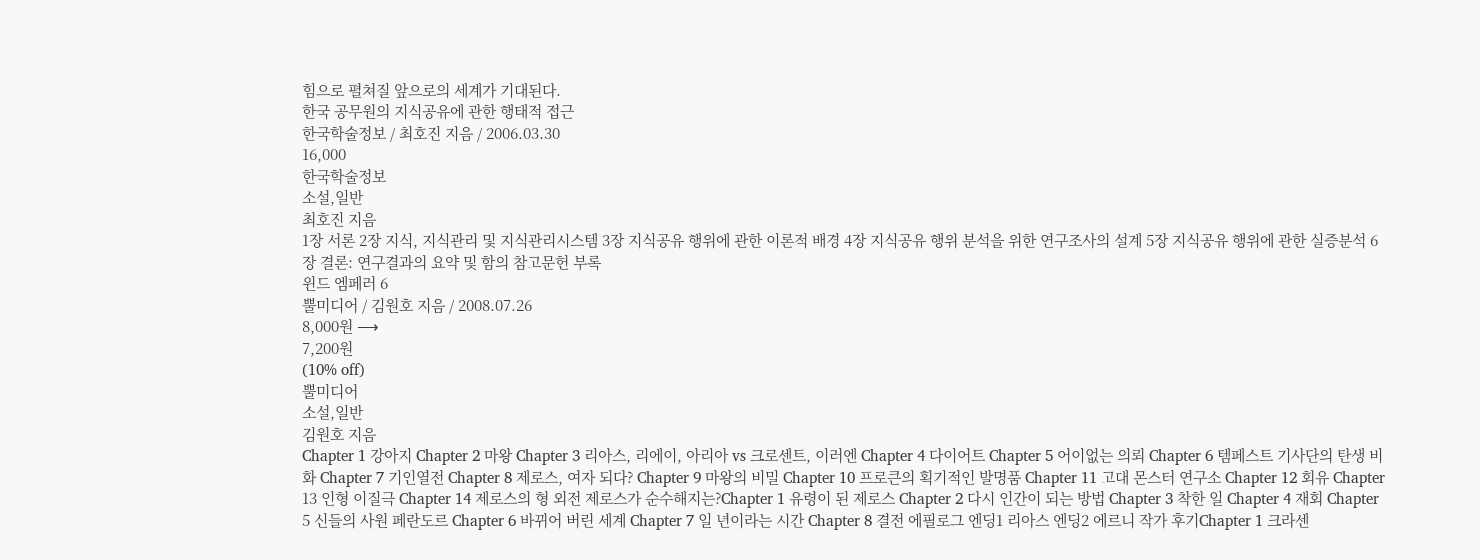힘으로 펼쳐질 앞으로의 세계가 기대된다.
한국 공무원의 지식공유에 관한 행태적 접근
한국학술정보 / 최호진 지음 / 2006.03.30
16,000
한국학술정보
소설,일반
최호진 지음
1장 서론 2장 지식, 지식관리 및 지식관리시스템 3장 지식공유 행위에 관한 이론적 배경 4장 지식공유 행위 분석을 위한 연구조사의 설계 5장 지식공유 행위에 관한 실증분석 6장 결론: 연구결과의 요약 및 함의 참고문헌 부록
윈드 엠페러 6
뿔미디어 / 김원호 지음 / 2008.07.26
8,000원 ⟶
7,200원
(10% off)
뿔미디어
소설,일반
김원호 지음
Chapter 1 강아지 Chapter 2 마왕 Chapter 3 리아스, 리에이, 아리아 vs 크로센트, 이러엔 Chapter 4 다이어트 Chapter 5 어이없는 의뢰 Chapter 6 템페스트 기사단의 탄생 비화 Chapter 7 기인열전 Chapter 8 제로스, 여자 되다? Chapter 9 마왕의 비밀 Chapter 10 프로큰의 획기적인 발명품 Chapter 11 고대 몬스터 연구소 Chapter 12 회유 Chapter 13 인형 이질극 Chapter 14 제로스의 형 외전 제로스가 순수해지는?Chapter 1 유령이 된 제로스 Chapter 2 다시 인간이 되는 방법 Chapter 3 착한 일 Chapter 4 재회 Chapter 5 신들의 사원 페란도르 Chapter 6 바뀌어 버린 세계 Chapter 7 일 년이라는 시간 Chapter 8 결전 에필로그 엔딩1 리아스 엔딩2 에르니 작가 후기Chapter 1 크라센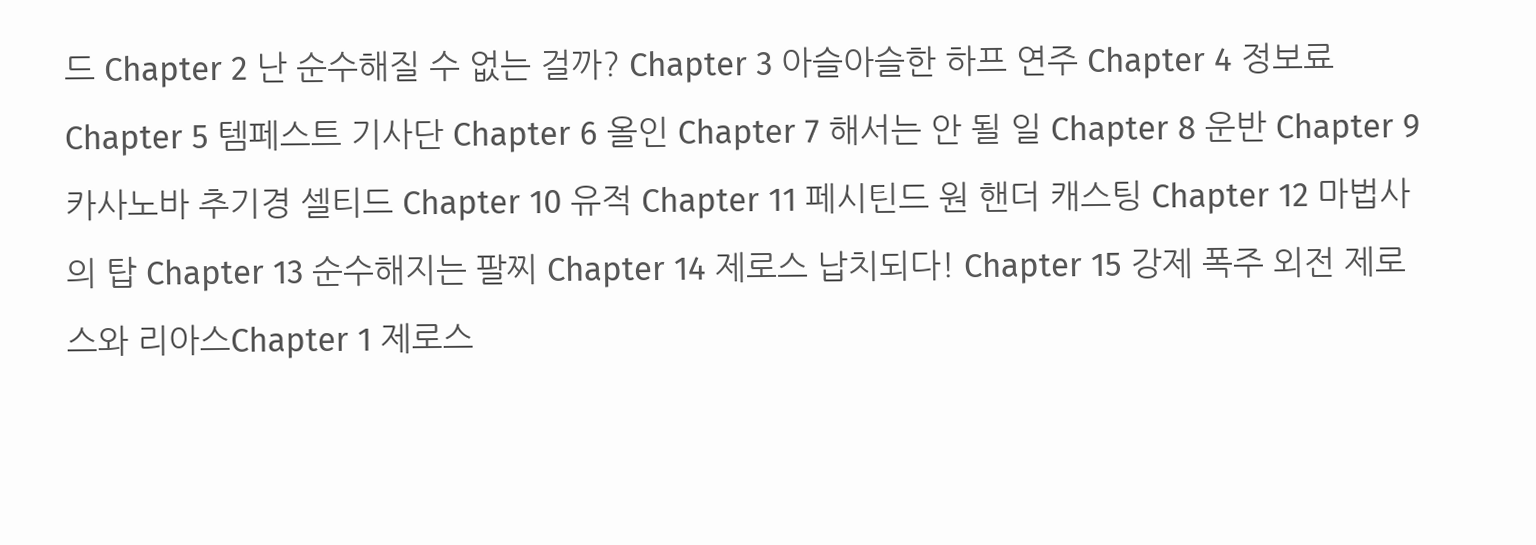드 Chapter 2 난 순수해질 수 없는 걸까? Chapter 3 아슬아슬한 하프 연주 Chapter 4 정보료 Chapter 5 템페스트 기사단 Chapter 6 올인 Chapter 7 해서는 안 될 일 Chapter 8 운반 Chapter 9 카사노바 추기경 셀티드 Chapter 10 유적 Chapter 11 페시틴드 원 핸더 캐스팅 Chapter 12 마법사의 탑 Chapter 13 순수해지는 팔찌 Chapter 14 제로스 납치되다! Chapter 15 강제 폭주 외전 제로스와 리아스Chapter 1 제로스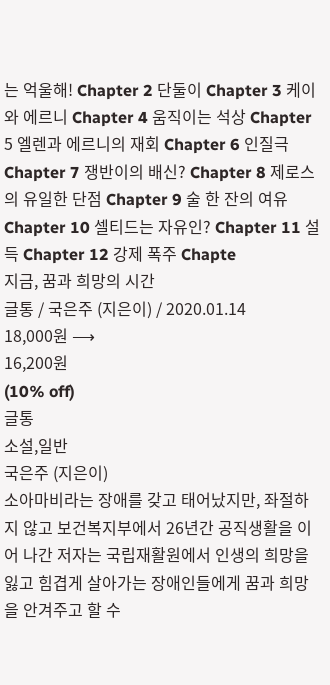는 억울해! Chapter 2 단둘이 Chapter 3 케이와 에르니 Chapter 4 움직이는 석상 Chapter 5 엘렌과 에르니의 재회 Chapter 6 인질극 Chapter 7 쟁반이의 배신? Chapter 8 제로스의 유일한 단점 Chapter 9 술 한 잔의 여유 Chapter 10 셀티드는 자유인? Chapter 11 설득 Chapter 12 강제 폭주 Chapte
지금, 꿈과 희망의 시간
글통 / 국은주 (지은이) / 2020.01.14
18,000원 ⟶
16,200원
(10% off)
글통
소설,일반
국은주 (지은이)
소아마비라는 장애를 갖고 태어났지만, 좌절하지 않고 보건복지부에서 26년간 공직생활을 이어 나간 저자는 국립재활원에서 인생의 희망을 잃고 힘겹게 살아가는 장애인들에게 꿈과 희망을 안겨주고 할 수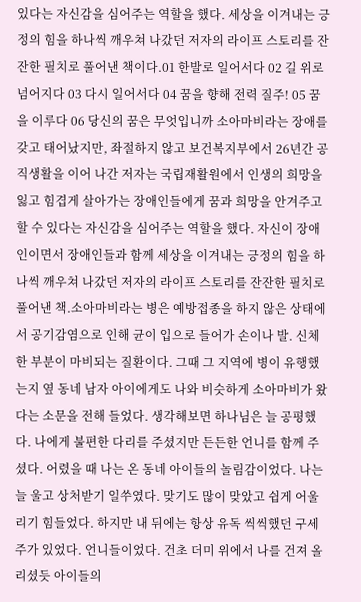있다는 자신감을 심어주는 역할을 했다. 세상을 이겨내는 긍정의 힘을 하나씩 깨우쳐 나갔던 저자의 라이프 스토리를 잔잔한 필치로 풀어낸 책이다.01 한발로 일어서다 02 길 위로 넘어지다 03 다시 일어서다 04 꿈을 향해 전력 질주! 05 꿈을 이루다 06 당신의 꿈은 무엇입니까 소아마비라는 장애를 갖고 태어났지만, 좌절하지 않고 보건복지부에서 26년간 공직생활을 이어 나간 저자는 국립재활원에서 인생의 희망을 잃고 힘겹게 살아가는 장애인들에게 꿈과 희망을 안겨주고 할 수 있다는 자신감을 심어주는 역할을 했다. 자신이 장애인이면서 장애인들과 함께 세상을 이겨내는 긍정의 힘을 하나씩 깨우쳐 나갔던 저자의 라이프 스토리를 잔잔한 필치로 풀어낸 책.소아마비라는 병은 예방접종을 하지 않은 상태에서 공기감염으로 인해 균이 입으로 들어가 손이나 발. 신체 한 부분이 마비되는 질환이다. 그때 그 지역에 병이 유행했는지 옆 동네 남자 아이에게도 나와 비슷하게 소아마비가 왔다는 소문을 전해 들었다. 생각해보면 하나님은 늘 공평했다. 나에게 불편한 다리를 주셨지만 든든한 언니를 함께 주셨다. 어렸을 때 나는 온 동네 아이들의 놀림감이었다. 나는 늘 울고 상처받기 일쑤였다. 맞기도 많이 맞았고 쉽게 어울리기 힘들었다. 하지만 내 뒤에는 항상 유독 씩씩했던 구세주가 있었다. 언니들이었다. 건초 더미 위에서 나를 건져 올리셨듯 아이들의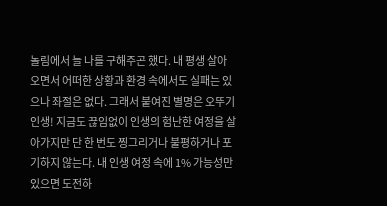놀림에서 늘 나를 구해주곤 했다. 내 평생 살아오면서 어떠한 상황과 환경 속에서도 실패는 있으나 좌절은 없다. 그래서 붙여진 별명은 오뚜기 인생! 지금도 끊임없이 인생의 험난한 여정을 살아가지만 단 한 번도 찡그리거나 불평하거나 포기하지 않는다. 내 인생 여정 속에 1% 가능성만 있으면 도전하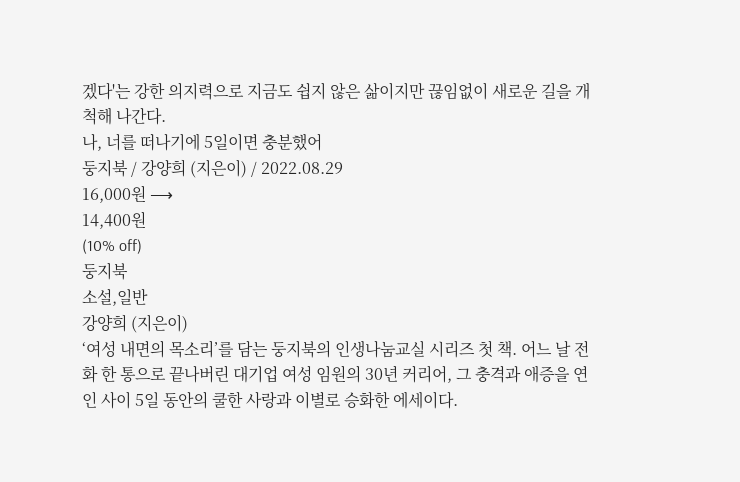겠다'는 강한 의지력으로 지금도 쉽지 않은 삶이지만 끊임없이 새로운 길을 개척해 나간다.
나, 너를 떠나기에 5일이면 충분했어
둥지북 / 강양희 (지은이) / 2022.08.29
16,000원 ⟶
14,400원
(10% off)
둥지북
소설,일반
강양희 (지은이)
‘여성 내면의 목소리’를 담는 둥지북의 인생나눔교실 시리즈 첫 책. 어느 날 전화 한 통으로 끝나버린 대기업 여성 임원의 30년 커리어, 그 충격과 애증을 연인 사이 5일 동안의 쿨한 사랑과 이별로 승화한 에세이다.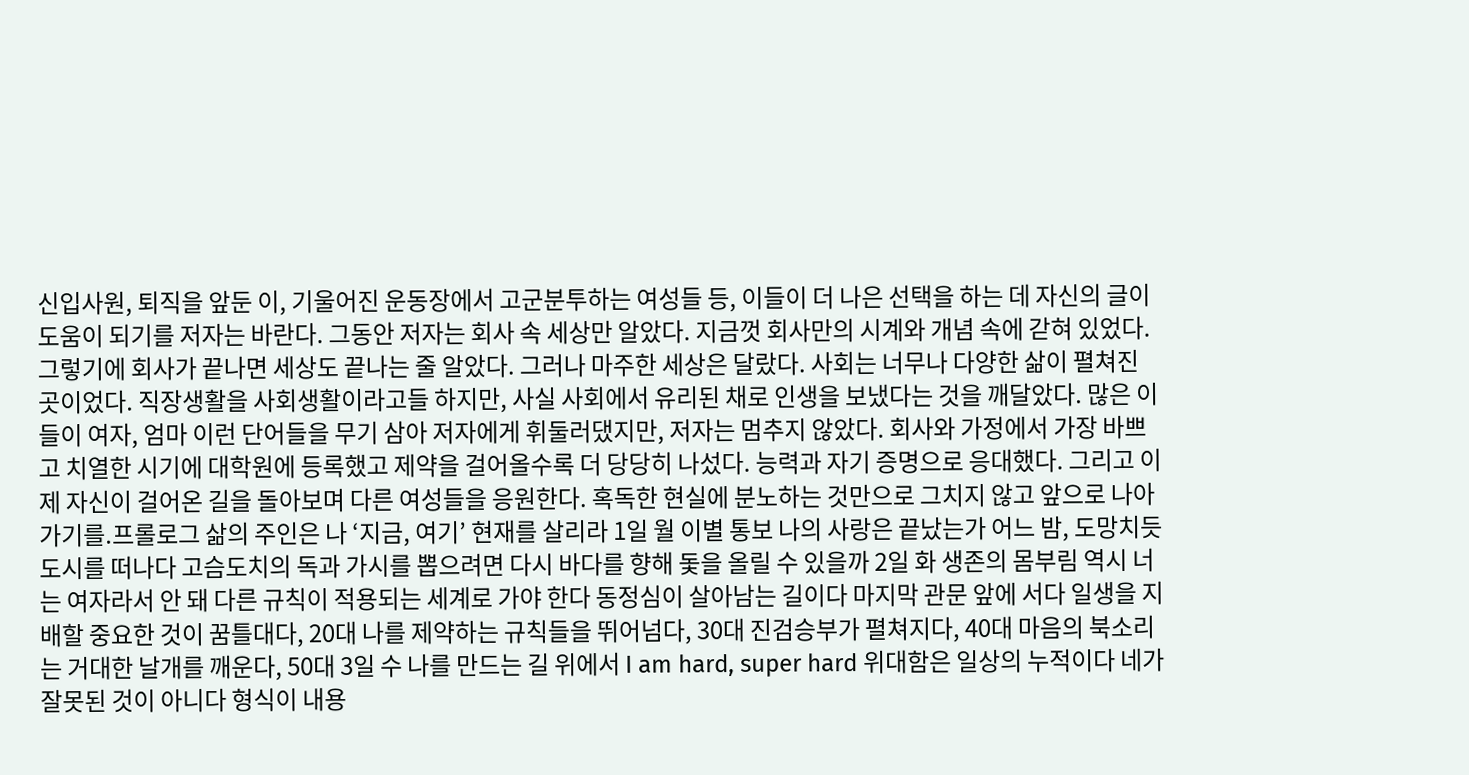신입사원, 퇴직을 앞둔 이, 기울어진 운동장에서 고군분투하는 여성들 등, 이들이 더 나은 선택을 하는 데 자신의 글이 도움이 되기를 저자는 바란다. 그동안 저자는 회사 속 세상만 알았다. 지금껏 회사만의 시계와 개념 속에 갇혀 있었다. 그렇기에 회사가 끝나면 세상도 끝나는 줄 알았다. 그러나 마주한 세상은 달랐다. 사회는 너무나 다양한 삶이 펼쳐진 곳이었다. 직장생활을 사회생활이라고들 하지만, 사실 사회에서 유리된 채로 인생을 보냈다는 것을 깨달았다. 많은 이들이 여자, 엄마 이런 단어들을 무기 삼아 저자에게 휘둘러댔지만, 저자는 멈추지 않았다. 회사와 가정에서 가장 바쁘고 치열한 시기에 대학원에 등록했고 제약을 걸어올수록 더 당당히 나섰다. 능력과 자기 증명으로 응대했다. 그리고 이제 자신이 걸어온 길을 돌아보며 다른 여성들을 응원한다. 혹독한 현실에 분노하는 것만으로 그치지 않고 앞으로 나아가기를.프롤로그 삶의 주인은 나 ‘지금, 여기’ 현재를 살리라 1일 월 이별 통보 나의 사랑은 끝났는가 어느 밤, 도망치듯 도시를 떠나다 고슴도치의 독과 가시를 뽑으려면 다시 바다를 향해 돛을 올릴 수 있을까 2일 화 생존의 몸부림 역시 너는 여자라서 안 돼 다른 규칙이 적용되는 세계로 가야 한다 동정심이 살아남는 길이다 마지막 관문 앞에 서다 일생을 지배할 중요한 것이 꿈틀대다, 20대 나를 제약하는 규칙들을 뛰어넘다, 30대 진검승부가 펼쳐지다, 40대 마음의 북소리는 거대한 날개를 깨운다, 50대 3일 수 나를 만드는 길 위에서 I am hard, super hard 위대함은 일상의 누적이다 네가 잘못된 것이 아니다 형식이 내용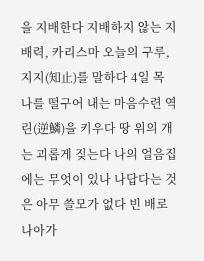을 지배한다 지배하지 않는 지배력, 카리스마 오늘의 구루, 지지(知止)를 말하다 4일 목 나를 떨구어 내는 마음수련 역린(逆鱗)을 키우다 땅 위의 개는 괴롭게 짖는다 나의 얼음집에는 무엇이 있나 나답다는 것은 아무 쓸모가 없다 빈 배로 나아가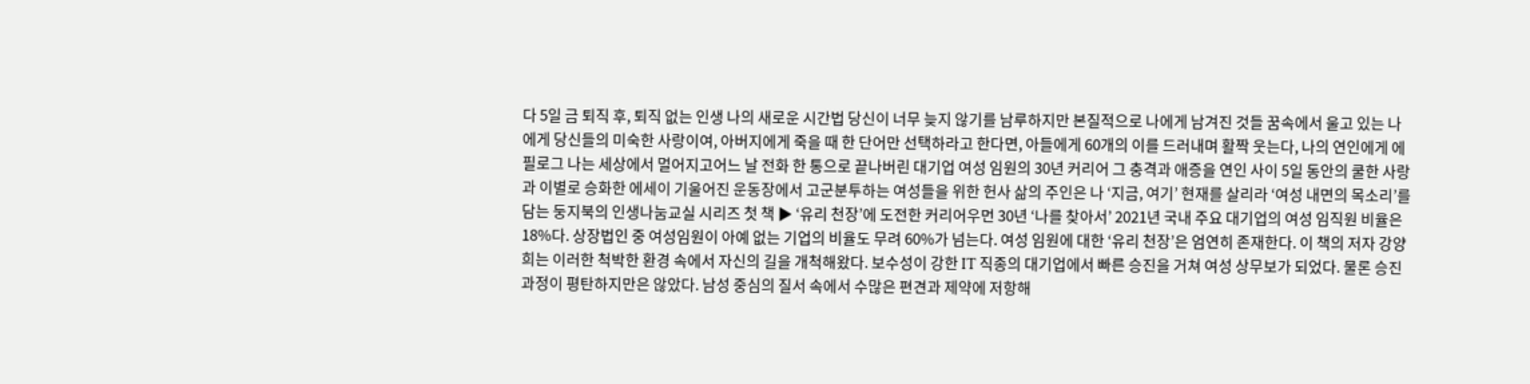다 5일 금 퇴직 후, 퇴직 없는 인생 나의 새로운 시간법 당신이 너무 늦지 않기를 남루하지만 본질적으로 나에게 남겨진 것들 꿈속에서 울고 있는 나에게 당신들의 미숙한 사랑이여, 아버지에게 죽을 때 한 단어만 선택하라고 한다면, 아들에게 60개의 이를 드러내며 활짝 웃는다, 나의 연인에게 에필로그 나는 세상에서 멀어지고어느 날 전화 한 통으로 끝나버린 대기업 여성 임원의 30년 커리어 그 충격과 애증을 연인 사이 5일 동안의 쿨한 사랑과 이별로 승화한 에세이 기울어진 운동장에서 고군분투하는 여성들을 위한 헌사 삶의 주인은 나 ‘지금, 여기’ 현재를 살리라 ‘여성 내면의 목소리’를 담는 둥지북의 인생나눔교실 시리즈 첫 책 ▶ ‘유리 천장’에 도전한 커리어우먼 30년 ‘나를 찾아서’ 2021년 국내 주요 대기업의 여성 임직원 비율은 18%다. 상장법인 중 여성임원이 아예 없는 기업의 비율도 무려 60%가 넘는다. 여성 임원에 대한 ‘유리 천장’은 엄연히 존재한다. 이 책의 저자 강양희는 이러한 척박한 환경 속에서 자신의 길을 개척해왔다. 보수성이 강한 IT 직종의 대기업에서 빠른 승진을 거쳐 여성 상무보가 되었다. 물론 승진 과정이 평탄하지만은 않았다. 남성 중심의 질서 속에서 수많은 편견과 제약에 저항해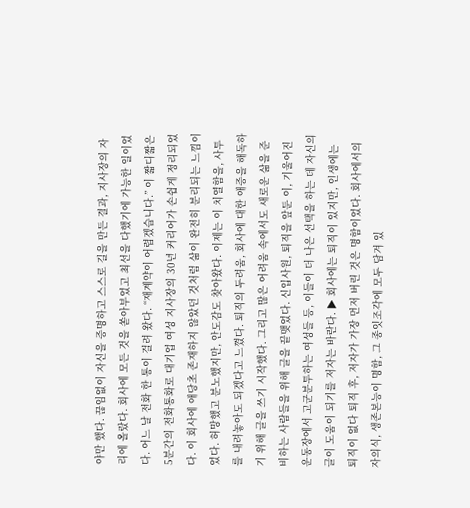야만 했다. 끊임없이 자신을 증명하고 스스로 길을 만든 결과, 지사장의 자리에 올랐다. 회사에 모든 것을 쏟아부었고 최선을 다했기에 가능한 일이었다. 어느 날 전화 한 통이 걸려 왔다. “재계약이 어렵겠습니다.” 이 짧디짧은 5분간의 전화통화로 대기업 여성 지사장의 30년 커리어가 손쉽게 정리되었다. 이 회사에 애당초 존재하지 않았던 것처럼 삶이 완전히 분리되는 느낌이었다. 허망했고 분노했지만, 안도감도 찾아왔다. 이제는 이 치열함을, 사투를 내려놓아도 되겠다고 느꼈다. 퇴직의 두려움, 회사에 대한 애증을 해독하기 위해 글을 쓰기 시작했다. 그리고 많은 어려움 속에서도 새로운 삶을 준비하는 사람들을 위해 글을 끝맺었다. 신입사원, 퇴직을 앞둔 이, 기울어진 운동장에서 고군분투하는 여성들 등, 이들이 더 나은 선택을 하는 데 자신의 글이 도움이 되기를 저자는 바란다. ▶ 회사에는 퇴직이 있지만, 인생에는 퇴직이 없다 퇴직 후, 저자가 가장 먼저 버린 것은 명함이었다. 회사에서의 자의식, 생존본능이 명함, 그 종잇조각에 모두 담겨 있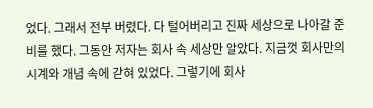었다. 그래서 전부 버렸다. 다 털어버리고 진짜 세상으로 나아갈 준비를 했다. 그동안 저자는 회사 속 세상만 알았다. 지금껏 회사만의 시계와 개념 속에 갇혀 있었다. 그렇기에 회사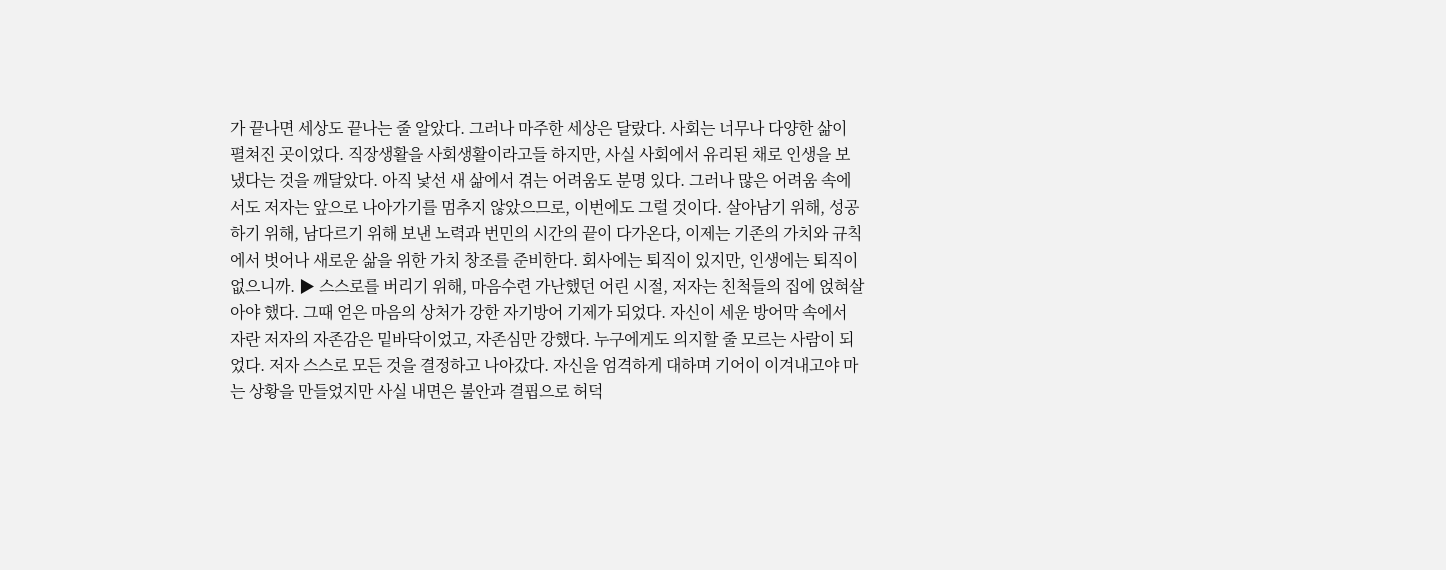가 끝나면 세상도 끝나는 줄 알았다. 그러나 마주한 세상은 달랐다. 사회는 너무나 다양한 삶이 펼쳐진 곳이었다. 직장생활을 사회생활이라고들 하지만, 사실 사회에서 유리된 채로 인생을 보냈다는 것을 깨달았다. 아직 낯선 새 삶에서 겪는 어려움도 분명 있다. 그러나 많은 어려움 속에서도 저자는 앞으로 나아가기를 멈추지 않았으므로, 이번에도 그럴 것이다. 살아남기 위해, 성공하기 위해, 남다르기 위해 보낸 노력과 번민의 시간의 끝이 다가온다, 이제는 기존의 가치와 규칙에서 벗어나 새로운 삶을 위한 가치 창조를 준비한다. 회사에는 퇴직이 있지만, 인생에는 퇴직이 없으니까. ▶ 스스로를 버리기 위해, 마음수련 가난했던 어린 시절, 저자는 친척들의 집에 얹혀살아야 했다. 그때 얻은 마음의 상처가 강한 자기방어 기제가 되었다. 자신이 세운 방어막 속에서 자란 저자의 자존감은 밑바닥이었고, 자존심만 강했다. 누구에게도 의지할 줄 모르는 사람이 되었다. 저자 스스로 모든 것을 결정하고 나아갔다. 자신을 엄격하게 대하며 기어이 이겨내고야 마는 상황을 만들었지만 사실 내면은 불안과 결핍으로 허덕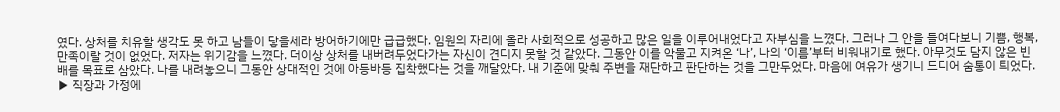였다. 상처를 치유할 생각도 못 하고 남들이 닿을세라 방어하기에만 급급했다. 임원의 자리에 올라 사회적으로 성공하고 많은 일을 이루어내었다고 자부심을 느꼈다. 그러나 그 안을 들여다보니 기쁨, 행복, 만족이랄 것이 없었다. 저자는 위기감을 느꼈다. 더이상 상처를 내버려두었다가는 자신이 견디지 못할 것 같았다. 그동안 이를 악물고 지켜온 ‘나’, 나의 ‘이름’부터 비워내기로 했다. 아무것도 담지 않은 빈 배를 목표로 삼았다. 나를 내려놓으니 그동안 상대적인 것에 아등바등 집착했다는 것을 깨달았다. 내 기준에 맞춰 주변을 재단하고 판단하는 것을 그만두었다. 마음에 여유가 생기니 드디어 숨통이 틔었다. ▶ 직장과 가정에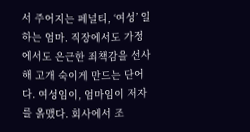서 주어지는 페널티, ‘여성’ 일하는 엄마. 직장에서도 가정에서도 은근한 죄책감을 선사해 고개 숙이게 만드는 단어다. 여성임이, 엄마임이 저자를 옭맸다. 회사에서 조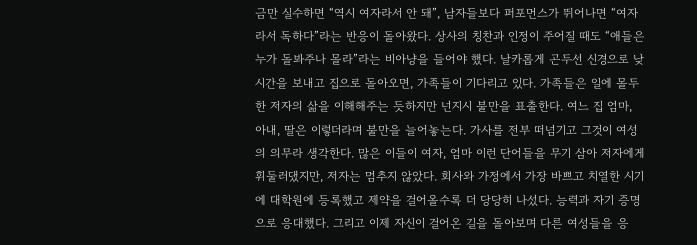금만 실수하면 “역시 여자라서 안 돼”, 남자들보다 퍼포먼스가 뛰어나면 “여자라서 독하다”라는 반응이 돌아왔다. 상사의 칭찬과 인정이 주어질 때도 “애들은 누가 돌봐주나 몰라”라는 비아냥을 들어야 했다. 날카롭게 곤두선 신경으로 낮시간을 보내고 집으로 돌아오면, 가족들이 기다리고 있다. 가족들은 일에 몰두한 저자의 삶을 이해해주는 듯하지만 넌지시 불만을 표출한다. 여느 집 엄마, 아내, 딸은 이렇더라며 불만을 늘어놓는다. 가사를 전부 떠넘기고 그것이 여성의 의무라 생각한다. 많은 이들이 여자, 엄마 이런 단어들을 무기 삼아 저자에게 휘둘러댔지만, 저자는 멈추지 않았다. 회사와 가정에서 가장 바쁘고 치열한 시기에 대학원에 등록했고 제약을 걸어올수록 더 당당히 나섰다. 능력과 자기 증명으로 응대했다. 그리고 이제 자신이 걸어온 길을 돌아보며 다른 여성들을 응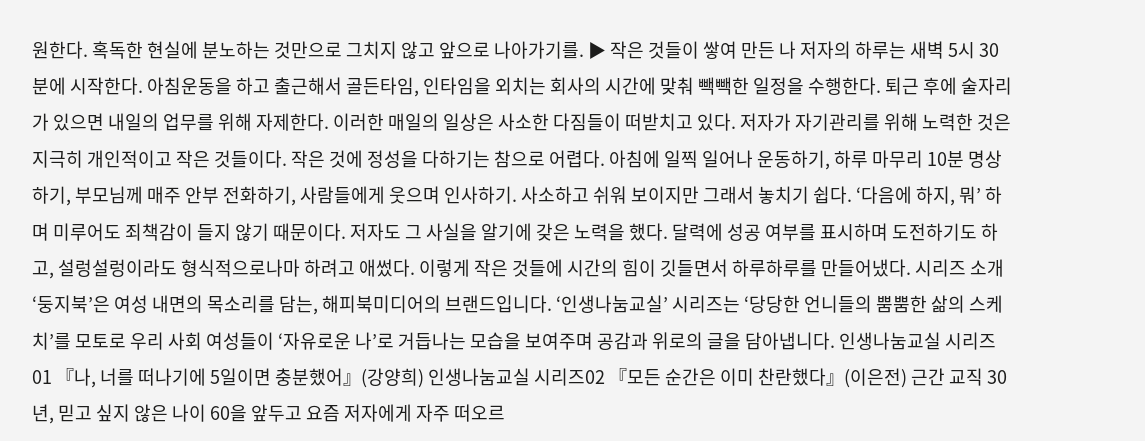원한다. 혹독한 현실에 분노하는 것만으로 그치지 않고 앞으로 나아가기를. ▶ 작은 것들이 쌓여 만든 나 저자의 하루는 새벽 5시 30분에 시작한다. 아침운동을 하고 출근해서 골든타임, 인타임을 외치는 회사의 시간에 맞춰 빽빽한 일정을 수행한다. 퇴근 후에 술자리가 있으면 내일의 업무를 위해 자제한다. 이러한 매일의 일상은 사소한 다짐들이 떠받치고 있다. 저자가 자기관리를 위해 노력한 것은 지극히 개인적이고 작은 것들이다. 작은 것에 정성을 다하기는 참으로 어렵다. 아침에 일찍 일어나 운동하기, 하루 마무리 10분 명상하기, 부모님께 매주 안부 전화하기, 사람들에게 웃으며 인사하기. 사소하고 쉬워 보이지만 그래서 놓치기 쉽다. ‘다음에 하지, 뭐’ 하며 미루어도 죄책감이 들지 않기 때문이다. 저자도 그 사실을 알기에 갖은 노력을 했다. 달력에 성공 여부를 표시하며 도전하기도 하고, 설렁설렁이라도 형식적으로나마 하려고 애썼다. 이렇게 작은 것들에 시간의 힘이 깃들면서 하루하루를 만들어냈다. 시리즈 소개 ‘둥지북’은 여성 내면의 목소리를 담는, 해피북미디어의 브랜드입니다. ‘인생나눔교실’ 시리즈는 ‘당당한 언니들의 뿜뿜한 삶의 스케치’를 모토로 우리 사회 여성들이 ‘자유로운 나’로 거듭나는 모습을 보여주며 공감과 위로의 글을 담아냅니다. 인생나눔교실 시리즈01 『나, 너를 떠나기에 5일이면 충분했어』(강양희) 인생나눔교실 시리즈02 『모든 순간은 이미 찬란했다』(이은전) 근간 교직 30년, 믿고 싶지 않은 나이 60을 앞두고 요즘 저자에게 자주 떠오르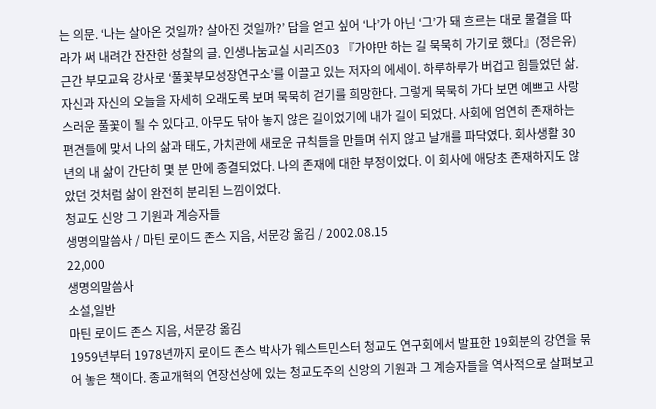는 의문. ‘나는 살아온 것일까? 살아진 것일까?’ 답을 얻고 싶어 ‘나’가 아닌 ‘그’가 돼 흐르는 대로 물결을 따라가 써 내려간 잔잔한 성찰의 글. 인생나눔교실 시리즈03 『가야만 하는 길 묵묵히 가기로 했다』(정은유) 근간 부모교육 강사로 ‘풀꽃부모성장연구소’를 이끌고 있는 저자의 에세이. 하루하루가 버겁고 힘들었던 삶. 자신과 자신의 오늘을 자세히 오래도록 보며 묵묵히 걷기를 희망한다. 그렇게 묵묵히 가다 보면 예쁘고 사랑스러운 풀꽃이 될 수 있다고. 아무도 닦아 놓지 않은 길이었기에 내가 길이 되었다. 사회에 엄연히 존재하는 편견들에 맞서 나의 삶과 태도, 가치관에 새로운 규칙들을 만들며 쉬지 않고 날개를 파닥였다. 회사생활 30년의 내 삶이 간단히 몇 분 만에 종결되었다. 나의 존재에 대한 부정이었다. 이 회사에 애당초 존재하지도 않았던 것처럼 삶이 완전히 분리된 느낌이었다.
청교도 신앙 그 기원과 계승자들
생명의말씀사 / 마틴 로이드 존스 지음, 서문강 옮김 / 2002.08.15
22,000
생명의말씀사
소설,일반
마틴 로이드 존스 지음, 서문강 옮김
1959년부터 1978년까지 로이드 존스 박사가 웨스트민스터 청교도 연구회에서 발표한 19회분의 강연을 묶어 놓은 책이다. 종교개혁의 연장선상에 있는 청교도주의 신앙의 기원과 그 계승자들을 역사적으로 살펴보고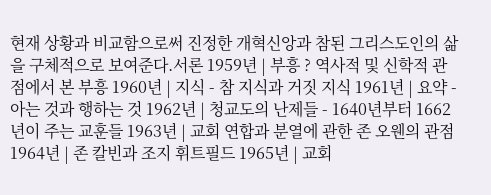현재 상황과 비교함으로써 진정한 개혁신앙과 참된 그리스도인의 삶을 구체적으로 보여준다.서론 1959년 | 부흥 ? 역사적 및 신학적 관점에서 본 부흥 1960년 | 지식 - 참 지식과 거짓 지식 1961년 | 요약 - 아는 것과 행하는 것 1962년 | 청교도의 난제들 - 1640년부터 1662년이 주는 교훈들 1963년 | 교회 연합과 분열에 관한 존 오웬의 관점 1964년 | 존 칼빈과 조지 휘트필드 1965년 | 교회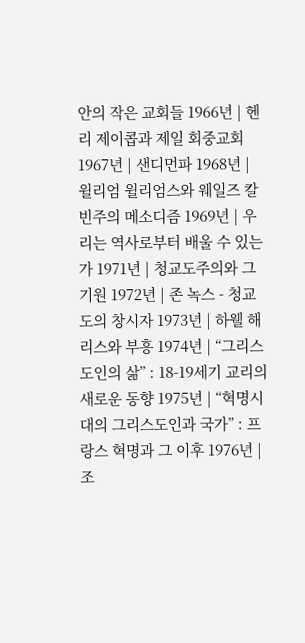안의 작은 교회들 1966년 | 헨리 제이콥과 제일 회중교회 1967년 | 샌디먼파 1968년 | 윌리엄 윌리엄스와 웨일즈 칼빈주의 메소디즘 1969년 | 우리는 역사로부터 배울 수 있는가 1971년 | 청교도주의와 그 기원 1972년 | 존 녹스 - 청교도의 창시자 1973년 | 하웰 해리스와 부흥 1974년 | “그리스도인의 삶” : 18-19세기 교리의 새로운 동향 1975년 | “혁명시대의 그리스도인과 국가” : 프랑스 혁명과 그 이후 1976년 | 조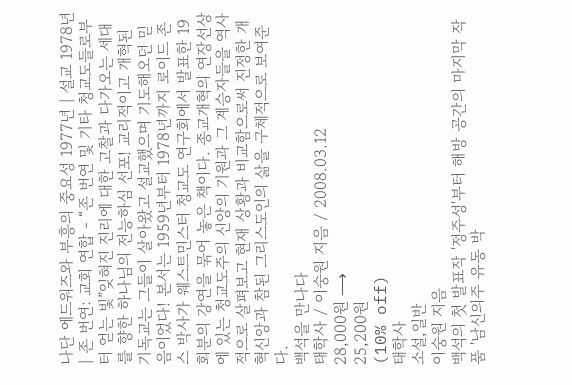나단 에드워즈와 부흥의 중요성 1977년 | 설교 1978년 | 존 번연: 교회 연합 - “존 번연 및 기타 청교도들로부터 얻는 빛”잊혀진 진리에 대한 고찰과 다가오는 세대를 향한 하나님의 전능하심 선포! 교리적이고 개혁된 기독교는 그들이 살아왔고 설교했으며 기도해오던 믿음이었다! 본서는 1959년부터 1978년까지 로이드 존스 박사가 웨스트민스터 청교도 연구회에서 발표한 19회분의 강연을 묶어 놓은 책이다. 종교개혁의 연장선상에 있는 청교도주의 신앙의 기원과 그 계승자들을 역사적으로 살펴보고 현재 상황과 비교함으로써 진정한 개혁신앙과 참된 그리스도인의 삶을 구체적으로 보여준다.
백석을 만나다
태학사 / 이숭원 지음 / 2008.03.12
28,000원 ⟶
25,200원
(10% off)
태학사
소설,일반
이숭원 지음
백석의 첫 발표작 '정주성'부터 해방 공간의 마지막 작품 '남신의주 유동 박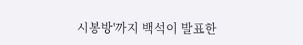시봉방'까지 백석이 발표한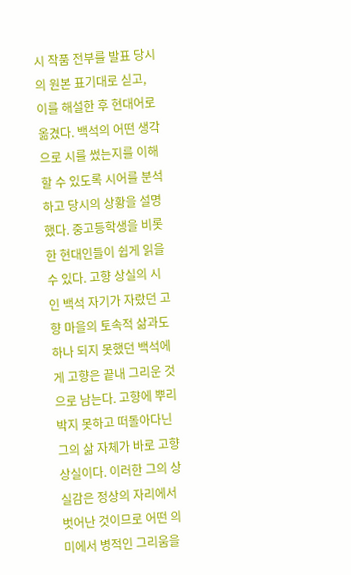시 작품 전부를 발표 당시의 원본 표기대로 싣고, 이를 해설한 후 현대어로 옮겼다. 백석의 어떤 생각으로 시를 썼는지를 이해할 수 있도록 시어를 분석하고 당시의 상황을 설명했다. 중고등학생을 비롯한 현대인들이 쉽게 읽을 수 있다. 고향 상실의 시인 백석 자기가 자랐던 고향 마을의 토속적 삶과도 하나 되지 못했던 백석에게 고향은 끝내 그리운 것으로 남는다. 고향에 뿌리박지 못하고 떠돌아다닌 그의 삶 자체가 바로 고향 상실이다. 이러한 그의 상실감은 정상의 자리에서 벗어난 것이므로 어떤 의미에서 병적인 그리움을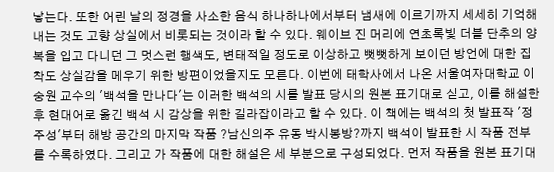낳는다. 또한 어린 날의 정경을 사소한 음식 하나하나에서부터 냄새에 이르기까지 세세히 기억해내는 것도 고향 상실에서 비롯되는 것이라 할 수 있다. 웨이브 진 머리에 연초록빛 더블 단추의 양복을 입고 다니던 그 멋스런 행색도, 변태적일 정도로 이상하고 뻣뻣하게 보이던 방언에 대한 집착도 상실감을 메우기 위한 방편이었을지도 모른다. 이번에 태학사에서 나온 서울여자대학교 이숭원 교수의 '백석을 만나다'는 이러한 백석의 시를 발표 당시의 원본 표기대로 싣고, 이를 해설한 후 현대어로 옮긴 백석 시 감상을 위한 길라잡이라고 할 수 있다. 이 책에는 백석의 첫 발표작 '정주성'부터 해방 공간의 마지막 작품 ?남신의주 유동 박시봉방?까지 백석이 발표한 시 작품 전부를 수록하였다. 그리고 가 작품에 대한 해설은 세 부분으로 구성되었다. 먼저 작품을 원본 표기대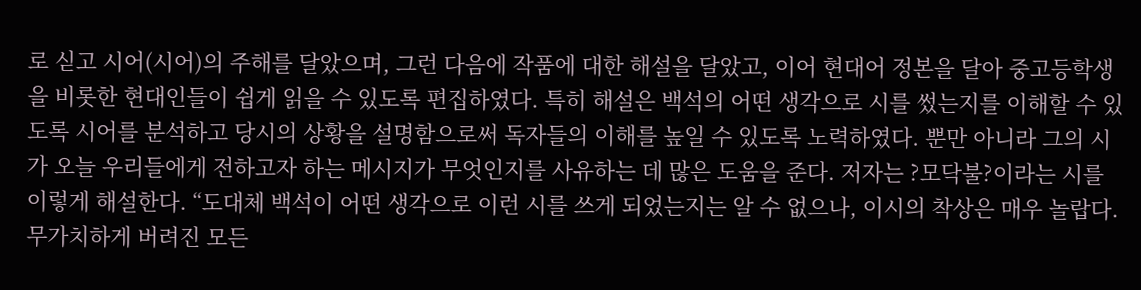로 싣고 시어(시어)의 주해를 달았으며, 그런 다음에 작품에 대한 해설을 달았고, 이어 현대어 정본을 달아 중고등학생을 비롯한 현대인들이 쉽게 읽을 수 있도록 편집하였다. 특히 해설은 백석의 어떤 생각으로 시를 썼는지를 이해할 수 있도록 시어를 분석하고 당시의 상황을 설명함으로써 독자들의 이해를 높일 수 있도록 노력하였다. 뿐만 아니라 그의 시가 오늘 우리들에게 전하고자 하는 메시지가 무엇인지를 사유하는 데 많은 도움을 준다. 저자는 ?모닥불?이라는 시를 이렇게 해설한다. “도대체 백석이 어떤 생각으로 이런 시를 쓰게 되었는지는 알 수 없으나, 이시의 착상은 매우 놀랍다. 무가치하게 버려진 모든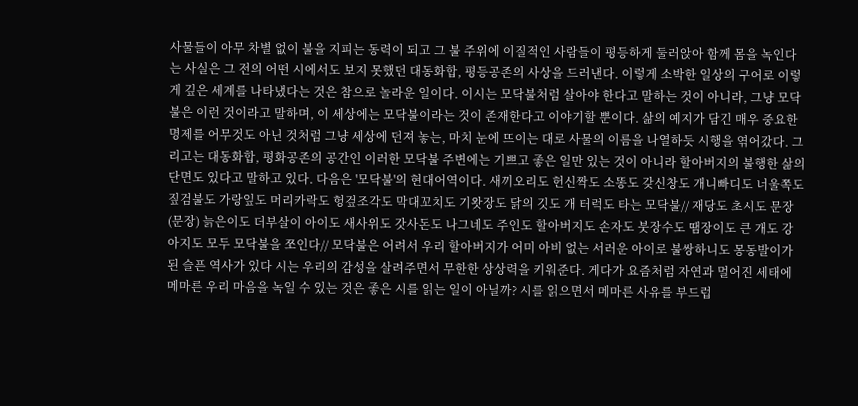사물들이 아무 차별 없이 불을 지피는 동력이 되고 그 불 주위에 이질적인 사람들이 평등하게 둘러앉아 함께 몸을 녹인다는 사실은 그 전의 어떤 시에서도 보지 못했던 대동화합, 평등공존의 사상을 드러낸다. 이렇게 소박한 일상의 구어로 이렇게 깊은 세계를 나타냈다는 것은 참으로 놀라운 일이다. 이시는 모닥불처럼 살아야 한다고 말하는 것이 아니라, 그냥 모닥불은 이런 것이라고 말하며, 이 세상에는 모닥불이라는 것이 존재한다고 이야기할 뿐이다. 삶의 예지가 담긴 매우 중요한 명제를 어무것도 아닌 것처럼 그냥 세상에 던져 놓는, 마치 눈에 뜨이는 대로 사물의 이름을 나열하듯 시행을 엮어갔다. 그리고는 대동화합, 평화공존의 공간인 이러한 모닥불 주변에는 기쁘고 좋은 일만 있는 것이 아니라 할아버지의 불행한 삶의 단면도 있다고 말하고 있다. 다음은 '모닥불'의 현대어역이다. 새끼오리도 헌신짝도 소똥도 갖신창도 개니빠디도 너울쪽도 짚검불도 가랑잎도 머리카락도 헝겊조각도 막대꼬치도 기왓장도 닭의 깃도 개 터럭도 타는 모닥불// 재당도 초시도 문장(문장) 늙은이도 더부살이 아이도 새사위도 갓사돈도 나그네도 주인도 할아버지도 손자도 붓장수도 땜장이도 큰 개도 강아지도 모두 모닥불을 쪼인다// 모닥불은 어려서 우리 할아버지가 어미 아비 없는 서러운 아이로 불쌍하니도 몽동발이가 된 슬픈 역사가 있다 시는 우리의 감성을 살려주면서 무한한 상상력을 키워준다. 게다가 요즘처럼 자연과 멀어진 세태에 메마른 우리 마음을 녹일 수 있는 것은 좋은 시를 읽는 일이 아닐까? 시를 읽으면서 메마른 사유를 부드럽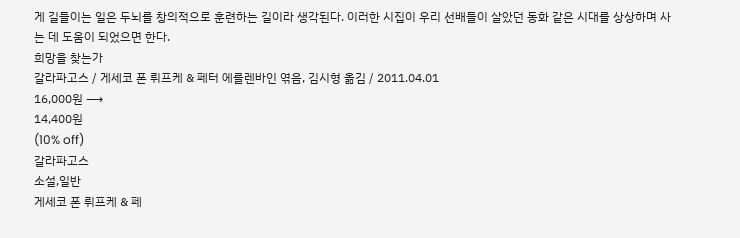게 길들이는 일은 두뇌를 창의적으로 훈련하는 길이라 생각된다. 이러한 시집이 우리 선배들이 살았던 동화 같은 시대를 상상하며 사는 데 도움이 되었으면 한다.
희망을 찾는가
갈라파고스 / 게세코 폰 뤼프케 & 페터 에를렌바인 엮음, 김시형 옮김 / 2011.04.01
16,000원 ⟶
14,400원
(10% off)
갈라파고스
소설,일반
게세코 폰 뤼프케 & 페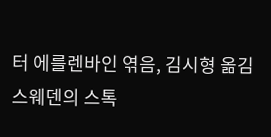터 에를렌바인 엮음, 김시형 옮김
스웨덴의 스톡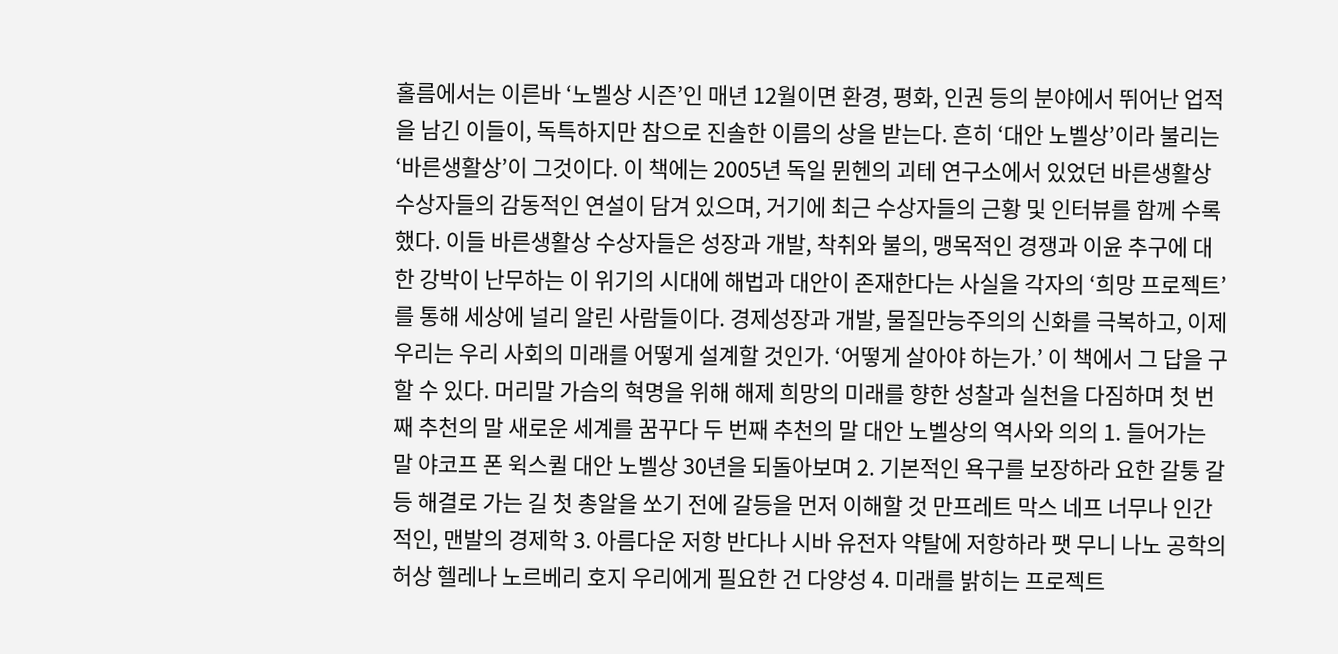홀름에서는 이른바 ‘노벨상 시즌’인 매년 12월이면 환경, 평화, 인권 등의 분야에서 뛰어난 업적을 남긴 이들이, 독특하지만 참으로 진솔한 이름의 상을 받는다. 흔히 ‘대안 노벨상’이라 불리는 ‘바른생활상’이 그것이다. 이 책에는 2005년 독일 뮌헨의 괴테 연구소에서 있었던 바른생활상 수상자들의 감동적인 연설이 담겨 있으며, 거기에 최근 수상자들의 근황 및 인터뷰를 함께 수록했다. 이들 바른생활상 수상자들은 성장과 개발, 착취와 불의, 맹목적인 경쟁과 이윤 추구에 대한 강박이 난무하는 이 위기의 시대에 해법과 대안이 존재한다는 사실을 각자의 ‘희망 프로젝트’를 통해 세상에 널리 알린 사람들이다. 경제성장과 개발, 물질만능주의의 신화를 극복하고, 이제 우리는 우리 사회의 미래를 어떻게 설계할 것인가. ‘어떻게 살아야 하는가.’ 이 책에서 그 답을 구할 수 있다. 머리말 가슴의 혁명을 위해 해제 희망의 미래를 향한 성찰과 실천을 다짐하며 첫 번째 추천의 말 새로운 세계를 꿈꾸다 두 번째 추천의 말 대안 노벨상의 역사와 의의 1. 들어가는 말 야코프 폰 윅스퀼 대안 노벨상 30년을 되돌아보며 2. 기본적인 욕구를 보장하라 요한 갈퉁 갈등 해결로 가는 길 첫 총알을 쏘기 전에 갈등을 먼저 이해할 것 만프레트 막스 네프 너무나 인간적인, 맨발의 경제학 3. 아름다운 저항 반다나 시바 유전자 약탈에 저항하라 팻 무니 나노 공학의 허상 헬레나 노르베리 호지 우리에게 필요한 건 다양성 4. 미래를 밝히는 프로젝트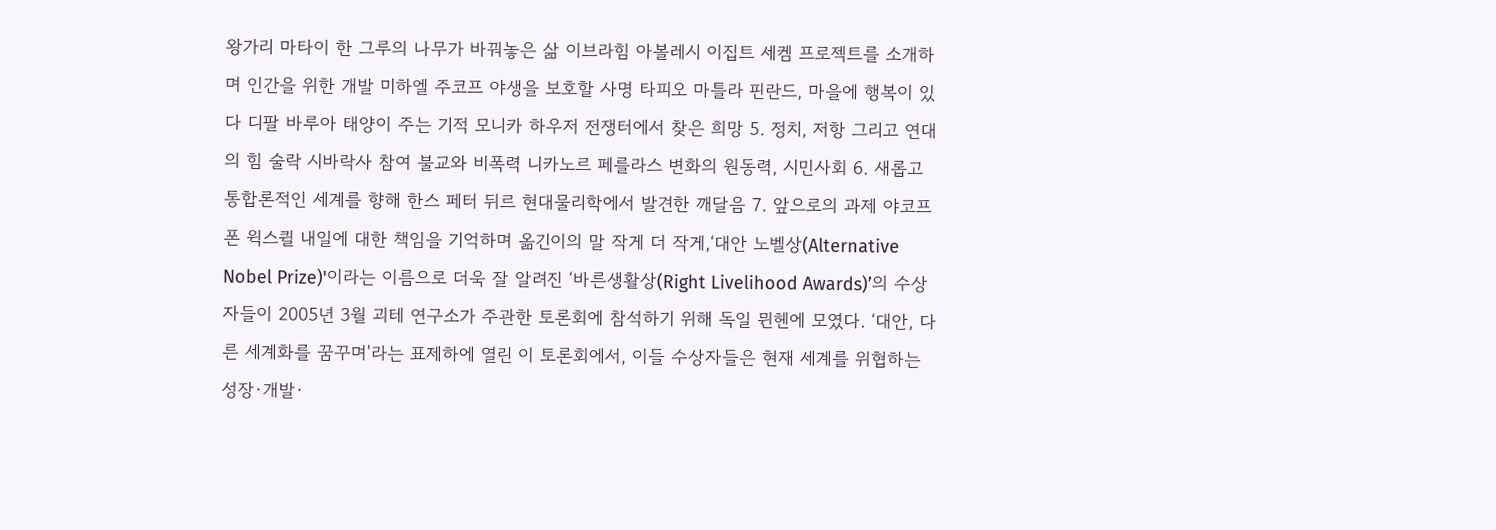왕가리 마타이 한 그루의 나무가 바꿔놓은 삶 이브라힘 아볼레시 이집트 세켐 프로젝트를 소개하며 인간을 위한 개발 미하엘 주코프 야생을 보호할 사명 타피오 마틀라 핀란드, 마을에 행복이 있다 디팔 바루아 태양이 주는 기적 모니카 하우저 전쟁터에서 찾은 희망 5. 정치, 저항 그리고 연대의 힘 술락 시바락사 참여 불교와 비폭력 니카노르 페를라스 변화의 원동력, 시민사회 6. 새롭고 통합론적인 세계를 향해 한스 페터 뒤르 현대물리학에서 발견한 깨달음 7. 앞으로의 과제 야코프 폰 윅스퀼 내일에 대한 책임을 기억하며 옮긴이의 말 작게 더 작게,‘대안 노벨상(Alternative Nobel Prize)'이라는 이름으로 더욱 잘 알려진 ‘바른생활상(Right Livelihood Awards)’의 수상자들이 2005년 3월 괴테 연구소가 주관한 토론회에 참석하기 위해 독일 뮌헨에 모였다. ‘대안, 다른 세계화를 꿈꾸며'라는 표제하에 열린 이 토론회에서, 이들 수상자들은 현재 세계를 위협하는 성장·개발·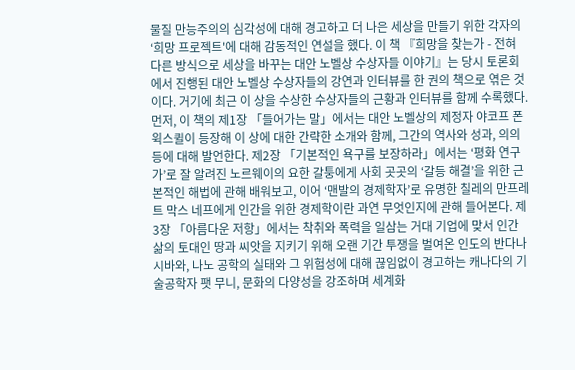물질 만능주의의 심각성에 대해 경고하고 더 나은 세상을 만들기 위한 각자의 ‘희망 프로젝트'에 대해 감동적인 연설을 했다. 이 책 『희망을 찾는가 - 전혀 다른 방식으로 세상을 바꾸는 대안 노벨상 수상자들 이야기』는 당시 토론회에서 진행된 대안 노벨상 수상자들의 강연과 인터뷰를 한 권의 책으로 엮은 것이다. 거기에 최근 이 상을 수상한 수상자들의 근황과 인터뷰를 함께 수록했다. 먼저, 이 책의 제1장 「들어가는 말」에서는 대안 노벨상의 제정자 야코프 폰 윅스퀼이 등장해 이 상에 대한 간략한 소개와 함께, 그간의 역사와 성과, 의의 등에 대해 발언한다. 제2장 「기본적인 욕구를 보장하라」에서는 ‘평화 연구가’로 잘 알려진 노르웨이의 요한 갈퉁에게 사회 곳곳의 ‘갈등 해결’을 위한 근본적인 해법에 관해 배워보고, 이어 ‘맨발의 경제학자’로 유명한 칠레의 만프레트 막스 네프에게 인간을 위한 경제학이란 과연 무엇인지에 관해 들어본다. 제3장 「아름다운 저항」에서는 착취와 폭력을 일삼는 거대 기업에 맞서 인간 삶의 토대인 땅과 씨앗을 지키기 위해 오랜 기간 투쟁을 벌여온 인도의 반다나 시바와, 나노 공학의 실태와 그 위험성에 대해 끊임없이 경고하는 캐나다의 기술공학자 팻 무니, 문화의 다양성을 강조하며 세계화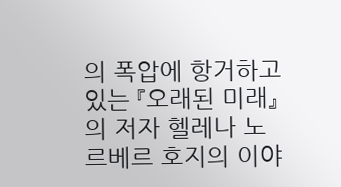의 폭압에 항거하고 있는 『오래된 미래』의 저자 헬레나 노르베르 호지의 이야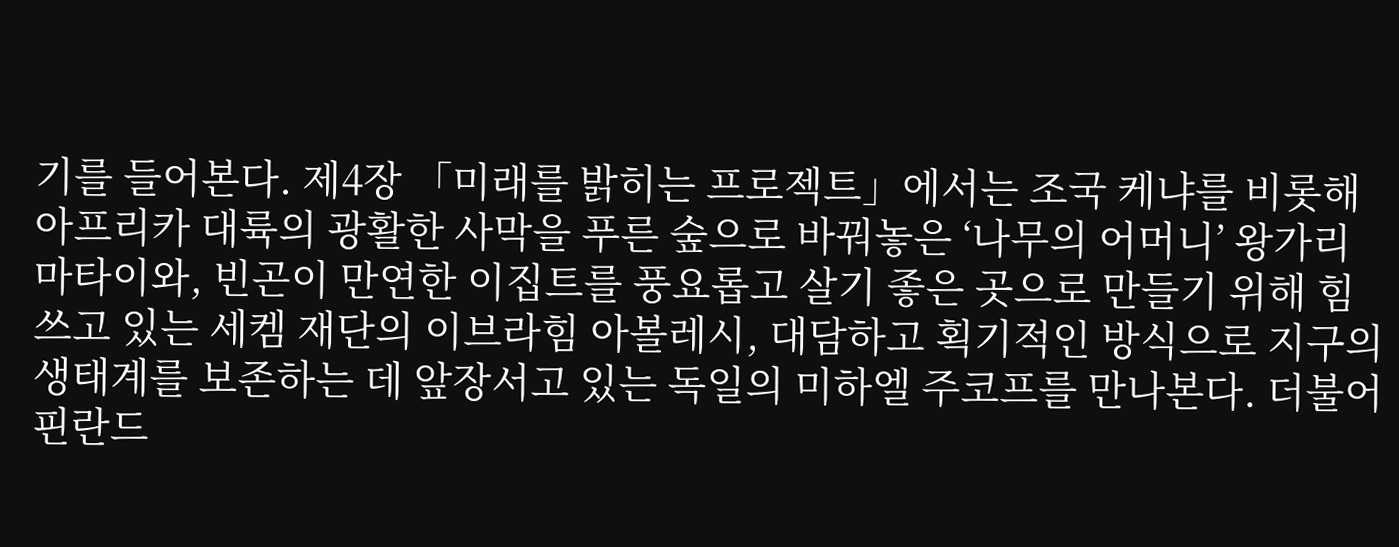기를 들어본다. 제4장 「미래를 밝히는 프로젝트」에서는 조국 케냐를 비롯해 아프리카 대륙의 광활한 사막을 푸른 숲으로 바꿔놓은 ‘나무의 어머니’ 왕가리 마타이와, 빈곤이 만연한 이집트를 풍요롭고 살기 좋은 곳으로 만들기 위해 힘쓰고 있는 세켐 재단의 이브라힘 아볼레시, 대담하고 획기적인 방식으로 지구의 생태계를 보존하는 데 앞장서고 있는 독일의 미하엘 주코프를 만나본다. 더불어 핀란드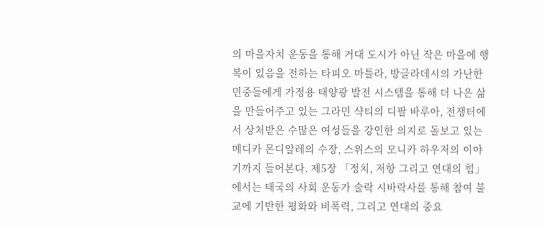의 마을자치 운동을 통해 거대 도시가 아닌 작은 마을에 행복이 있음을 전하는 타피오 마틀라, 방글라데시의 가난한 민중들에게 가정용 태양광 발전 시스템을 통해 더 나은 삶을 만들어주고 있는 그라민 샥티의 디팔 바루아, 전쟁터에서 상처받은 수많은 여성들을 강인한 의지로 돌보고 있는 메디카 몬디알레의 수장, 스위스의 모니카 하우저의 이야기까지 들어본다. 제5장 「정치, 저항 그리고 연대의 힘」에서는 태국의 사회 운동가 술락 시바락사를 통해 참여 불교에 기반한 평화와 비폭력, 그리고 연대의 중요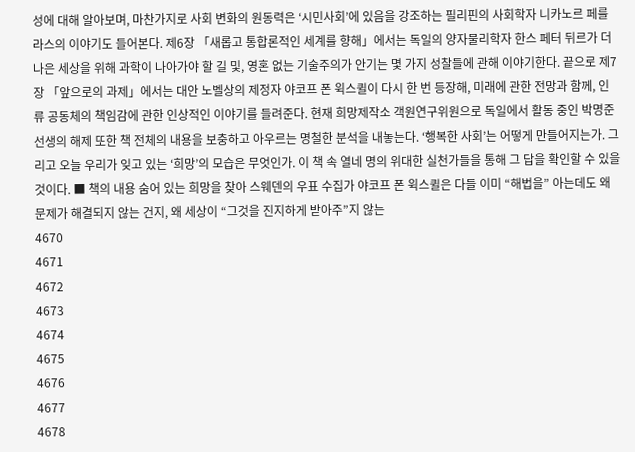성에 대해 알아보며, 마찬가지로 사회 변화의 원동력은 ‘시민사회’에 있음을 강조하는 필리핀의 사회학자 니카노르 페를라스의 이야기도 들어본다. 제6장 「새롭고 통합론적인 세계를 향해」에서는 독일의 양자물리학자 한스 페터 뒤르가 더 나은 세상을 위해 과학이 나아가야 할 길 및, 영혼 없는 기술주의가 안기는 몇 가지 성찰들에 관해 이야기한다. 끝으로 제7장 「앞으로의 과제」에서는 대안 노벨상의 제정자 야코프 폰 윅스퀼이 다시 한 번 등장해, 미래에 관한 전망과 함께, 인류 공동체의 책임감에 관한 인상적인 이야기를 들려준다. 현재 희망제작소 객원연구위원으로 독일에서 활동 중인 박명준 선생의 해제 또한 책 전체의 내용을 보충하고 아우르는 명철한 분석을 내놓는다. ‘행복한 사회’는 어떻게 만들어지는가. 그리고 오늘 우리가 잊고 있는 ‘희망’의 모습은 무엇인가. 이 책 속 열네 명의 위대한 실천가들을 통해 그 답을 확인할 수 있을 것이다. ■ 책의 내용 숨어 있는 희망을 찾아 스웨덴의 우표 수집가 야코프 폰 윅스퀼은 다들 이미 “해법을” 아는데도 왜 문제가 해결되지 않는 건지, 왜 세상이 “그것을 진지하게 받아주”지 않는
4670
4671
4672
4673
4674
4675
4676
4677
4678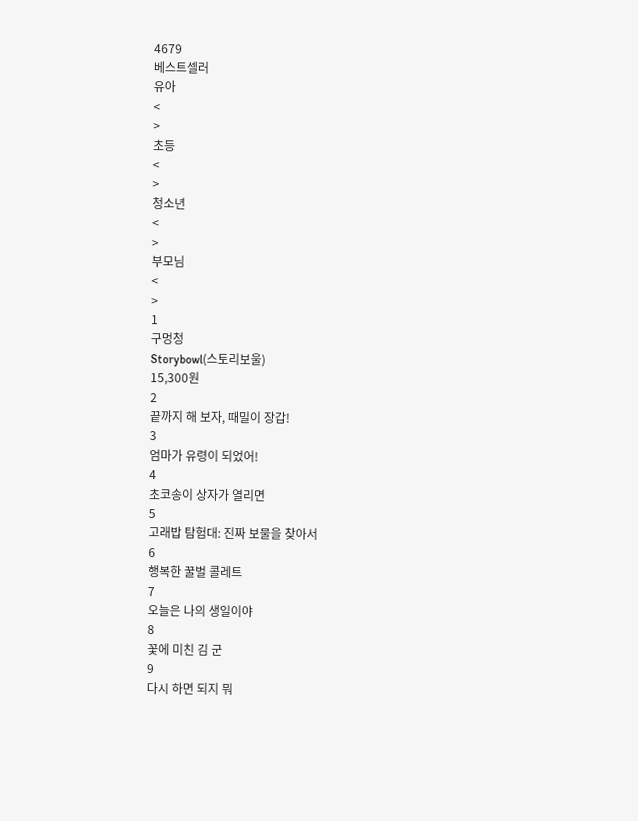4679
베스트셀러
유아
<
>
초등
<
>
청소년
<
>
부모님
<
>
1
구멍청
Storybowl(스토리보울)
15,300원
2
끝까지 해 보자, 때밀이 장갑!
3
엄마가 유령이 되었어!
4
초코송이 상자가 열리면
5
고래밥 탐험대: 진짜 보물을 찾아서
6
행복한 꿀벌 콜레트
7
오늘은 나의 생일이야
8
꽃에 미친 김 군
9
다시 하면 되지 뭐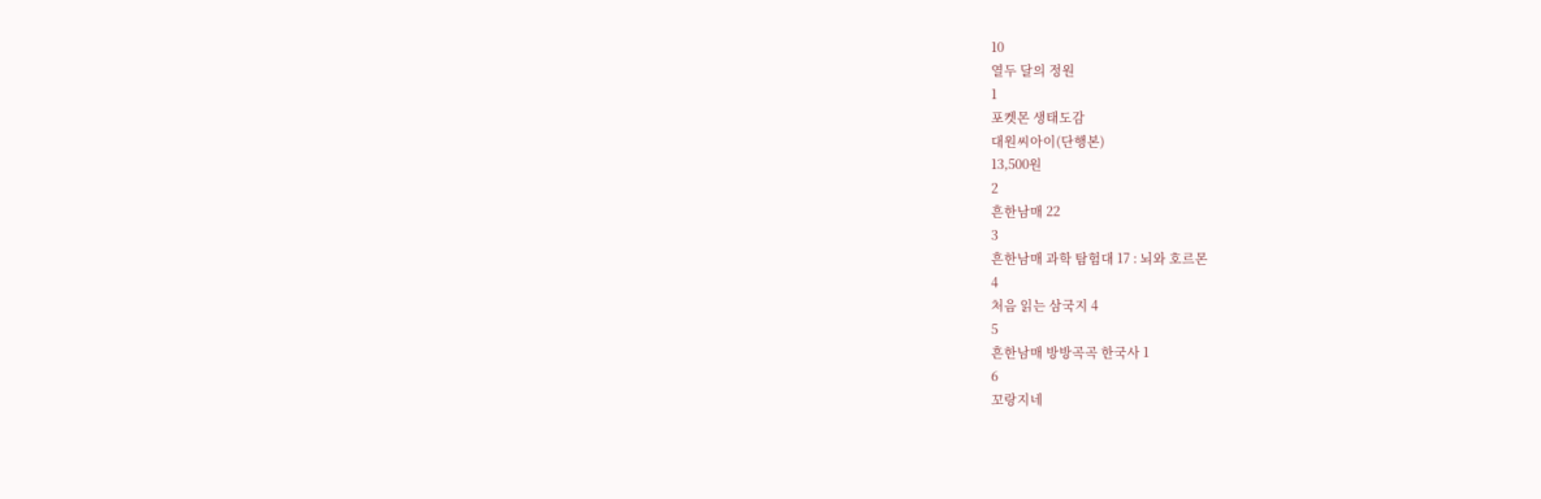10
열두 달의 정원
1
포켓몬 생태도감
대원씨아이(단행본)
13,500원
2
흔한남매 22
3
흔한남매 과학 탐험대 17 : 뇌와 호르몬
4
처음 읽는 삼국지 4
5
흔한남매 방방곡곡 한국사 1
6
꼬랑지네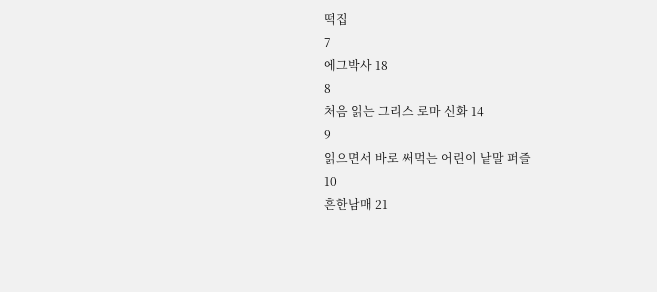떡집
7
에그박사 18
8
처음 읽는 그리스 로마 신화 14
9
읽으면서 바로 써먹는 어린이 낱말 퍼즐
10
흔한남매 21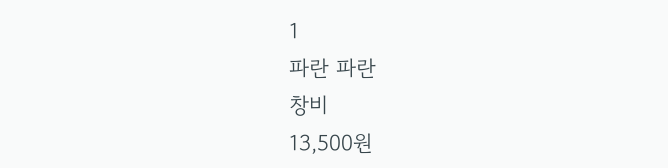1
파란 파란
창비
13,500원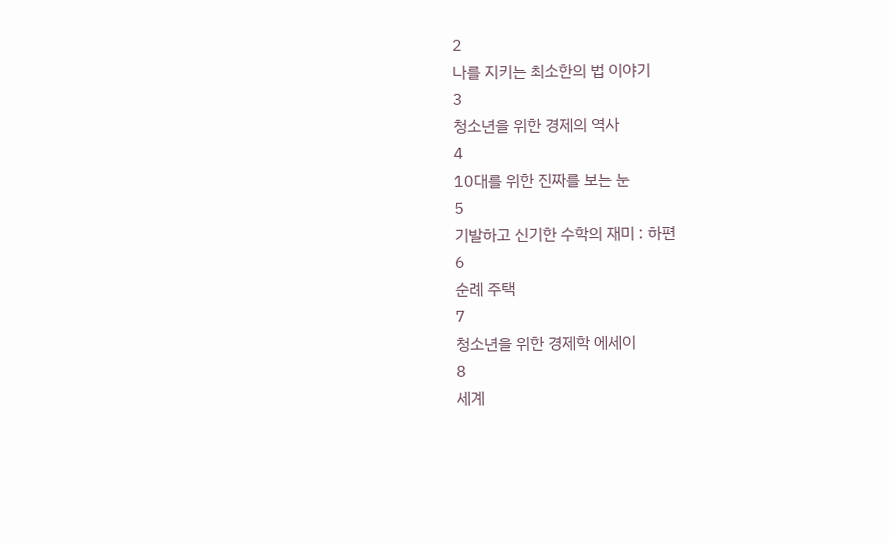2
나를 지키는 최소한의 법 이야기
3
청소년을 위한 경제의 역사
4
10대를 위한 진짜를 보는 눈
5
기발하고 신기한 수학의 재미 : 하편
6
순례 주택
7
청소년을 위한 경제학 에세이
8
세계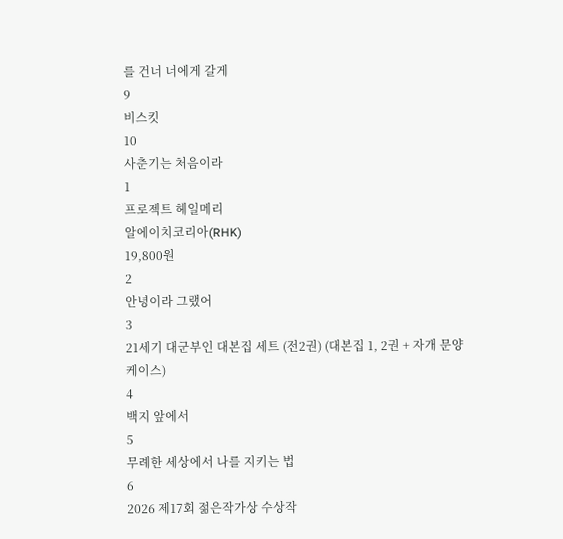를 건너 너에게 갈게
9
비스킷
10
사춘기는 처음이라
1
프로젝트 헤일메리
알에이치코리아(RHK)
19,800원
2
안녕이라 그랬어
3
21세기 대군부인 대본집 세트 (전2권) (대본집 1, 2권 + 자개 문양 케이스)
4
백지 앞에서
5
무례한 세상에서 나를 지키는 법
6
2026 제17회 젊은작가상 수상작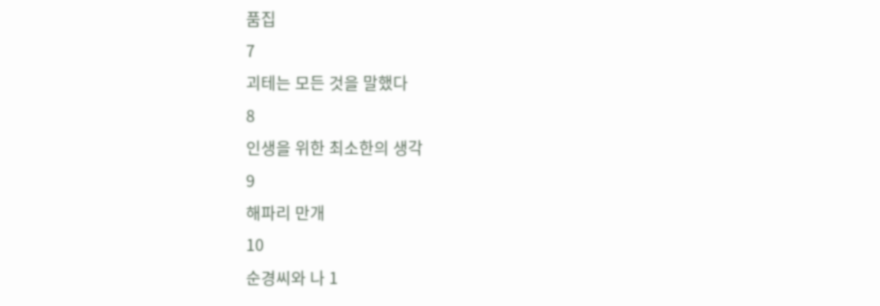품집
7
괴테는 모든 것을 말했다
8
인생을 위한 최소한의 생각
9
해파리 만개
10
순경씨와 나 1